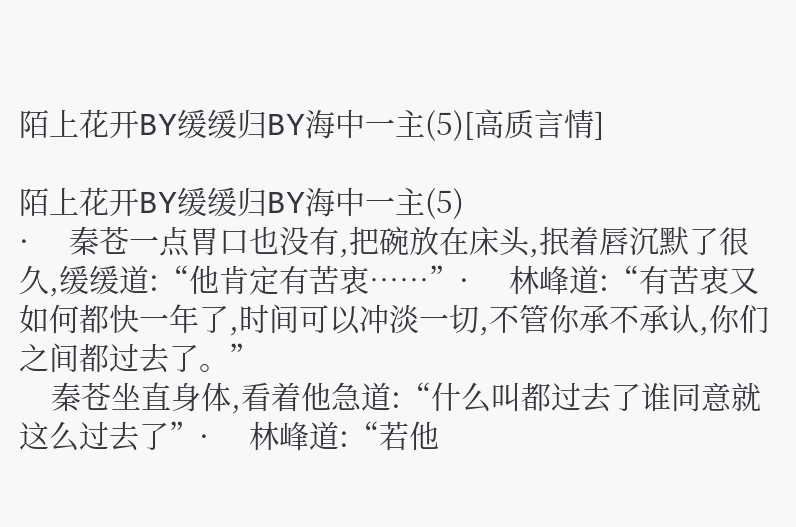陌上花开BY缓缓归BY海中一主(5)[高质言情]

陌上花开BY缓缓归BY海中一主(5)
·     秦苍一点胃口也没有,把碗放在床头,抿着唇沉默了很久,缓缓道:“他肯定有苦衷……”·     林峰道:“有苦衷又如何都快一年了,时间可以冲淡一切,不管你承不承认,你们之间都过去了。”
    秦苍坐直身体,看着他急道:“什么叫都过去了谁同意就这么过去了”·     林峰道:“若他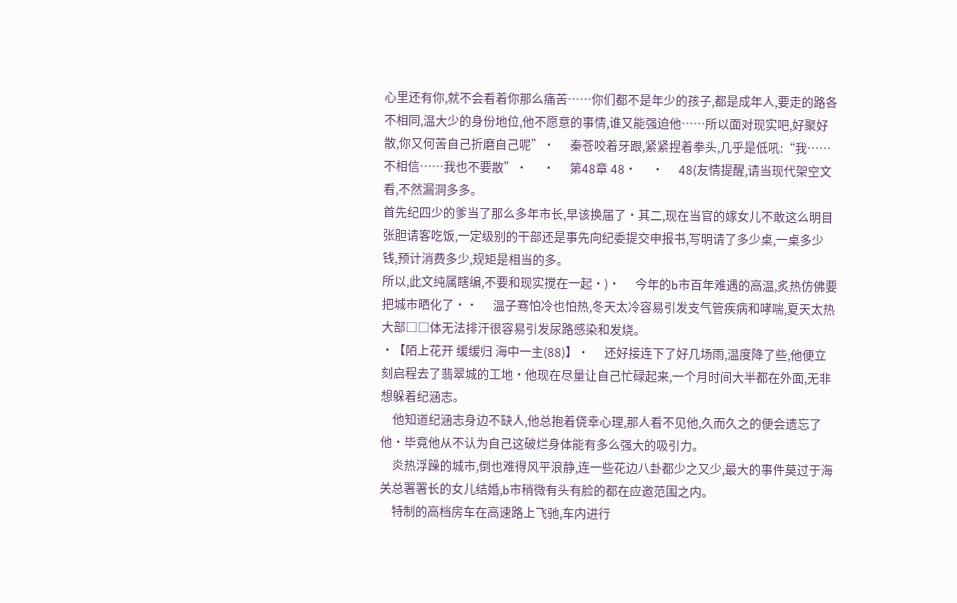心里还有你,就不会看着你那么痛苦……你们都不是年少的孩子,都是成年人,要走的路各不相同,温大少的身份地位,他不愿意的事情,谁又能强迫他……所以面对现实吧,好聚好散,你又何苦自己折磨自己呢”·     秦苍咬着牙跟,紧紧捏着拳头,几乎是低吼:“我……不相信……我也不要散”·     ·     第48章 48·     ·     48(友情提醒,请当现代架空文看,不然漏洞多多。
首先纪四少的爹当了那么多年市长,早该换届了·其二,现在当官的嫁女儿不敢这么明目张胆请客吃饭,一定级别的干部还是事先向纪委提交申报书,写明请了多少桌,一桌多少钱,预计消费多少,规矩是相当的多。
所以,此文纯属瞎编,不要和现实搅在一起·)·     今年的b市百年难遇的高温,炙热仿佛要把城市晒化了··     温子骞怕冷也怕热,冬天太冷容易引发支气管疾病和哮喘,夏天太热大部□□体无法排汗很容易引发尿路感染和发烧。
·【陌上花开 缓缓归 海中一主(88)】·     还好接连下了好几场雨,温度降了些,他便立刻启程去了翡翠城的工地·他现在尽量让自己忙碌起来,一个月时间大半都在外面,无非想躲着纪涵志。
    他知道纪涵志身边不缺人,他总抱着侥幸心理,那人看不见他,久而久之的便会遗忘了他·毕竟他从不认为自己这破烂身体能有多么强大的吸引力。
    炎热浮躁的城市,倒也难得风平浪静,连一些花边八卦都少之又少,最大的事件莫过于海关总署署长的女儿结婚,b市稍微有头有脸的都在应邀范围之内。
    特制的高档房车在高速路上飞驰,车内进行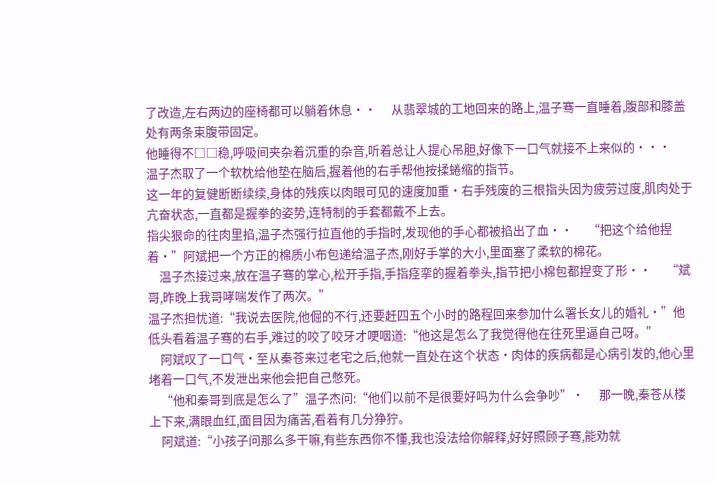了改造,左右两边的座椅都可以躺着休息··     从翡翠城的工地回来的路上,温子骞一直睡着,腹部和膝盖处有两条束腹带固定。
他睡得不□□稳,呼吸间夹杂着沉重的杂音,听着总让人提心吊胆,好像下一口气就接不上来似的···     温子杰取了一个软枕给他垫在脑后,握着他的右手帮他按揉蜷缩的指节。
这一年的复健断断续续,身体的残疾以肉眼可见的速度加重·右手残废的三根指头因为疲劳过度,肌肉处于亢奋状态,一直都是握拳的姿势,连特制的手套都戴不上去。
指尖狠命的往肉里掐,温子杰强行拉直他的手指时,发现他的手心都被掐出了血··     “把这个给他捏着·”阿斌把一个方正的棉质小布包递给温子杰,刚好手掌的大小,里面塞了柔软的棉花。
    温子杰接过来,放在温子骞的掌心,松开手指,手指痉挛的握着拳头,指节把小棉包都捏变了形··     “斌哥,昨晚上我哥哮喘发作了两次。”
温子杰担忧道:“我说去医院,他倔的不行,还要赶四五个小时的路程回来参加什么署长女儿的婚礼·”他低头看着温子骞的右手,难过的咬了咬牙才哽咽道:“他这是怎么了我觉得他在往死里逼自己呀。”
    阿斌叹了一口气·至从秦苍来过老宅之后,他就一直处在这个状态·肉体的疾病都是心病引发的,他心里堵着一口气,不发泄出来他会把自己憋死。
    “他和秦哥到底是怎么了”温子杰问:“他们以前不是很要好吗为什么会争吵”·     那一晚,秦苍从楼上下来,满眼血红,面目因为痛苦,看着有几分狰狞。
    阿斌道:“小孩子问那么多干嘛,有些东西你不懂,我也没法给你解释,好好照顾子骞,能劝就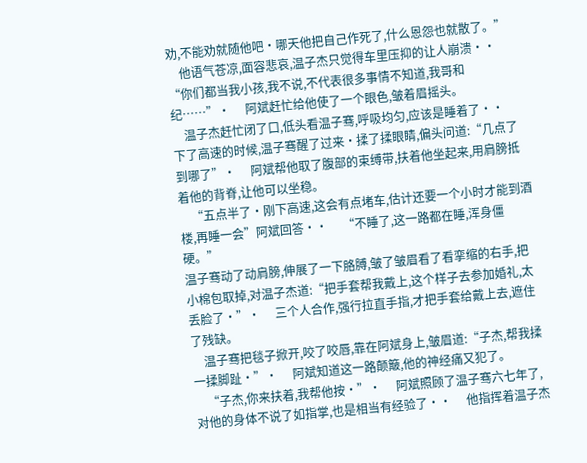劝,不能劝就随他吧·哪天他把自己作死了,什么恩怨也就散了。”
    他语气苍凉,面容悲哀,温子杰只觉得车里压抑的让人崩溃··     “你们都当我小孩,我不说,不代表很多事情不知道,我哥和纪……”·     阿斌赶忙给他使了一个眼色,皱着眉摇头。
    温子杰赶忙闭了口,低头看温子骞,呼吸均匀,应该是睡着了··     下了高速的时候,温子骞醒了过来·揉了揉眼睛,偏头问道:“几点了到哪了”·     阿斌帮他取了腹部的束缚带,扶着他坐起来,用肩膀抵着他的背脊,让他可以坐稳。
    “五点半了·刚下高速,这会有点堵车,估计还要一个小时才能到酒楼,再睡一会”阿斌回答··     “不睡了,这一路都在睡,浑身僵硬。”
温子骞动了动肩膀,伸展了一下胳膊,皱了皱眉看了看挛缩的右手,把小棉包取掉,对温子杰道:“把手套帮我戴上,这个样子去参加婚礼,太丢脸了·”·     三个人合作,强行拉直手指,才把手套给戴上去,遮住了残缺。
    温子骞把毯子掀开,咬了咬唇,靠在阿斌身上,皱眉道:“子杰,帮我揉一揉脚趾·”·     阿斌知道这一路颠簸,他的神经痛又犯了。
    “子杰,你来扶着,我帮他按·”·     阿斌照顾了温子骞六七年了,对他的身体不说了如指掌,也是相当有经验了··     他指挥着温子杰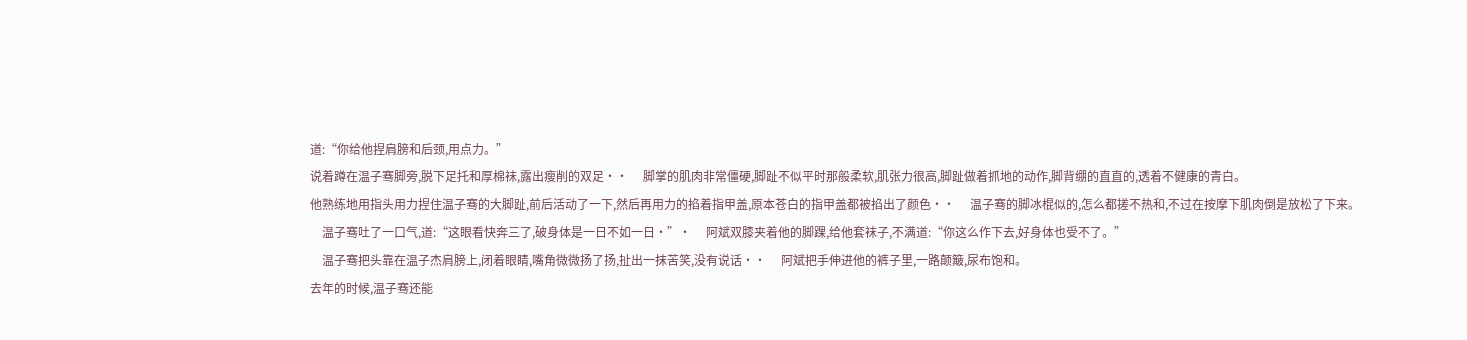道:“你给他捏肩膀和后颈,用点力。”
说着蹲在温子骞脚旁,脱下足托和厚棉袜,露出瘦削的双足··     脚掌的肌肉非常僵硬,脚趾不似平时那般柔软,肌张力很高,脚趾做着抓地的动作,脚背绷的直直的,透着不健康的青白。
他熟练地用指头用力捏住温子骞的大脚趾,前后活动了一下,然后再用力的掐着指甲盖,原本苍白的指甲盖都被掐出了颜色··     温子骞的脚冰棍似的,怎么都搓不热和,不过在按摩下肌肉倒是放松了下来。
    温子骞吐了一口气,道:“这眼看快奔三了,破身体是一日不如一日·”·     阿斌双膝夹着他的脚踝,给他套袜子,不满道:“你这么作下去,好身体也受不了。”
    温子骞把头靠在温子杰肩膀上,闭着眼睛,嘴角微微扬了扬,扯出一抹苦笑,没有说话··     阿斌把手伸进他的裤子里,一路颠簸,尿布饱和。
去年的时候,温子骞还能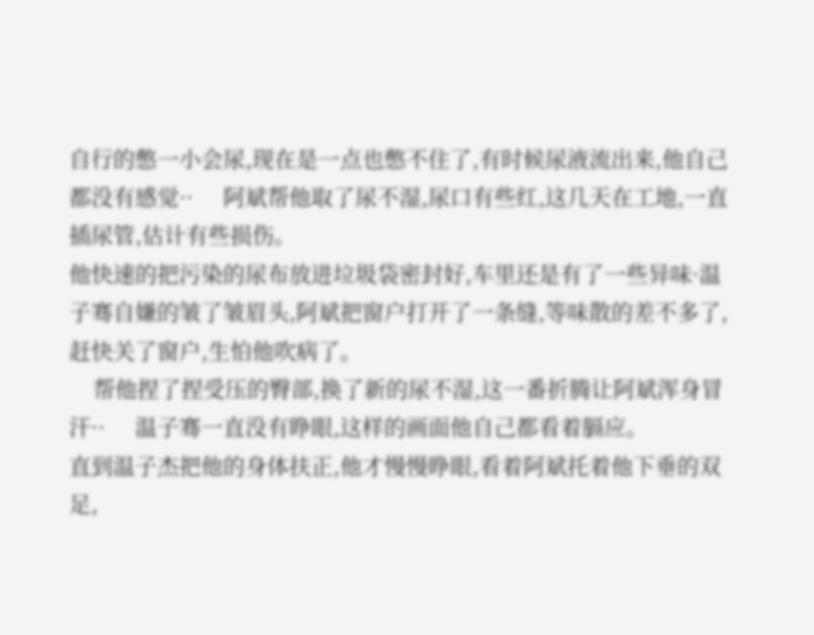自行的憋一小会尿,现在是一点也憋不住了,有时候尿液流出来,他自己都没有感觉··     阿斌帮他取了尿不湿,尿口有些红,这几天在工地,一直插尿管,估计有些损伤。
他快速的把污染的尿布放进垃圾袋密封好,车里还是有了一些异味·温子骞自嫌的皱了皱眉头,阿斌把窗户打开了一条缝,等味散的差不多了,赶快关了窗户,生怕他吹病了。
    帮他捏了捏受压的臀部,换了新的尿不湿,这一番折腾让阿斌浑身冒汗··     温子骞一直没有睁眼,这样的画面他自己都看着膈应。
直到温子杰把他的身体扶正,他才慢慢睁眼,看着阿斌托着他下垂的双足,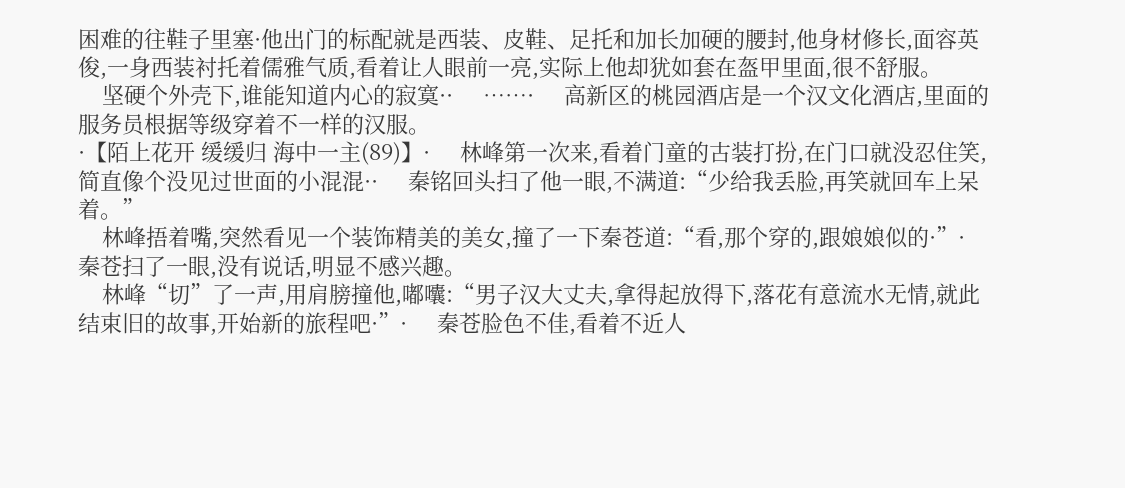困难的往鞋子里塞·他出门的标配就是西装、皮鞋、足托和加长加硬的腰封,他身材修长,面容英俊,一身西装衬托着儒雅气质,看着让人眼前一亮,实际上他却犹如套在盔甲里面,很不舒服。
    坚硬个外壳下,谁能知道内心的寂寞··     ……·     高新区的桃园酒店是一个汉文化酒店,里面的服务员根据等级穿着不一样的汉服。
·【陌上花开 缓缓归 海中一主(89)】·     林峰第一次来,看着门童的古装打扮,在门口就没忍住笑,简直像个没见过世面的小混混··     秦铭回头扫了他一眼,不满道:“少给我丢脸,再笑就回车上呆着。”
    林峰捂着嘴,突然看见一个装饰精美的美女,撞了一下秦苍道:“看,那个穿的,跟娘娘似的·”·     秦苍扫了一眼,没有说话,明显不感兴趣。
    林峰“切”了一声,用肩膀撞他,嘟囔:“男子汉大丈夫,拿得起放得下,落花有意流水无情,就此结束旧的故事,开始新的旅程吧·”·     秦苍脸色不佳,看着不近人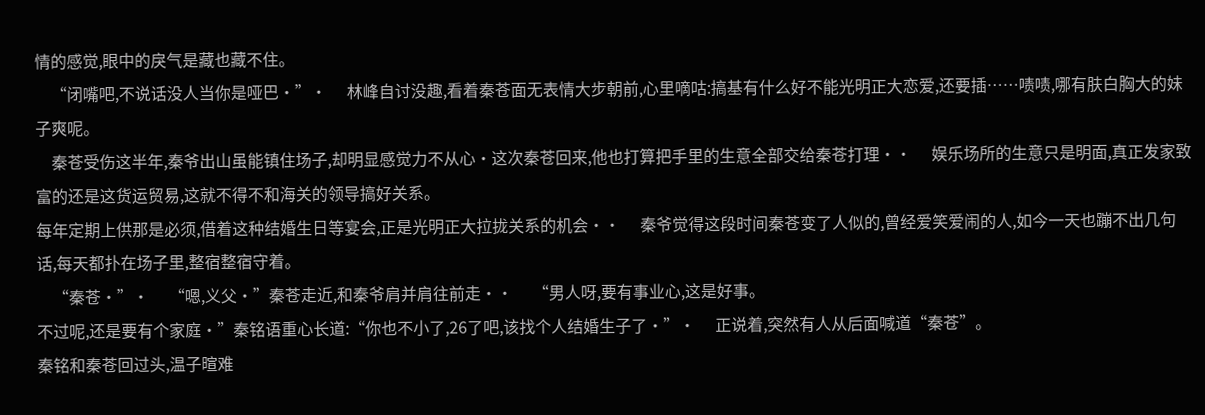情的感觉,眼中的戾气是藏也藏不住。
    “闭嘴吧,不说话没人当你是哑巴·”·     林峰自讨没趣,看着秦苍面无表情大步朝前,心里嘀咕:搞基有什么好不能光明正大恋爱,还要插……啧啧,哪有肤白胸大的妹子爽呢。
    秦苍受伤这半年,秦爷出山虽能镇住场子,却明显感觉力不从心·这次秦苍回来,他也打算把手里的生意全部交给秦苍打理··     娱乐场所的生意只是明面,真正发家致富的还是这货运贸易,这就不得不和海关的领导搞好关系。
每年定期上供那是必须,借着这种结婚生日等宴会,正是光明正大拉拢关系的机会··     秦爷觉得这段时间秦苍变了人似的,曾经爱笑爱闹的人,如今一天也蹦不出几句话,每天都扑在场子里,整宿整宿守着。
    “秦苍·”·     “嗯,义父·”秦苍走近,和秦爷肩并肩往前走··     “男人呀,要有事业心,这是好事。
不过呢,还是要有个家庭·”秦铭语重心长道:“你也不小了,26了吧,该找个人结婚生子了·”·     正说着,突然有人从后面喊道“秦苍”。
秦铭和秦苍回过头,温子暄难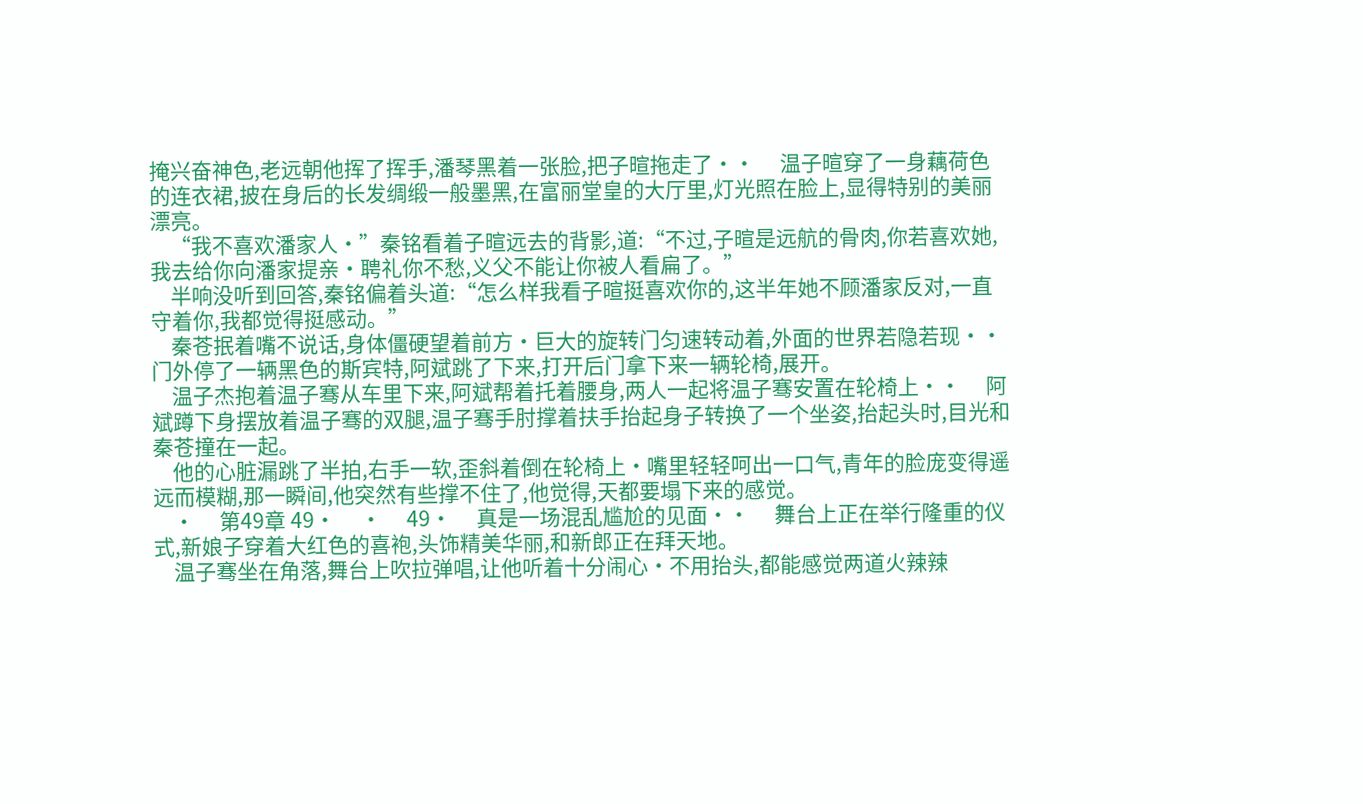掩兴奋神色,老远朝他挥了挥手,潘琴黑着一张脸,把子暄拖走了··     温子暄穿了一身藕荷色的连衣裙,披在身后的长发绸缎一般墨黑,在富丽堂皇的大厅里,灯光照在脸上,显得特别的美丽漂亮。
    “我不喜欢潘家人·”秦铭看着子暄远去的背影,道:“不过,子暄是远航的骨肉,你若喜欢她,我去给你向潘家提亲·聘礼你不愁,义父不能让你被人看扁了。”
    半响没听到回答,秦铭偏着头道:“怎么样我看子暄挺喜欢你的,这半年她不顾潘家反对,一直守着你,我都觉得挺感动。”
    秦苍抿着嘴不说话,身体僵硬望着前方·巨大的旋转门匀速转动着,外面的世界若隐若现··     门外停了一辆黑色的斯宾特,阿斌跳了下来,打开后门拿下来一辆轮椅,展开。
    温子杰抱着温子骞从车里下来,阿斌帮着托着腰身,两人一起将温子骞安置在轮椅上··     阿斌蹲下身摆放着温子骞的双腿,温子骞手肘撑着扶手抬起身子转换了一个坐姿,抬起头时,目光和秦苍撞在一起。
    他的心脏漏跳了半拍,右手一软,歪斜着倒在轮椅上·嘴里轻轻呵出一口气,青年的脸庞变得遥远而模糊,那一瞬间,他突然有些撑不住了,他觉得,天都要塌下来的感觉。
    ·     第49章 49·     ·     49·     真是一场混乱尴尬的见面··     舞台上正在举行隆重的仪式,新娘子穿着大红色的喜袍,头饰精美华丽,和新郎正在拜天地。
    温子骞坐在角落,舞台上吹拉弹唱,让他听着十分闹心·不用抬头,都能感觉两道火辣辣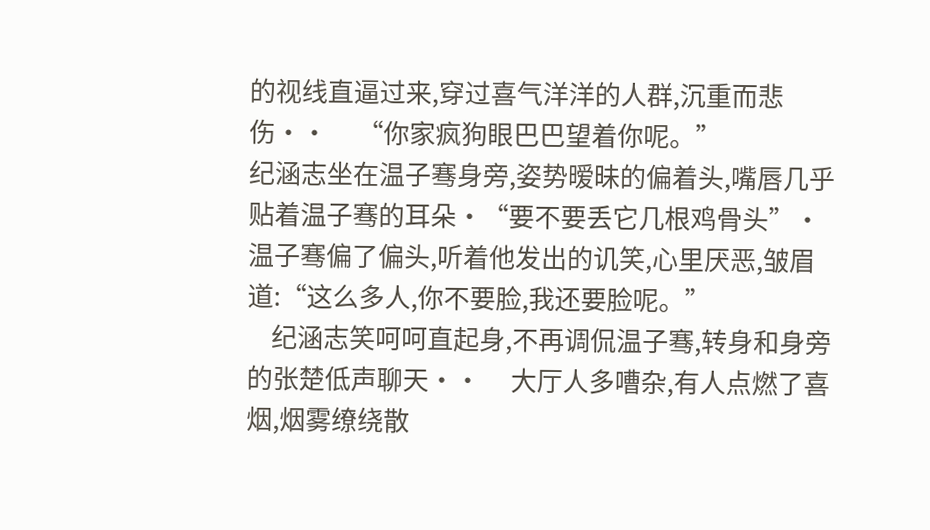的视线直逼过来,穿过喜气洋洋的人群,沉重而悲伤··     “你家疯狗眼巴巴望着你呢。”
纪涵志坐在温子骞身旁,姿势暧昧的偏着头,嘴唇几乎贴着温子骞的耳朵·“要不要丢它几根鸡骨头”·     温子骞偏了偏头,听着他发出的讥笑,心里厌恶,皱眉道:“这么多人,你不要脸,我还要脸呢。”
    纪涵志笑呵呵直起身,不再调侃温子骞,转身和身旁的张楚低声聊天··     大厅人多嘈杂,有人点燃了喜烟,烟雾缭绕散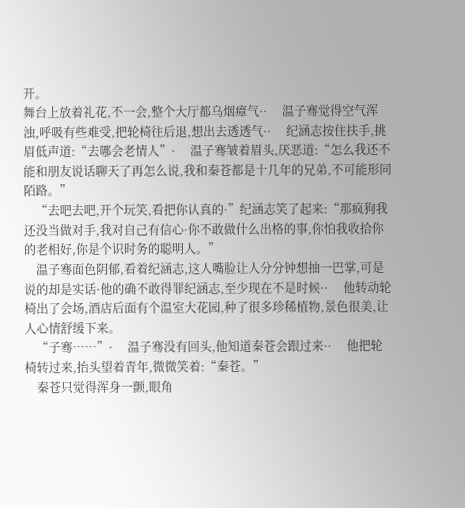开。
舞台上放着礼花,不一会,整个大厅都乌烟瘴气··     温子骞觉得空气浑浊,呼吸有些难受,把轮椅往后退,想出去透透气··     纪涵志按住扶手,挑眉低声道:“去哪会老情人”·     温子骞皱着眉头,厌恶道:“怎么我还不能和朋友说话聊天了再怎么说,我和秦苍都是十几年的兄弟,不可能形同陌路。”
    “去吧去吧,开个玩笑,看把你认真的·”纪涵志笑了起来:“那疯狗我还没当做对手,我对自己有信心·你不敢做什么出格的事,你怕我收拾你的老相好,你是个识时务的聪明人。”
    温子骞面色阴郁,看着纪涵志,这人嘴脸让人分分钟想抽一巴掌,可是说的却是实话·他的确不敢得罪纪涵志,至少现在不是时候··     他转动轮椅出了会场,酒店后面有个温室大花园,种了很多珍稀植物,景色很美,让人心情舒缓下来。
    “子骞……”·     温子骞没有回头,他知道秦苍会跟过来··     他把轮椅转过来,抬头望着青年,微微笑着:“秦苍。”
    秦苍只觉得浑身一颤,眼角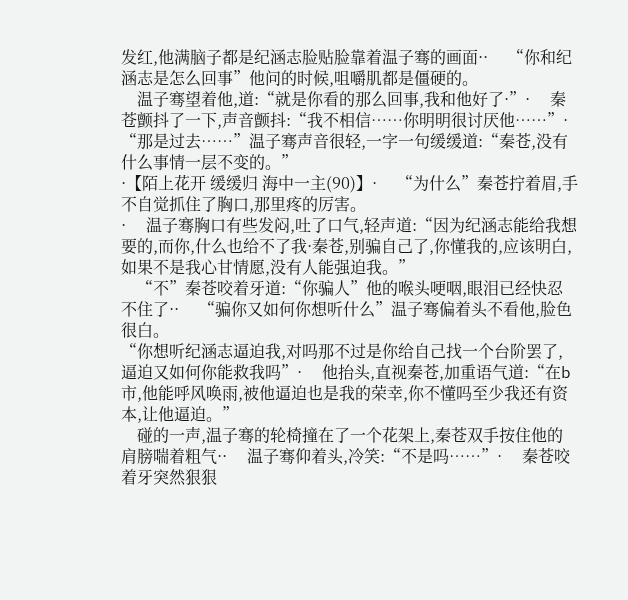发红,他满脑子都是纪涵志脸贴脸靠着温子骞的画面··     “你和纪涵志是怎么回事”他问的时候,咀嚼肌都是僵硬的。
    温子骞望着他,道:“就是你看的那么回事,我和他好了·”·     秦苍颤抖了一下,声音颤抖:“我不相信……你明明很讨厌他……”·     “那是过去……”温子骞声音很轻,一字一句缓缓道:“秦苍,没有什么事情一层不变的。”
·【陌上花开 缓缓归 海中一主(90)】·     “为什么”秦苍拧着眉,手不自觉抓住了胸口,那里疼的厉害。
·     温子骞胸口有些发闷,吐了口气,轻声道:“因为纪涵志能给我想要的,而你,什么也给不了我·秦苍,别骗自己了,你懂我的,应该明白,如果不是我心甘情愿,没有人能强迫我。”
    “不”秦苍咬着牙道:“你骗人”他的喉头哽咽,眼泪已经快忍不住了··     “骗你又如何你想听什么”温子骞偏着头不看他,脸色很白。
“你想听纪涵志逼迫我,对吗那不过是你给自己找一个台阶罢了,逼迫又如何你能救我吗”·     他抬头,直视秦苍,加重语气道:“在b市,他能呼风唤雨,被他逼迫也是我的荣幸,你不懂吗至少我还有资本,让他逼迫。”
    碰的一声,温子骞的轮椅撞在了一个花架上,秦苍双手按住他的肩膀喘着粗气··     温子骞仰着头,冷笑:“不是吗……”·     秦苍咬着牙突然狠狠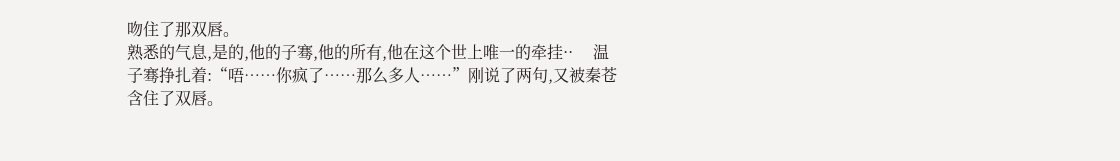吻住了那双唇。
熟悉的气息,是的,他的子骞,他的所有,他在这个世上唯一的牵挂··     温子骞挣扎着:“唔……你疯了……那么多人……”刚说了两句,又被秦苍含住了双唇。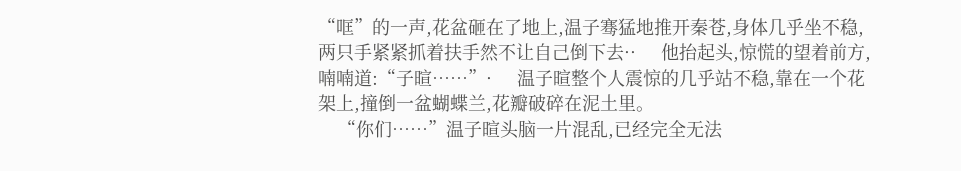“哐”的一声,花盆砸在了地上,温子骞猛地推开秦苍,身体几乎坐不稳,两只手紧紧抓着扶手然不让自己倒下去··     他抬起头,惊慌的望着前方,喃喃道:“子暄……”·     温子暄整个人震惊的几乎站不稳,靠在一个花架上,撞倒一盆蝴蝶兰,花瓣破碎在泥土里。
    “你们……”温子暄头脑一片混乱,已经完全无法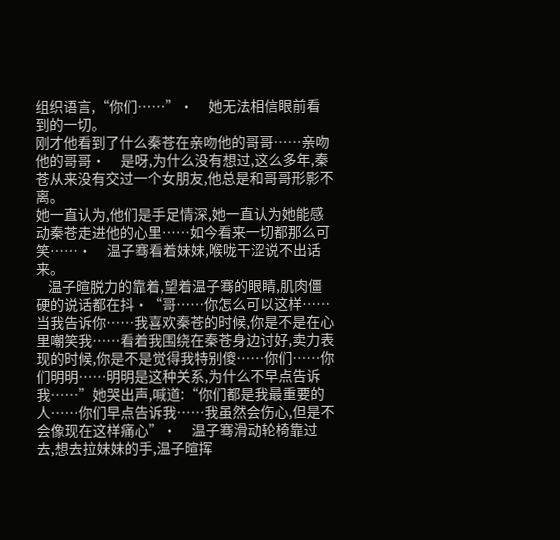组织语言,“你们……”·     她无法相信眼前看到的一切。
刚才他看到了什么秦苍在亲吻他的哥哥……亲吻他的哥哥·     是呀,为什么没有想过,这么多年,秦苍从来没有交过一个女朋友,他总是和哥哥形影不离。
她一直认为,他们是手足情深,她一直认为她能感动秦苍走进他的心里……如今看来一切都那么可笑……·     温子骞看着妹妹,喉咙干涩说不出话来。
    温子暄脱力的靠着,望着温子骞的眼睛,肌肉僵硬的说话都在抖·“哥……你怎么可以这样……当我告诉你……我喜欢秦苍的时候,你是不是在心里嘲笑我……看着我围绕在秦苍身边讨好,卖力表现的时候,你是不是觉得我特别傻……你们……你们明明……明明是这种关系,为什么不早点告诉我……”她哭出声,喊道:“你们都是我最重要的人……你们早点告诉我……我虽然会伤心,但是不会像现在这样痛心”·     温子骞滑动轮椅靠过去,想去拉妹妹的手,温子暄挥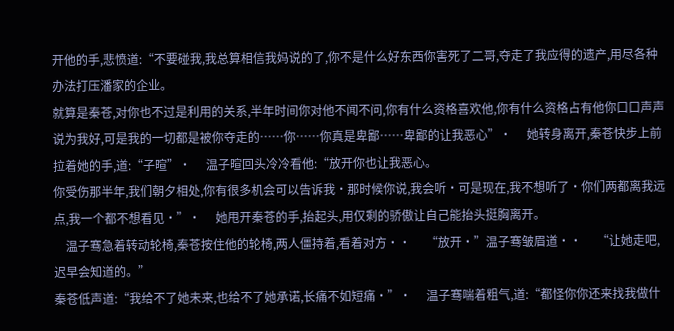开他的手,悲愤道:“不要碰我,我总算相信我妈说的了,你不是什么好东西你害死了二哥,夺走了我应得的遗产,用尽各种办法打压潘家的企业。
就算是秦苍,对你也不过是利用的关系,半年时间你对他不闻不问,你有什么资格喜欢他,你有什么资格占有他你口口声声说为我好,可是我的一切都是被你夺走的……你……你真是卑鄙……卑鄙的让我恶心”·     她转身离开,秦苍快步上前拉着她的手,道:“子暄”·     温子暄回头冷冷看他:“放开你也让我恶心。
你受伤那半年,我们朝夕相处,你有很多机会可以告诉我·那时候你说,我会听·可是现在,我不想听了·你们两都离我远点,我一个都不想看见·”·     她甩开秦苍的手,抬起头,用仅剩的骄傲让自己能抬头挺胸离开。
    温子骞急着转动轮椅,秦苍按住他的轮椅,两人僵持着,看着对方··     “放开·”温子骞皱眉道··     “让她走吧,迟早会知道的。”
秦苍低声道:“我给不了她未来,也给不了她承诺,长痛不如短痛·”·     温子骞喘着粗气,道:“都怪你你还来找我做什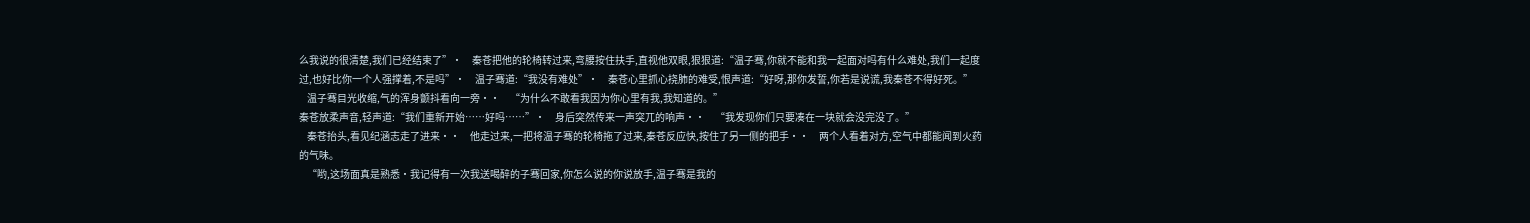么我说的很清楚,我们已经结束了”·     秦苍把他的轮椅转过来,弯腰按住扶手,直视他双眼,狠狠道:“温子骞,你就不能和我一起面对吗有什么难处,我们一起度过,也好比你一个人强撑着,不是吗”·     温子骞道:“我没有难处”·     秦苍心里抓心挠肺的难受,恨声道:“好呀,那你发誓,你若是说谎,我秦苍不得好死。”
    温子骞目光收缩,气的浑身颤抖看向一旁··     “为什么不敢看我因为你心里有我,我知道的。”
秦苍放柔声音,轻声道:“我们重新开始……好吗……”·     身后突然传来一声突兀的响声··     “我发现你们只要凑在一块就会没完没了。”
    秦苍抬头,看见纪涵志走了进来··     他走过来,一把将温子骞的轮椅拖了过来,秦苍反应快,按住了另一侧的把手··     两个人看着对方,空气中都能闻到火药的气味。
    “哟,这场面真是熟悉·我记得有一次我送喝醉的子骞回家,你怎么说的你说放手,温子骞是我的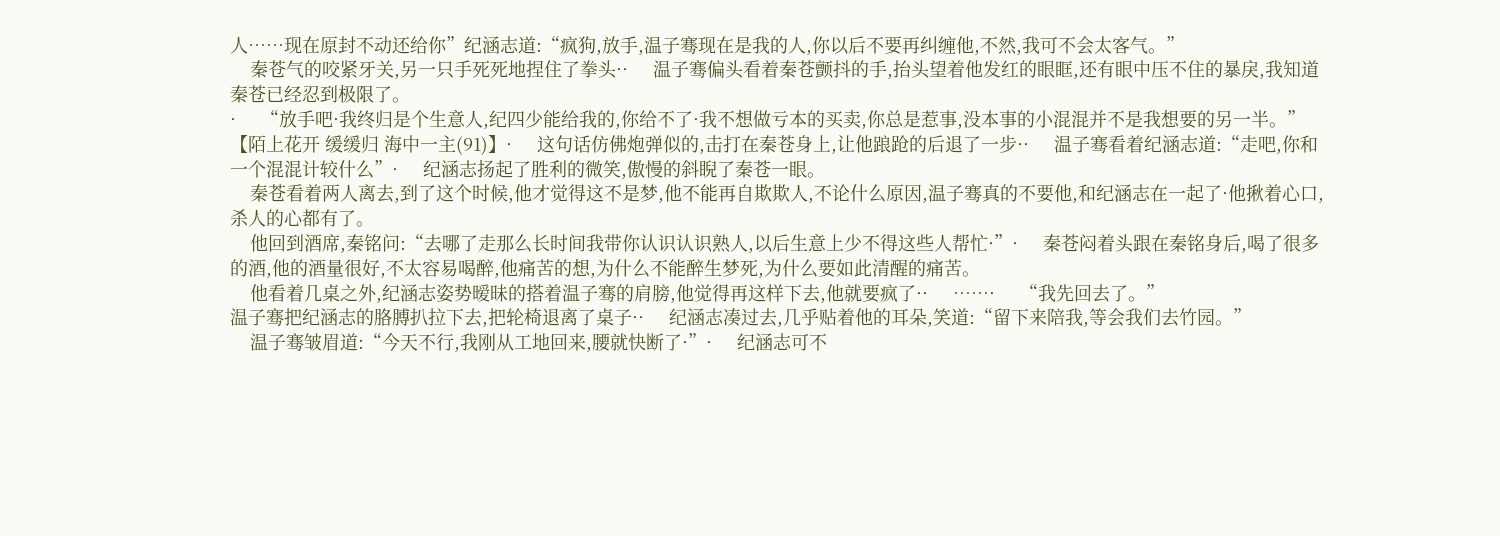人……现在原封不动还给你”纪涵志道:“疯狗,放手,温子骞现在是我的人,你以后不要再纠缠他,不然,我可不会太客气。”
    秦苍气的咬紧牙关,另一只手死死地捏住了拳头··     温子骞偏头看着秦苍颤抖的手,抬头望着他发红的眼眶,还有眼中压不住的暴戾,我知道秦苍已经忍到极限了。
·     “放手吧·我终归是个生意人,纪四少能给我的,你给不了·我不想做亏本的买卖,你总是惹事,没本事的小混混并不是我想要的另一半。”
【陌上花开 缓缓归 海中一主(91)】·     这句话仿佛炮弹似的,击打在秦苍身上,让他踉跄的后退了一步··     温子骞看着纪涵志道:“走吧,你和一个混混计较什么”·     纪涵志扬起了胜利的微笑,傲慢的斜睨了秦苍一眼。
    秦苍看着两人离去,到了这个时候,他才觉得这不是梦,他不能再自欺欺人,不论什么原因,温子骞真的不要他,和纪涵志在一起了·他揪着心口,杀人的心都有了。
    他回到酒席,秦铭问:“去哪了走那么长时间我带你认识认识熟人,以后生意上少不得这些人帮忙·”·     秦苍闷着头跟在秦铭身后,喝了很多的酒,他的酒量很好,不太容易喝醉,他痛苦的想,为什么不能醉生梦死,为什么要如此清醒的痛苦。
    他看着几桌之外,纪涵志姿势暧昧的搭着温子骞的肩膀,他觉得再这样下去,他就要疯了··     ……·     “我先回去了。”
温子骞把纪涵志的胳膊扒拉下去,把轮椅退离了桌子··     纪涵志凑过去,几乎贴着他的耳朵,笑道:“留下来陪我,等会我们去竹园。”
    温子骞皱眉道:“今天不行,我刚从工地回来,腰就快断了·”·     纪涵志可不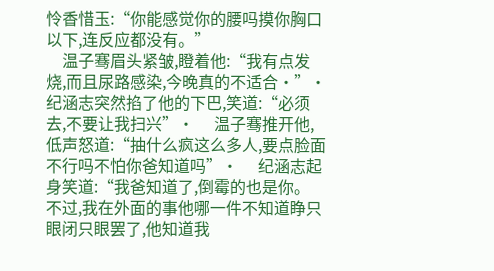怜香惜玉:“你能感觉你的腰吗摸你胸口以下,连反应都没有。”
    温子骞眉头紧皱,瞪着他:“我有点发烧,而且尿路感染,今晚真的不适合·”·     纪涵志突然掐了他的下巴,笑道:“必须去,不要让我扫兴”·     温子骞推开他,低声怒道:“抽什么疯这么多人,要点脸面不行吗不怕你爸知道吗”·     纪涵志起身笑道:“我爸知道了,倒霉的也是你。
不过,我在外面的事他哪一件不知道睁只眼闭只眼罢了,他知道我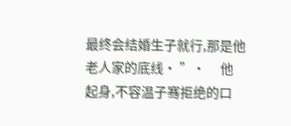最终会结婚生子就行,那是他老人家的底线· ”·     他起身,不容温子骞拒绝的口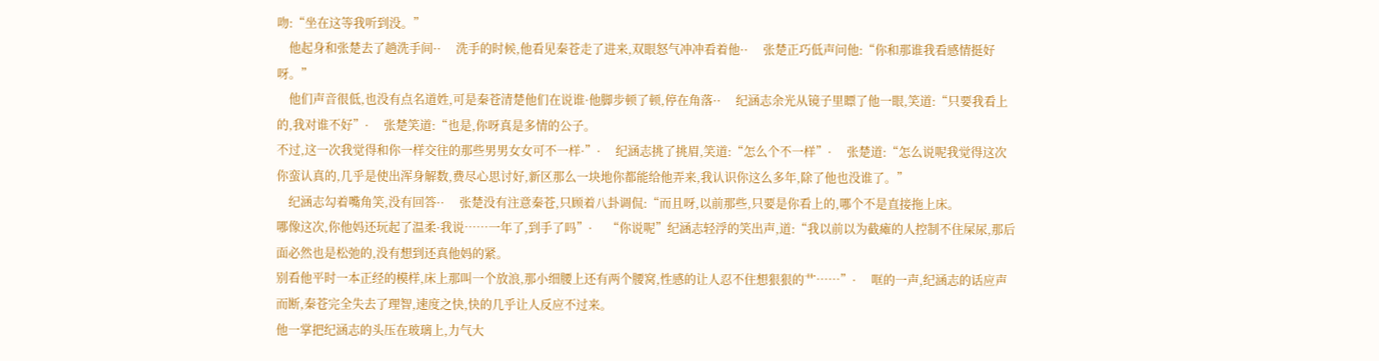吻:“坐在这等我听到没。”
    他起身和张楚去了趟洗手间··     洗手的时候,他看见秦苍走了进来,双眼怒气冲冲看着他··     张楚正巧低声问他:“你和那谁我看感情挺好呀。”
    他们声音很低,也没有点名道姓,可是秦苍清楚他们在说谁·他脚步顿了顿,停在角落··     纪涵志余光从镜子里瞟了他一眼,笑道:“只要我看上的,我对谁不好”·     张楚笑道:“也是,你呀真是多情的公子。
不过,这一次我觉得和你一样交往的那些男男女女可不一样·”·     纪涵志挑了挑眉,笑道:“怎么个不一样”·     张楚道:“怎么说呢我觉得这次你蛮认真的,几乎是使出浑身解数,费尽心思讨好,新区那么一块地你都能给他弄来,我认识你这么多年,除了他也没谁了。”
    纪涵志勾着嘴角笑,没有回答··     张楚没有注意秦苍,只顾着八卦调侃:“而且呀,以前那些,只要是你看上的,哪个不是直接拖上床。
哪像这次,你他妈还玩起了温柔·我说……一年了,到手了吗”·     “你说呢”纪涵志轻浮的笑出声,道:“我以前以为截瘫的人控制不住屎尿,那后面必然也是松弛的,没有想到还真他妈的紧。
别看他平时一本正经的模样,床上那叫一个放浪,那小细腰上还有两个腰窝,性感的让人忍不住想狠狠的艹……”·     哐的一声,纪涵志的话应声而断,秦苍完全失去了理智,速度之快,快的几乎让人反应不过来。
他一掌把纪涵志的头压在玻璃上,力气大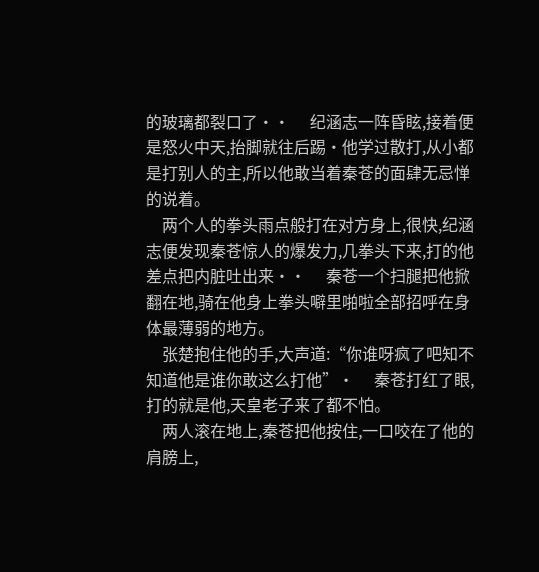的玻璃都裂口了··     纪涵志一阵昏眩,接着便是怒火中天,抬脚就往后踢·他学过散打,从小都是打别人的主,所以他敢当着秦苍的面肆无忌惮的说着。
    两个人的拳头雨点般打在对方身上,很快,纪涵志便发现秦苍惊人的爆发力,几拳头下来,打的他差点把内脏吐出来··     秦苍一个扫腿把他掀翻在地,骑在他身上拳头噼里啪啦全部招呼在身体最薄弱的地方。
    张楚抱住他的手,大声道:“你谁呀疯了吧知不知道他是谁你敢这么打他”·     秦苍打红了眼,打的就是他,天皇老子来了都不怕。
    两人滚在地上,秦苍把他按住,一口咬在了他的肩膀上,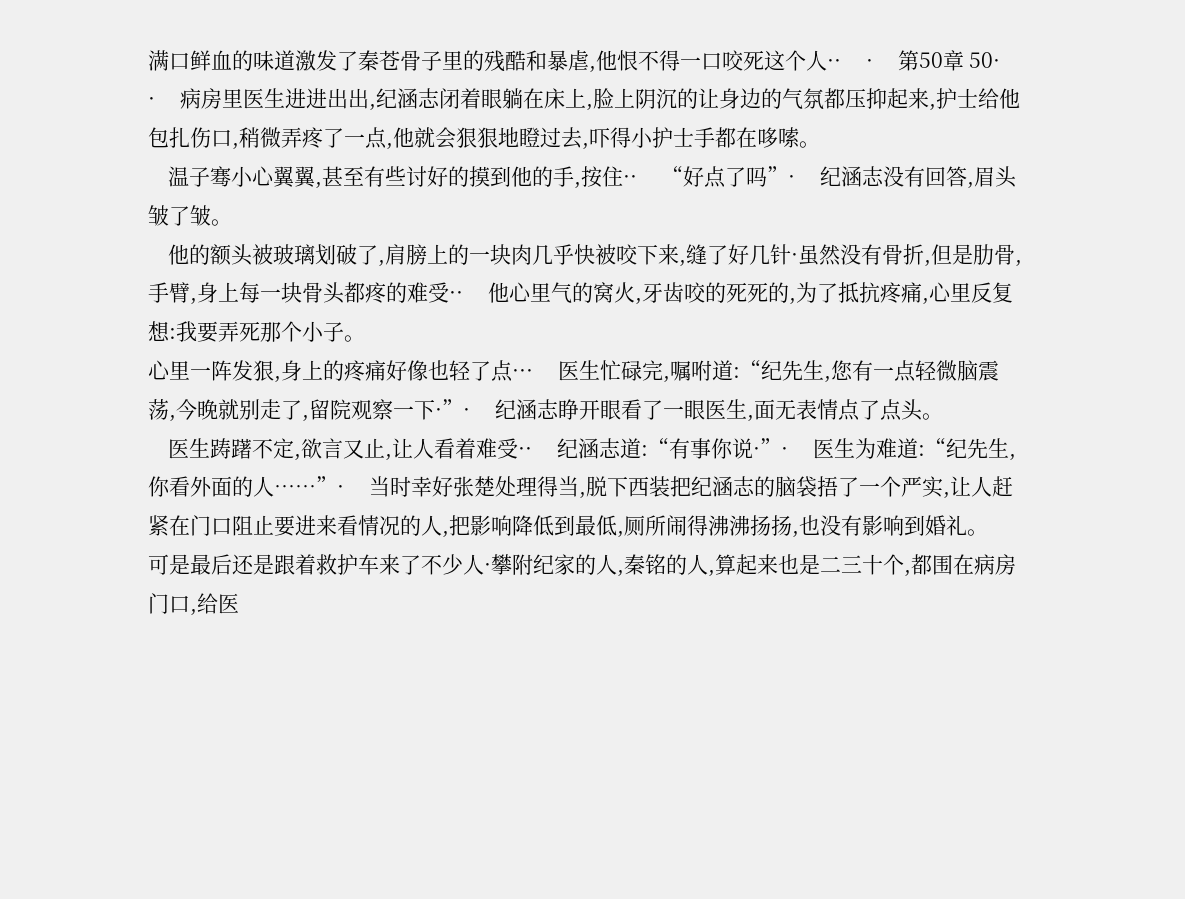满口鲜血的味道激发了秦苍骨子里的残酷和暴虐,他恨不得一口咬死这个人··     ·     第50章 50·     ·     病房里医生进进出出,纪涵志闭着眼躺在床上,脸上阴沉的让身边的气氛都压抑起来,护士给他包扎伤口,稍微弄疼了一点,他就会狠狠地瞪过去,吓得小护士手都在哆嗦。
    温子骞小心翼翼,甚至有些讨好的摸到他的手,按住··     “好点了吗”·     纪涵志没有回答,眉头皱了皱。
    他的额头被玻璃划破了,肩膀上的一块肉几乎快被咬下来,缝了好几针·虽然没有骨折,但是肋骨,手臂,身上每一块骨头都疼的难受··     他心里气的窝火,牙齿咬的死死的,为了抵抗疼痛,心里反复想:我要弄死那个小子。
心里一阵发狠,身上的疼痛好像也轻了点···     医生忙碌完,嘱咐道:“纪先生,您有一点轻微脑震荡,今晚就别走了,留院观察一下·”·     纪涵志睁开眼看了一眼医生,面无表情点了点头。
    医生踌躇不定,欲言又止,让人看着难受··     纪涵志道:“有事你说·”·     医生为难道:“纪先生,你看外面的人……”·     当时幸好张楚处理得当,脱下西装把纪涵志的脑袋捂了一个严实,让人赶紧在门口阻止要进来看情况的人,把影响降低到最低,厕所闹得沸沸扬扬,也没有影响到婚礼。
可是最后还是跟着救护车来了不少人·攀附纪家的人,秦铭的人,算起来也是二三十个,都围在病房门口,给医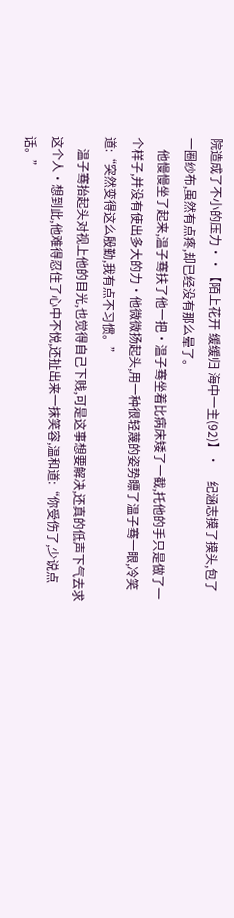院造成了不小的压力··【陌上花开 缓缓归 海中一主(92)】·     纪涵志摸了摸头,包了一圈纱布,虽然有点疼,却已经没有那么晕了。
    他慢慢坐了起来,温子骞扶了他一把·温子骞坐着比病床矮了一截,托他的手只是做了一个样子,并没有使出多大的力·他微微扬起头,用一种很轻蔑的姿势瞟了温子骞一眼,冷笑道:“突然变得这么殷勤,我有点不习惯。”
    温子骞抬起头对视上他的目光,也觉得自己下贱,可是这事想要解决,还真的低声下气去求这个人·想到此,他难得忍住了心中不悦,还扯出来一抹笑容,温和道:“你受伤了,少说点话。”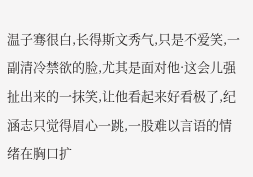温子骞很白,长得斯文秀气,只是不爱笑,一副清冷禁欲的脸,尤其是面对他·这会儿强扯出来的一抹笑,让他看起来好看极了,纪涵志只觉得眉心一跳,一股难以言语的情绪在胸口扩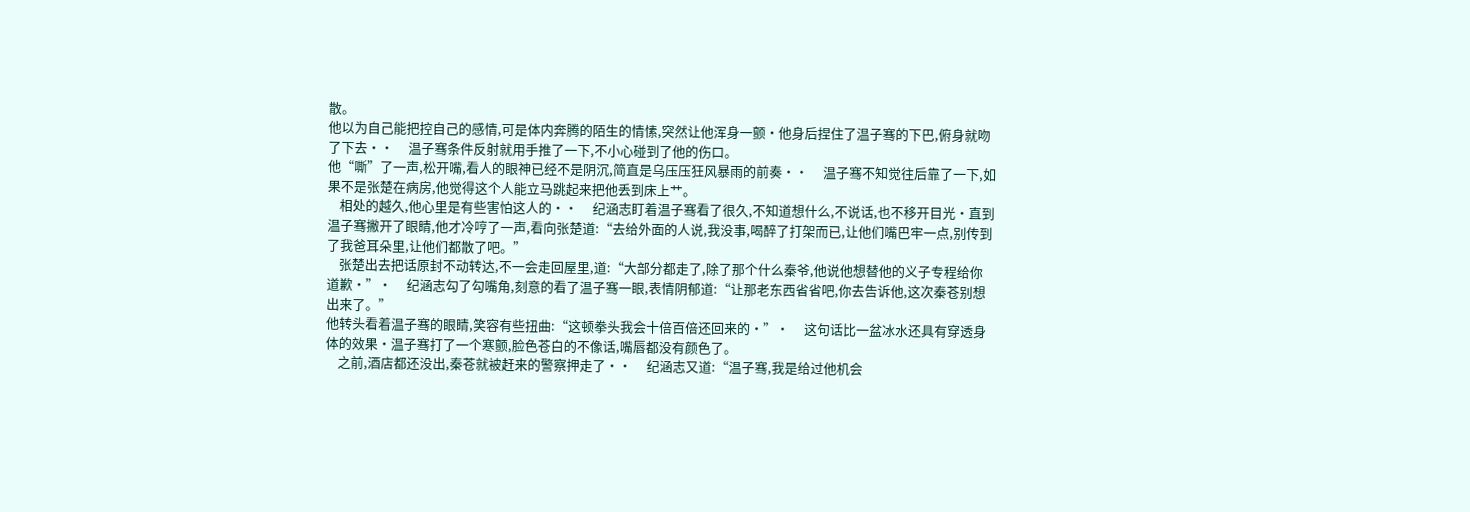散。
他以为自己能把控自己的感情,可是体内奔腾的陌生的情愫,突然让他浑身一颤·他身后捏住了温子骞的下巴,俯身就吻了下去··     温子骞条件反射就用手推了一下,不小心碰到了他的伤口。
他“嘶”了一声,松开嘴,看人的眼神已经不是阴沉,简直是乌压压狂风暴雨的前奏··     温子骞不知觉往后靠了一下,如果不是张楚在病房,他觉得这个人能立马跳起来把他丢到床上艹。
    相处的越久,他心里是有些害怕这人的··     纪涵志盯着温子骞看了很久,不知道想什么,不说话,也不移开目光·直到温子骞撇开了眼睛,他才冷哼了一声,看向张楚道:“去给外面的人说,我没事,喝醉了打架而已,让他们嘴巴牢一点,别传到了我爸耳朵里,让他们都散了吧。”
    张楚出去把话原封不动转达,不一会走回屋里,道:“大部分都走了,除了那个什么秦爷,他说他想替他的义子专程给你道歉·”·     纪涵志勾了勾嘴角,刻意的看了温子骞一眼,表情阴郁道:“让那老东西省省吧,你去告诉他,这次秦苍别想出来了。”
他转头看着温子骞的眼睛,笑容有些扭曲:“这顿拳头我会十倍百倍还回来的·”·     这句话比一盆冰水还具有穿透身体的效果·温子骞打了一个寒颤,脸色苍白的不像话,嘴唇都没有颜色了。
    之前,酒店都还没出,秦苍就被赶来的警察押走了··     纪涵志又道:“温子骞,我是给过他机会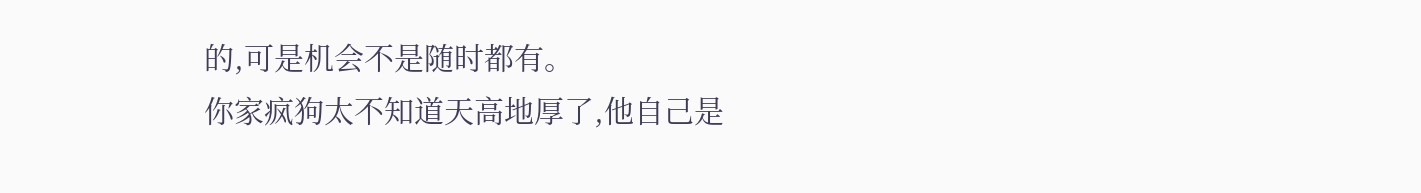的,可是机会不是随时都有。
你家疯狗太不知道天高地厚了,他自己是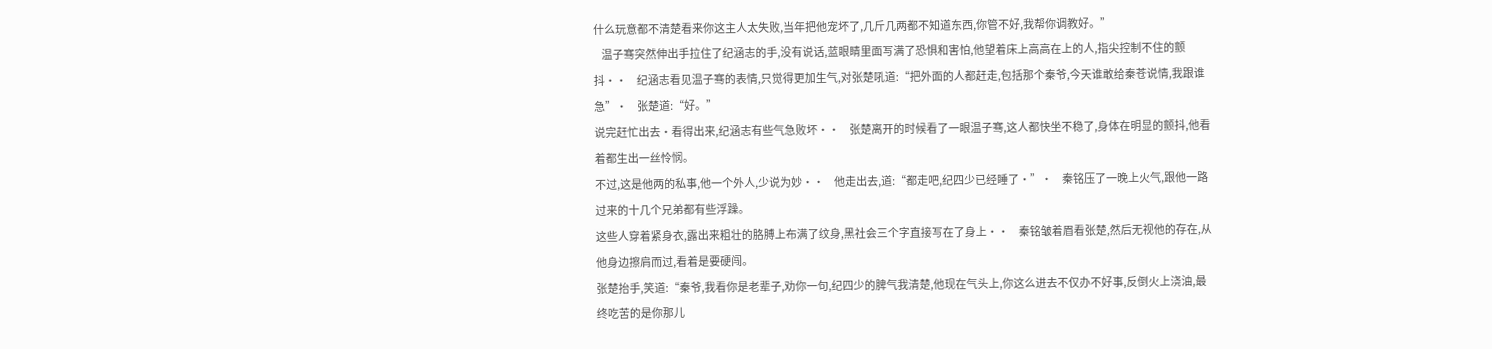什么玩意都不清楚看来你这主人太失败,当年把他宠坏了,几斤几两都不知道东西,你管不好,我帮你调教好。”
    温子骞突然伸出手拉住了纪涵志的手,没有说话,蓝眼睛里面写满了恐惧和害怕,他望着床上高高在上的人,指尖控制不住的颤抖··     纪涵志看见温子骞的表情,只觉得更加生气,对张楚吼道:“把外面的人都赶走,包括那个秦爷,今天谁敢给秦苍说情,我跟谁急”·     张楚道:“好。”
说完赶忙出去·看得出来,纪涵志有些气急败坏··     张楚离开的时候看了一眼温子骞,这人都快坐不稳了,身体在明显的颤抖,他看着都生出一丝怜悯。
不过,这是他两的私事,他一个外人,少说为妙··     他走出去,道:“都走吧,纪四少已经睡了·”·     秦铭压了一晚上火气,跟他一路过来的十几个兄弟都有些浮躁。
这些人穿着紧身衣,露出来粗壮的胳膊上布满了纹身,黑社会三个字直接写在了身上··     秦铭皱着眉看张楚,然后无视他的存在,从他身边擦肩而过,看着是要硬闯。
张楚抬手,笑道:“秦爷,我看你是老辈子,劝你一句,纪四少的脾气我清楚,他现在气头上,你这么进去不仅办不好事,反倒火上浇油,最终吃苦的是你那儿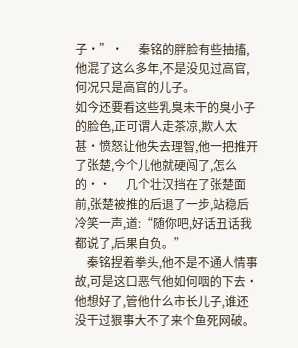子·”·     秦铭的胖脸有些抽搐,他混了这么多年,不是没见过高官,何况只是高官的儿子。
如今还要看这些乳臭未干的臭小子的脸色,正可谓人走茶凉,欺人太甚·愤怒让他失去理智,他一把推开了张楚,今个儿他就硬闯了,怎么的··     几个壮汉挡在了张楚面前,张楚被推的后退了一步,站稳后冷笑一声,道:“随你吧,好话丑话我都说了,后果自负。”
    秦铭捏着拳头,他不是不通人情事故,可是这口恶气他如何咽的下去·他想好了,管他什么市长儿子,谁还没干过狠事大不了来个鱼死网破。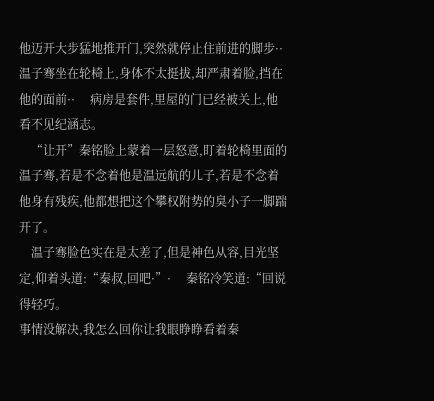他迈开大步猛地推开门,突然就停止住前进的脚步··     温子骞坐在轮椅上,身体不太挺拔,却严肃着脸,挡在他的面前··     病房是套件,里屋的门已经被关上,他看不见纪涵志。
    “让开”秦铭脸上蒙着一层怒意,盯着轮椅里面的温子骞,若是不念着他是温远航的儿子,若是不念着他身有残疾,他都想把这个攀权附势的臭小子一脚踹开了。
    温子骞脸色实在是太差了,但是神色从容,目光坚定,仰着头道:“秦叔,回吧·”·     秦铭冷笑道:“回说得轻巧。
事情没解决,我怎么回你让我眼睁睁看着秦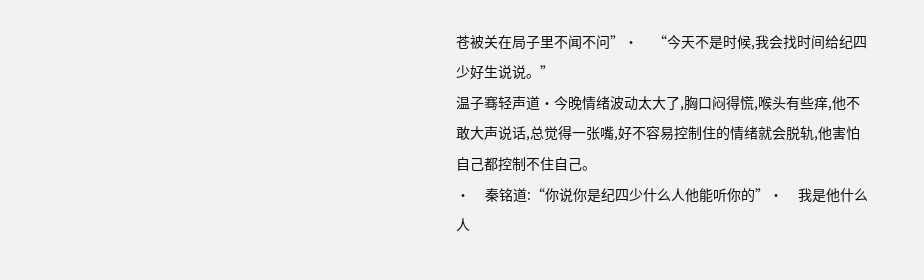苍被关在局子里不闻不问”·     “今天不是时候,我会找时间给纪四少好生说说。”
温子骞轻声道·今晚情绪波动太大了,胸口闷得慌,喉头有些痒,他不敢大声说话,总觉得一张嘴,好不容易控制住的情绪就会脱轨,他害怕自己都控制不住自己。
·     秦铭道:“你说你是纪四少什么人他能听你的”·     我是他什么人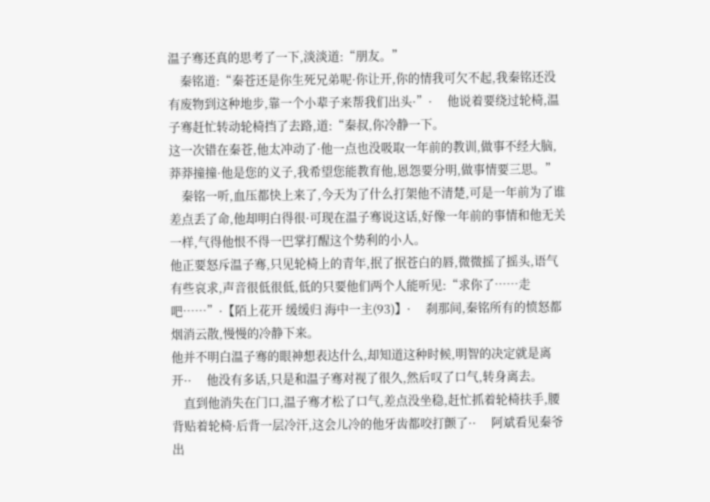温子骞还真的思考了一下,淡淡道:“朋友。”
    秦铭道:“秦苍还是你生死兄弟呢·你让开,你的情我可欠不起,我秦铭还没有废物到这种地步,靠一个小辈子来帮我们出头·”·     他说着要绕过轮椅,温子骞赶忙转动轮椅挡了去路,道:“秦叔,你冷静一下。
这一次错在秦苍,他太冲动了·他一点也没吸取一年前的教训,做事不经大脑,莽莽撞撞·他是您的义子,我希望您能教育他,恩怨要分明,做事情要三思。”
    秦铭一听,血压都快上来了,今天为了什么打架他不清楚,可是一年前为了谁差点丢了命,他却明白得很·可现在温子骞说这话,好像一年前的事情和他无关一样,气得他恨不得一巴掌打醒这个势利的小人。
他正要怒斥温子骞,只见轮椅上的青年,抿了抿苍白的唇,微微摇了摇头,语气有些哀求,声音很低很低,低的只要他们两个人能听见:“求你了……走吧……”·【陌上花开 缓缓归 海中一主(93)】·     刹那间,秦铭所有的愤怒都烟消云散,慢慢的冷静下来。
他并不明白温子骞的眼神想表达什么,却知道这种时候,明智的决定就是离开··     他没有多话,只是和温子骞对视了很久,然后叹了口气,转身离去。
    直到他消失在门口,温子骞才松了口气,差点没坐稳,赶忙抓着轮椅扶手,腰背贴着轮椅·后背一层冷汗,这会儿冷的他牙齿都咬打颤了··     阿斌看见秦爷出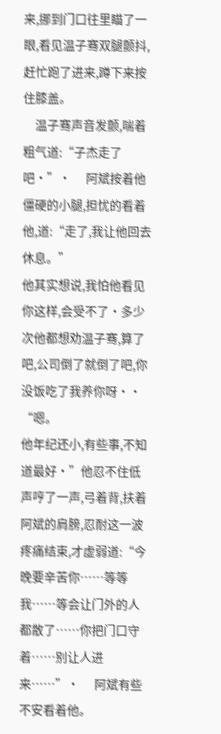来,挪到门口往里瞄了一眼,看见温子骞双腿颤抖,赶忙跑了进来,蹲下来按住膝盖。
    温子骞声音发颤,喘着粗气道:“子杰走了吧·”·     阿斌按着他僵硬的小腿,担忧的看着他,道:“走了,我让他回去休息。”
他其实想说,我怕他看见你这样,会受不了·多少次他都想劝温子骞,算了吧,公司倒了就倒了吧,你没饭吃了我养你呀··     “嗯。
他年纪还小,有些事,不知道最好·”他忍不住低声哼了一声,弓着背,扶着阿斌的肩膀,忍耐这一波疼痛结束,才虚弱道:“今晚要辛苦你……等等我……等会让门外的人都散了……你把门口守着……别让人进来……”·     阿斌有些不安看着他。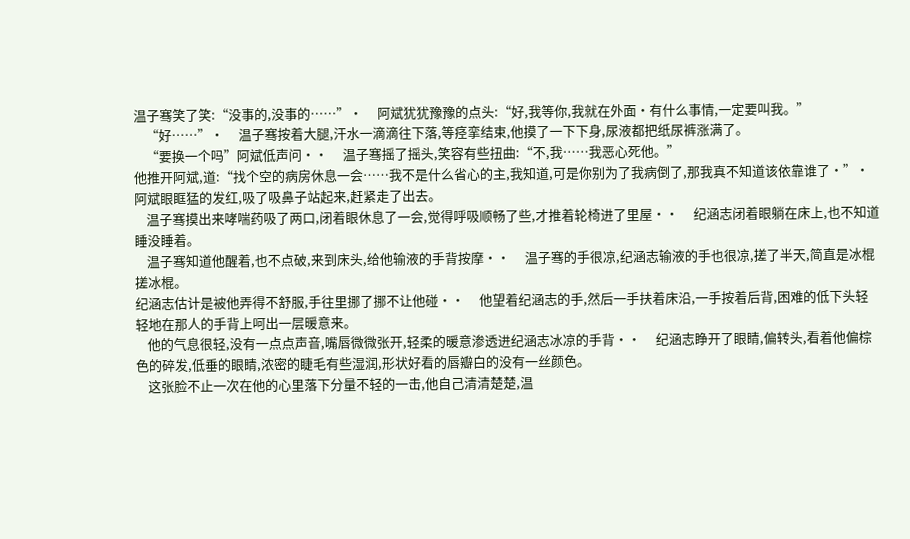温子骞笑了笑:“没事的,没事的……”·     阿斌犹犹豫豫的点头:“好,我等你,我就在外面·有什么事情,一定要叫我。”
    “好……”·     温子骞按着大腿,汗水一滴滴往下落,等痉挛结束,他摸了一下下身,尿液都把纸尿裤涨满了。
    “要换一个吗”阿斌低声问··     温子骞摇了摇头,笑容有些扭曲:“不,我……我恶心死他。”
他推开阿斌,道:“找个空的病房休息一会……我不是什么省心的主,我知道,可是你别为了我病倒了,那我真不知道该依靠谁了·”·     阿斌眼眶猛的发红,吸了吸鼻子站起来,赶紧走了出去。
    温子骞摸出来哮喘药吸了两口,闭着眼休息了一会,觉得呼吸顺畅了些,才推着轮椅进了里屋··     纪涵志闭着眼躺在床上,也不知道睡没睡着。
    温子骞知道他醒着,也不点破,来到床头,给他输液的手背按摩··     温子骞的手很凉,纪涵志输液的手也很凉,搓了半天,简直是冰棍搓冰棍。
纪涵志估计是被他弄得不舒服,手往里挪了挪不让他碰··     他望着纪涵志的手,然后一手扶着床沿,一手按着后背,困难的低下头轻轻地在那人的手背上呵出一层暖意来。
    他的气息很轻,没有一点点声音,嘴唇微微张开,轻柔的暖意渗透进纪涵志冰凉的手背··     纪涵志睁开了眼睛,偏转头,看着他偏棕色的碎发,低垂的眼睛,浓密的睫毛有些湿润,形状好看的唇瓣白的没有一丝颜色。
    这张脸不止一次在他的心里落下分量不轻的一击,他自己清清楚楚,温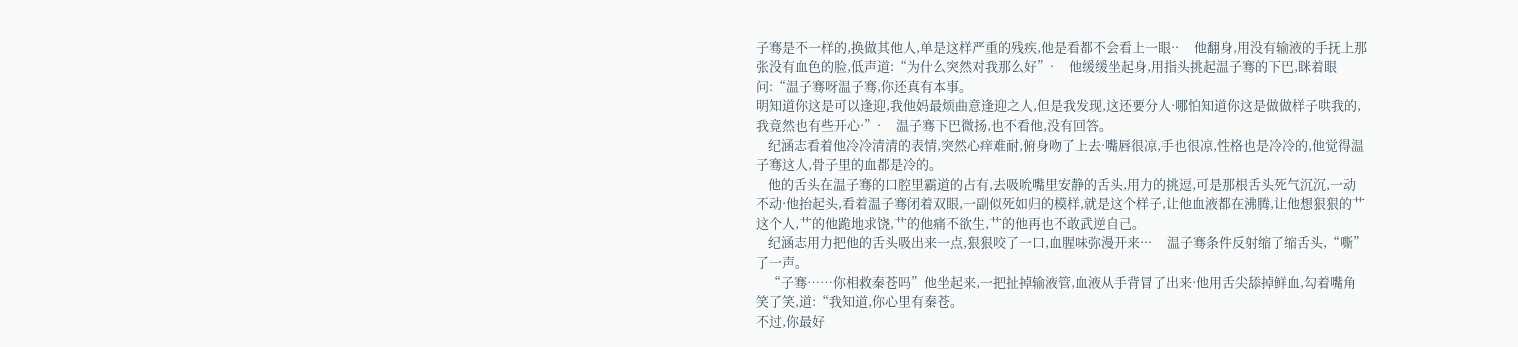子骞是不一样的,换做其他人,单是这样严重的残疾,他是看都不会看上一眼··     他翻身,用没有输液的手抚上那张没有血色的脸,低声道:“为什么突然对我那么好”·     他缓缓坐起身,用指头挑起温子骞的下巴,眯着眼问:“温子骞呀温子骞,你还真有本事。
明知道你这是可以逢迎,我他妈最烦曲意逢迎之人,但是我发现,这还要分人·哪怕知道你这是做做样子哄我的,我竟然也有些开心·”·     温子骞下巴微扬,也不看他,没有回答。
    纪涵志看着他冷冷清清的表情,突然心痒难耐,俯身吻了上去·嘴唇很凉,手也很凉,性格也是冷冷的,他觉得温子骞这人,骨子里的血都是冷的。
    他的舌头在温子骞的口腔里霸道的占有,去吸吮嘴里安静的舌头,用力的挑逗,可是那根舌头死气沉沉,一动不动·他抬起头,看着温子骞闭着双眼,一副似死如归的模样,就是这个样子,让他血液都在沸腾,让他想狠狠的艹这个人,艹的他跪地求饶,艹的他痛不欲生,艹的他再也不敢武逆自己。
    纪涵志用力把他的舌头吸出来一点,狠狠咬了一口,血腥味弥漫开来···     温子骞条件反射缩了缩舌头,“嘶”了一声。
    “子骞……你相救秦苍吗”他坐起来,一把扯掉输液管,血液从手背冒了出来·他用舌尖舔掉鲜血,勾着嘴角笑了笑,道:“我知道,你心里有秦苍。
不过,你最好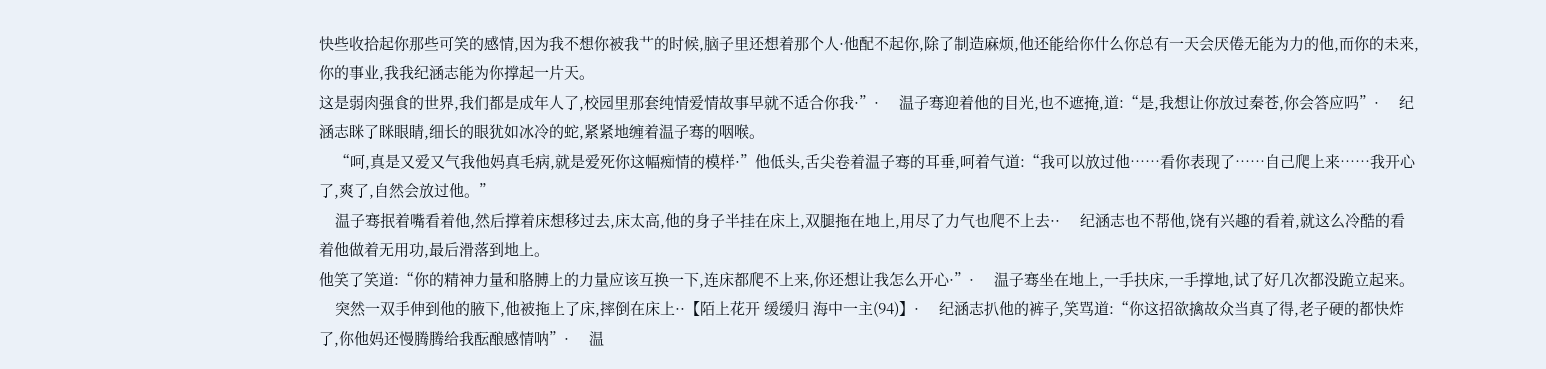快些收拾起你那些可笑的感情,因为我不想你被我艹的时候,脑子里还想着那个人·他配不起你,除了制造麻烦,他还能给你什么你总有一天会厌倦无能为力的他,而你的未来,你的事业,我我纪涵志能为你撑起一片天。
这是弱肉强食的世界,我们都是成年人了,校园里那套纯情爱情故事早就不适合你我·”·     温子骞迎着他的目光,也不遮掩,道:“是,我想让你放过秦苍,你会答应吗”·     纪涵志眯了眯眼睛,细长的眼犹如冰冷的蛇,紧紧地缠着温子骞的咽喉。
    “呵,真是又爱又气我他妈真毛病,就是爱死你这幅痴情的模样·”他低头,舌尖卷着温子骞的耳垂,呵着气道:“我可以放过他……看你表现了……自己爬上来……我开心了,爽了,自然会放过他。”
    温子骞抿着嘴看着他,然后撑着床想移过去,床太高,他的身子半挂在床上,双腿拖在地上,用尽了力气也爬不上去··     纪涵志也不帮他,饶有兴趣的看着,就这么冷酷的看着他做着无用功,最后滑落到地上。
他笑了笑道:“你的精神力量和胳膊上的力量应该互换一下,连床都爬不上来,你还想让我怎么开心·”·     温子骞坐在地上,一手扶床,一手撑地,试了好几次都没跪立起来。
    突然一双手伸到他的腋下,他被拖上了床,摔倒在床上··【陌上花开 缓缓归 海中一主(94)】·     纪涵志扒他的裤子,笑骂道:“你这招欲擒故众当真了得,老子硬的都快炸了,你他妈还慢腾腾给我酝酿感情呐”·     温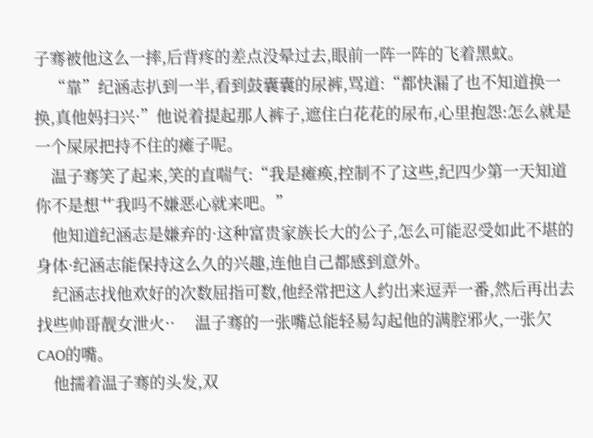子骞被他这么一摔,后背疼的差点没晕过去,眼前一阵一阵的飞着黑蚊。
    “靠”纪涵志扒到一半,看到鼓囊囊的尿裤,骂道:“都快漏了也不知道换一换,真他妈扫兴·”他说着提起那人裤子,遮住白花花的尿布,心里抱怨:怎么就是一个屎尿把持不住的瘫子呢。
    温子骞笑了起来,笑的直喘气:“我是瘫痪,控制不了这些,纪四少第一天知道你不是想艹我吗不嫌恶心就来吧。”
    他知道纪涵志是嫌弃的·这种富贵家族长大的公子,怎么可能忍受如此不堪的身体·纪涵志能保持这么久的兴趣,连他自己都感到意外。
    纪涵志找他欢好的次数屈指可数,他经常把这人约出来逗弄一番,然后再出去找些帅哥靓女泄火··     温子骞的一张嘴总能轻易勾起他的满腔邪火,一张欠CAO的嘴。
    他擩着温子骞的头发,双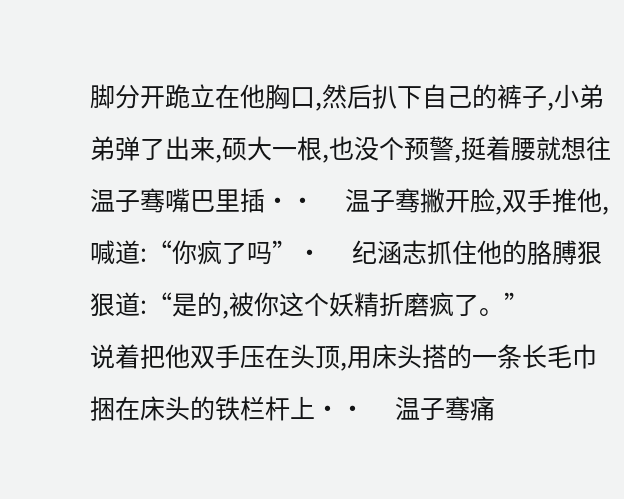脚分开跪立在他胸口,然后扒下自己的裤子,小弟弟弹了出来,硕大一根,也没个预警,挺着腰就想往温子骞嘴巴里插··     温子骞撇开脸,双手推他,喊道:“你疯了吗”·     纪涵志抓住他的胳膊狠狠道:“是的,被你这个妖精折磨疯了。”
说着把他双手压在头顶,用床头搭的一条长毛巾捆在床头的铁栏杆上··     温子骞痛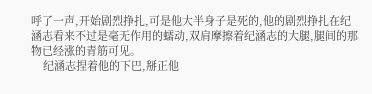呼了一声,开始剧烈挣扎,可是他大半身子是死的,他的剧烈挣扎在纪涵志看来不过是毫无作用的蠕动,双肩摩擦着纪涵志的大腿,腿间的那物已经涨的青筋可见。
    纪涵志捏着他的下巴,掰正他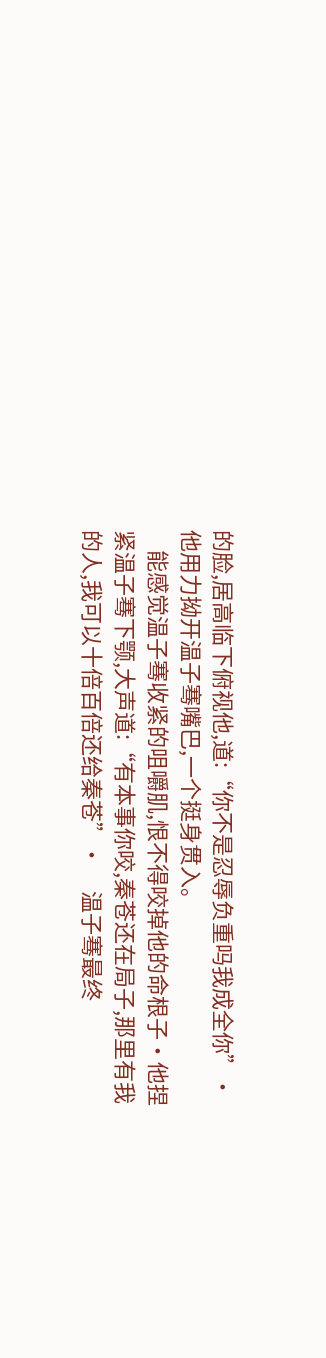的脸,居高临下俯视他,道:“你不是忍辱负重吗我成全你”·     他用力拗开温子骞嘴巴,一个挺身贯入。
    能感觉温子骞收紧的咀嚼肌,恨不得咬掉他的命根子·他捏紧温子骞下颚,大声道:“有本事你咬,秦苍还在局子,那里有我的人,我可以十倍百倍还给秦苍”·     温子骞最终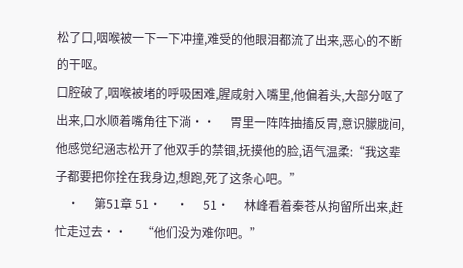松了口,咽喉被一下一下冲撞,难受的他眼泪都流了出来,恶心的不断的干呕。
口腔破了,咽喉被堵的呼吸困难,腥咸射入嘴里,他偏着头,大部分呕了出来,口水顺着嘴角往下淌··     胃里一阵阵抽搐反胃,意识朦胧间,他感觉纪涵志松开了他双手的禁锢,抚摸他的脸,语气温柔:“我这辈子都要把你拴在我身边,想跑,死了这条心吧。”
    ·     第51章 51·     ·     51·     林峰看着秦苍从拘留所出来,赶忙走过去··     “他们没为难你吧。”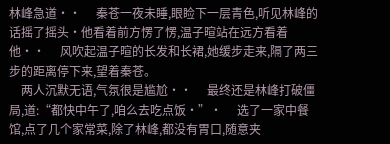林峰急道··     秦苍一夜未睡,眼睑下一层青色,听见林峰的话摇了摇头·他看着前方愣了愣,温子暄站在远方看着他··     风吹起温子暄的长发和长裙,她缓步走来,隔了两三步的距离停下来,望着秦苍。
    两人沉默无语,气氛很是尴尬··     最终还是林峰打破僵局,道:“都快中午了,咱么去吃点饭·”·     选了一家中餐馆,点了几个家常菜,除了林峰,都没有胃口,随意夹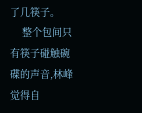了几筷子。
    整个包间只有筷子碰触碗碟的声音,林峰觉得自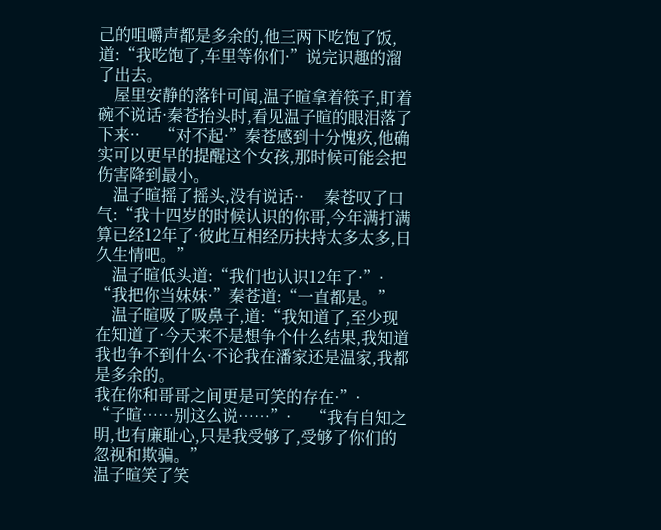己的咀嚼声都是多余的,他三两下吃饱了饭,道:“我吃饱了,车里等你们·”说完识趣的溜了出去。
    屋里安静的落针可闻,温子暄拿着筷子,盯着碗不说话·秦苍抬头时,看见温子暄的眼泪落了下来··     “对不起·”秦苍感到十分愧疚,他确实可以更早的提醒这个女孩,那时候可能会把伤害降到最小。
    温子暄摇了摇头,没有说话··     秦苍叹了口气:“我十四岁的时候认识的你哥,今年满打满算已经12年了·彼此互相经历扶持太多太多,日久生情吧。”
    温子暄低头道:“我们也认识12年了·”·     “我把你当妹妹·”秦苍道:“一直都是。”
    温子暄吸了吸鼻子,道:“我知道了,至少现在知道了·今天来不是想争个什么结果,我知道我也争不到什么·不论我在潘家还是温家,我都是多余的。
我在你和哥哥之间更是可笑的存在·”·     “子暄……别这么说……”·     “我有自知之明,也有廉耻心,只是我受够了,受够了你们的忽视和欺骗。”
温子暄笑了笑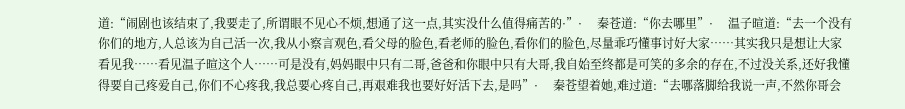道:“闹剧也该结束了,我要走了,所谓眼不见心不烦,想通了这一点,其实没什么值得痛苦的·”·     秦苍道:“你去哪里”·     温子暄道:“去一个没有你们的地方,人总该为自己活一次,我从小察言观色,看父母的脸色,看老师的脸色,看你们的脸色,尽量乖巧懂事讨好大家……其实我只是想让大家看见我……看见温子暄这个人……可是没有,妈妈眼中只有二哥,爸爸和你眼中只有大哥,我自始至终都是可笑的多余的存在,不过没关系,还好我懂得要自己疼爱自己,你们不心疼我,我总要心疼自己,再艰难我也要好好活下去,是吗”·     秦苍望着她,难过道:“去哪落脚给我说一声,不然你哥会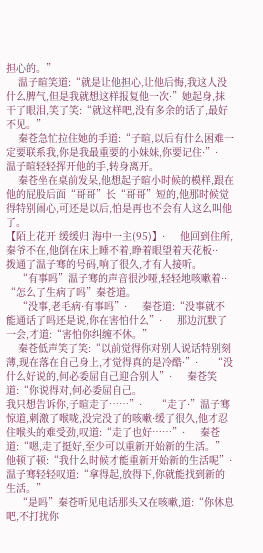担心的。”
    温子暄笑道:“就是让他担心,让他后悔,我这人没什么脾气,但是我就想这样报复他一次·”她起身,抹干了眼泪,笑了笑:“就这样吧,没有多余的话了,最好不见。”
    秦苍急忙拉住她的手道:“子暄,以后有什么困难一定要联系我,你是我最重要的小妹妹,你要记住·”·     温子暄轻轻挥开他的手,转身离开。
    秦苍坐在桌前发呆,他想起子暄小时候的模样,跟在他的屁股后面“哥哥”长“哥哥”短的,他那时候觉得特别闹心,可还是以后,怕是再也不会有人这么叫他了。
【陌上花开 缓缓归 海中一主(95)】·     他回到住所,秦爷不在,他倒在床上睡不着,睁着眼望着天花板··     拨通了温子骞的号码,响了很久,才有人接听。
    “有事吗”温子骞的声音很沙哑,轻轻地咳嗽着··     “怎么了生病了吗”秦苍道。
    “没事,老毛病·有事吗”·     秦苍道:“没事就不能通话了吗还是说,你在害怕什么”·     那边沉默了一会,才道:“害怕你纠缠不休。”
    秦苍低声笑了笑:“以前觉得你对别人说话特别刻薄,现在落在自己身上,才觉得真的是冷酷·”·     “没什么好说的,何必委屈自己迎合别人”·     秦苍笑道:“你说得对,何必委屈自己。
我只想告诉你,子暄走了……”·     “走了·”温子骞惊道,刺激了喉咙,没完没了的咳嗽·缓了很久,他才忍住喉头的难受劲,叹道:“走了也好……”·     秦苍道:“嗯,走了挺好,至少可以重新开始新的生活。”
他顿了顿:“我什么时候才能重新开始新的生活呢”·     温子骞轻轻叹道:“拿得起,放得下,你就能找到新的生活。”
    “是吗”秦苍听见电话那头又在咳嗽,道:“你休息吧,不打扰你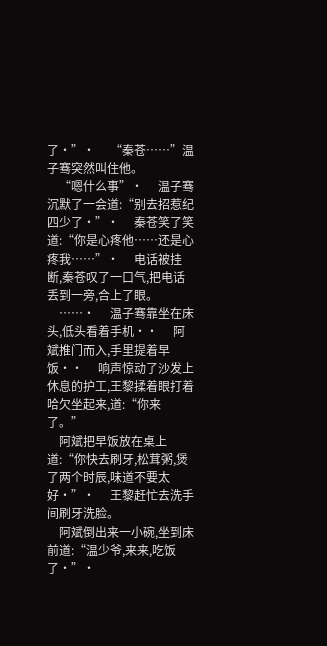了·”·     “秦苍……”温子骞突然叫住他。
    “嗯什么事”·     温子骞沉默了一会道:“别去招惹纪四少了·”·     秦苍笑了笑道:“你是心疼他……还是心疼我……”·     电话被挂断,秦苍叹了一口气,把电话丢到一旁,合上了眼。
    ……·     温子骞靠坐在床头,低头看着手机··     阿斌推门而入,手里提着早饭··     响声惊动了沙发上休息的护工,王黎揉着眼打着哈欠坐起来,道:“你来了。”
    阿斌把早饭放在桌上道:“你快去刷牙,松茸粥,煲了两个时辰,味道不要太好·”·     王黎赶忙去洗手间刷牙洗脸。
    阿斌倒出来一小碗,坐到床前道:“温少爷,来来,吃饭了·”·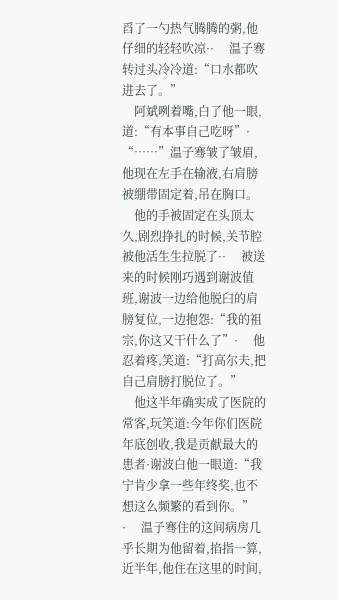舀了一勺热气腾腾的粥,他仔细的轻轻吹凉··     温子骞转过头冷冷道:“口水都吹进去了。”
    阿斌咧着嘴,白了他一眼,道:“有本事自己吃呀”·     “……”温子骞皱了皱眉,他现在左手在输液,右肩膀被绷带固定着,吊在胸口。
    他的手被固定在头顶太久,剧烈挣扎的时候,关节腔被他活生生拉脱了··     被送来的时候刚巧遇到谢波值班,谢波一边给他脱臼的肩膀复位,一边抱怨:“我的祖宗,你这又干什么了”·     他忍着疼,笑道:“打高尔夫,把自己肩膀打脱位了。”
    他这半年确实成了医院的常客,玩笑道:今年你们医院年底创收,我是贡献最大的患者·谢波白他一眼道:“我宁肯少拿一些年终奖,也不想这么频繁的看到你。”
·     温子骞住的这间病房几乎长期为他留着,掐指一算,近半年,他住在这里的时间,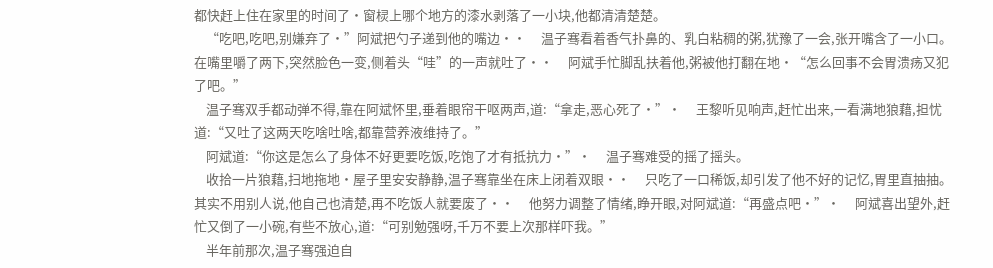都快赶上住在家里的时间了·窗棂上哪个地方的漆水剥落了一小块,他都清清楚楚。
    “吃吧,吃吧,别嫌弃了·”阿斌把勺子递到他的嘴边··     温子骞看着香气扑鼻的、乳白粘稠的粥,犹豫了一会,张开嘴含了一小口。
在嘴里嚼了两下,突然脸色一变,侧着头“哇”的一声就吐了··     阿斌手忙脚乱扶着他,粥被他打翻在地·“怎么回事不会胃溃疡又犯了吧。”
    温子骞双手都动弹不得,靠在阿斌怀里,垂着眼帘干呕两声,道:“拿走,恶心死了·”·     王黎听见响声,赶忙出来,一看满地狼藉,担忧道:“又吐了这两天吃啥吐啥,都靠营养液维持了。”
    阿斌道:“你这是怎么了身体不好更要吃饭,吃饱了才有抵抗力·”·     温子骞难受的摇了摇头。
    收拾一片狼藉,扫地拖地·屋子里安安静静,温子骞靠坐在床上闭着双眼··     只吃了一口稀饭,却引发了他不好的记忆,胃里直抽抽。
其实不用别人说,他自己也清楚,再不吃饭人就要废了··     他努力调整了情绪,睁开眼,对阿斌道:“再盛点吧·”·     阿斌喜出望外,赶忙又倒了一小碗,有些不放心,道:“可别勉强呀,千万不要上次那样吓我。”
    半年前那次,温子骞强迫自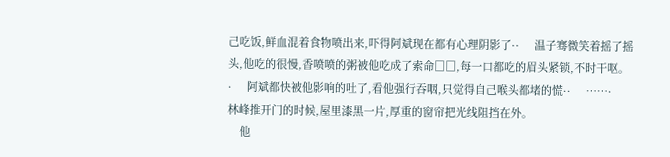己吃饭,鲜血混着食物喷出来,吓得阿斌现在都有心理阴影了··     温子骞微笑着摇了摇头,他吃的很慢,香喷喷的粥被他吃成了索命□□,每一口都吃的眉头紧锁,不时干呕。
·     阿斌都快被他影响的吐了,看他强行吞咽,只觉得自己喉头都堵的慌··     ……·     林峰推开门的时候,屋里漆黑一片,厚重的窗帘把光线阻挡在外。
    他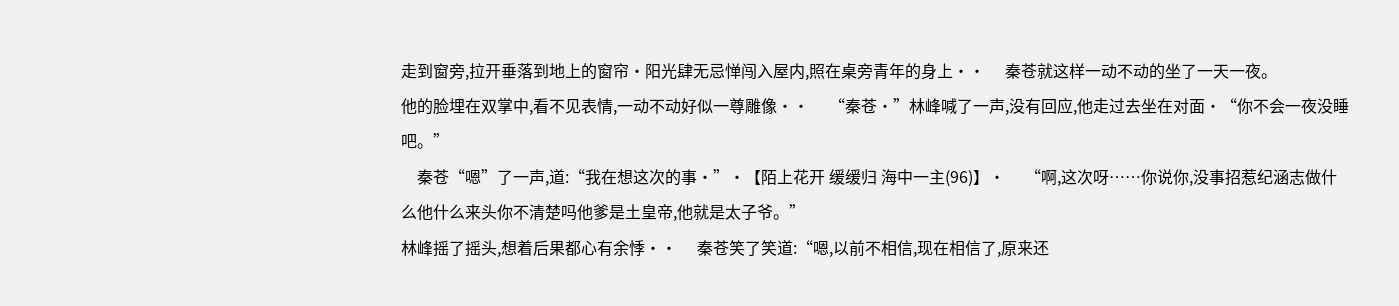走到窗旁,拉开垂落到地上的窗帘·阳光肆无忌惮闯入屋内,照在桌旁青年的身上··     秦苍就这样一动不动的坐了一天一夜。
他的脸埋在双掌中,看不见表情,一动不动好似一尊雕像··     “秦苍·”林峰喊了一声,没有回应,他走过去坐在对面·“你不会一夜没睡吧。”
    秦苍“嗯”了一声,道:“我在想这次的事·”·【陌上花开 缓缓归 海中一主(96)】·     “啊,这次呀……你说你,没事招惹纪涵志做什么他什么来头你不清楚吗他爹是土皇帝,他就是太子爷。”
林峰摇了摇头,想着后果都心有余悸··     秦苍笑了笑道:“嗯,以前不相信,现在相信了,原来还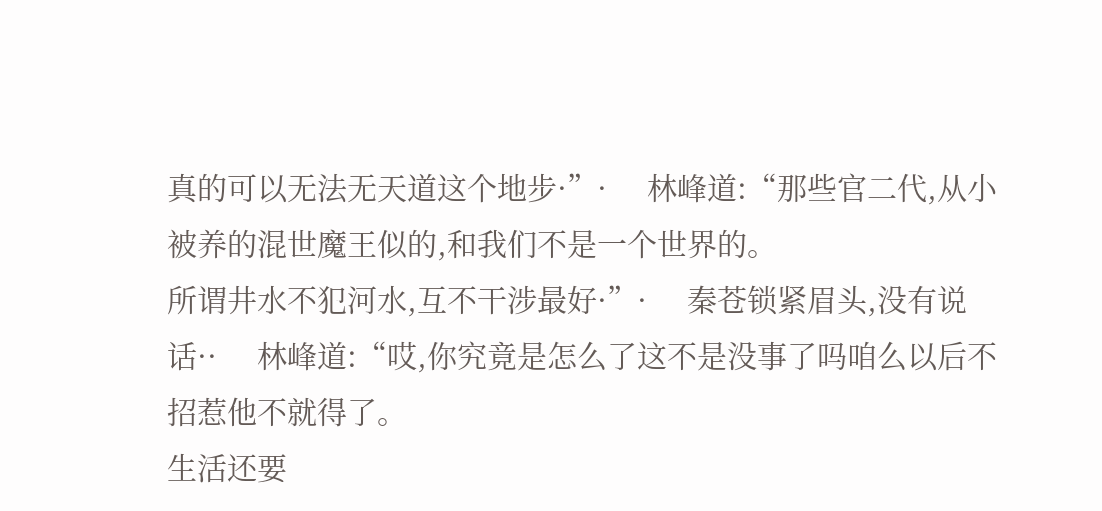真的可以无法无天道这个地步·”·     林峰道:“那些官二代,从小被养的混世魔王似的,和我们不是一个世界的。
所谓井水不犯河水,互不干涉最好·”·     秦苍锁紧眉头,没有说话··     林峰道:“哎,你究竟是怎么了这不是没事了吗咱么以后不招惹他不就得了。
生活还要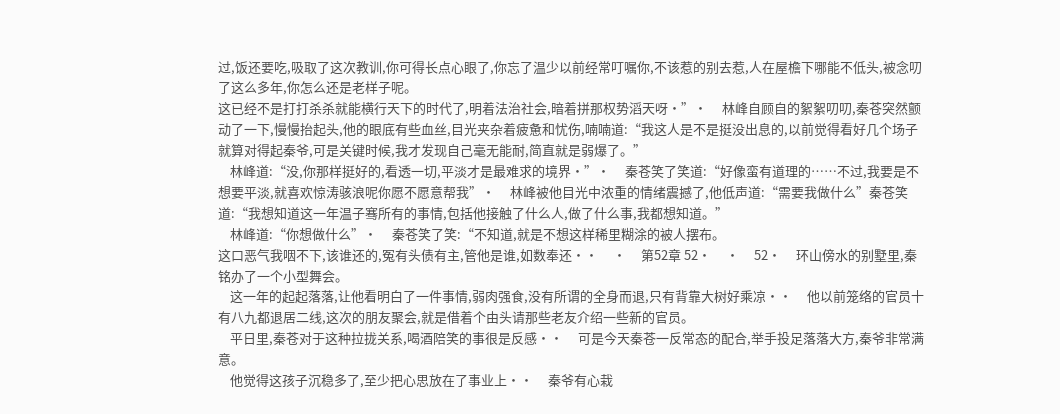过,饭还要吃,吸取了这次教训,你可得长点心眼了,你忘了温少以前经常叮嘱你,不该惹的别去惹,人在屋檐下哪能不低头,被念叨了这么多年,你怎么还是老样子呢。
这已经不是打打杀杀就能横行天下的时代了,明着法治社会,暗着拼那权势滔天呀·”·     林峰自顾自的絮絮叨叨,秦苍突然颤动了一下,慢慢抬起头,他的眼底有些血丝,目光夹杂着疲惫和忧伤,喃喃道:“我这人是不是挺没出息的,以前觉得看好几个场子就算对得起秦爷,可是关键时候,我才发现自己毫无能耐,简直就是弱爆了。”
    林峰道:“没,你那样挺好的,看透一切,平淡才是最难求的境界·”·     秦苍笑了笑道:“好像蛮有道理的……不过,我要是不想要平淡,就喜欢惊涛骇浪呢你愿不愿意帮我”·     林峰被他目光中浓重的情绪震撼了,他低声道:“需要我做什么”秦苍笑道:“我想知道这一年温子骞所有的事情,包括他接触了什么人,做了什么事,我都想知道。”
    林峰道:“你想做什么”·     秦苍笑了笑:“不知道,就是不想这样稀里糊涂的被人摆布。
这口恶气我咽不下,该谁还的,冤有头债有主,管他是谁,如数奉还··     ·     第52章 52·     ·     52·     环山傍水的别墅里,秦铭办了一个小型舞会。
    这一年的起起落落,让他看明白了一件事情,弱肉强食,没有所谓的全身而退,只有背靠大树好乘凉··     他以前笼络的官员十有八九都退居二线,这次的朋友聚会,就是借着个由头请那些老友介绍一些新的官员。
    平日里,秦苍对于这种拉拢关系,喝酒陪笑的事很是反感··     可是今天秦苍一反常态的配合,举手投足落落大方,秦爷非常满意。
    他觉得这孩子沉稳多了,至少把心思放在了事业上··     秦爷有心栽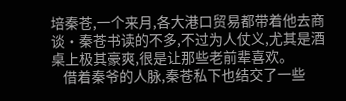培秦苍,一个来月,各大港口贸易都带着他去商谈·秦苍书读的不多,不过为人仗义,尤其是酒桌上极其豪爽,很是让那些老前辈喜欢。
    借着秦爷的人脉,秦苍私下也结交了一些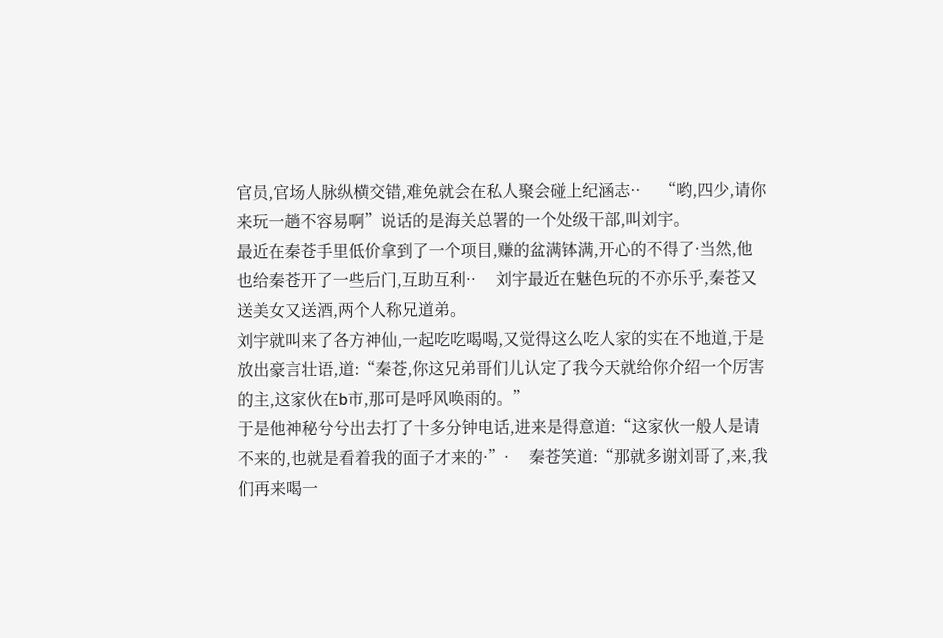官员,官场人脉纵横交错,难免就会在私人聚会碰上纪涵志··     “哟,四少,请你来玩一趟不容易啊”说话的是海关总署的一个处级干部,叫刘宇。
最近在秦苍手里低价拿到了一个项目,赚的盆满钵满,开心的不得了·当然,他也给秦苍开了一些后门,互助互利··     刘宇最近在魅色玩的不亦乐乎,秦苍又送美女又送酒,两个人称兄道弟。
刘宇就叫来了各方神仙,一起吃吃喝喝,又觉得这么吃人家的实在不地道,于是放出豪言壮语,道:“秦苍,你这兄弟哥们儿认定了我今天就给你介绍一个厉害的主,这家伙在b市,那可是呼风唤雨的。”
于是他神秘兮兮出去打了十多分钟电话,进来是得意道:“这家伙一般人是请不来的,也就是看着我的面子才来的·”·     秦苍笑道:“那就多谢刘哥了,来,我们再来喝一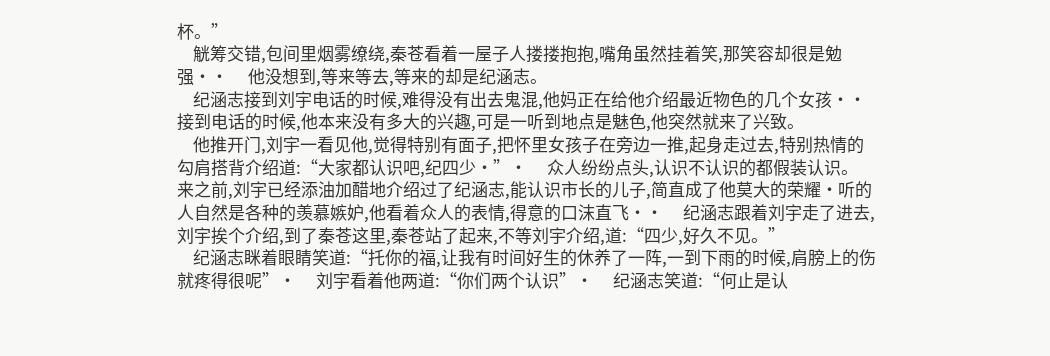杯。”
    觥筹交错,包间里烟雾缭绕,秦苍看着一屋子人搂搂抱抱,嘴角虽然挂着笑,那笑容却很是勉强··     他没想到,等来等去,等来的却是纪涵志。
    纪涵志接到刘宇电话的时候,难得没有出去鬼混,他妈正在给他介绍最近物色的几个女孩··     接到电话的时候,他本来没有多大的兴趣,可是一听到地点是魅色,他突然就来了兴致。
    他推开门,刘宇一看见他,觉得特别有面子,把怀里女孩子在旁边一推,起身走过去,特别热情的勾肩搭背介绍道:“大家都认识吧,纪四少·”·     众人纷纷点头,认识不认识的都假装认识。
来之前,刘宇已经添油加醋地介绍过了纪涵志,能认识市长的儿子,简直成了他莫大的荣耀·听的人自然是各种的羡慕嫉妒,他看着众人的表情,得意的口沫直飞··     纪涵志跟着刘宇走了进去,刘宇挨个介绍,到了秦苍这里,秦苍站了起来,不等刘宇介绍,道:“四少,好久不见。”
    纪涵志眯着眼睛笑道:“托你的福,让我有时间好生的休养了一阵,一到下雨的时候,肩膀上的伤就疼得很呢”·     刘宇看着他两道:“你们两个认识”·     纪涵志笑道:“何止是认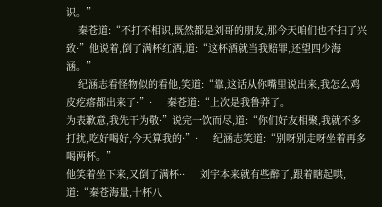识。”
    秦苍道:“不打不相识,既然都是刘哥的朋友,那今天咱们也不扫了兴致·”他说着,倒了满杯红酒,道:“这杯酒就当我赔罪,还望四少海涵。”
    纪涵志看怪物似的看他,笑道:“靠,这话从你嘴里说出来,我怎么鸡皮疙瘩都出来了·”·     秦苍道:“上次是我鲁莽了。
为表歉意,我先干为敬·”说完一饮而尽,道:“你们好友相聚,我就不多打扰,吃好喝好,今天算我的·”·     纪涵志笑道:“别呀别走呀坐着再多喝两杯。”
他笑着坐下来,又倒了满杯··     刘宇本来就有些醉了,跟着瞎起哄,道:“秦苍海量,十杯八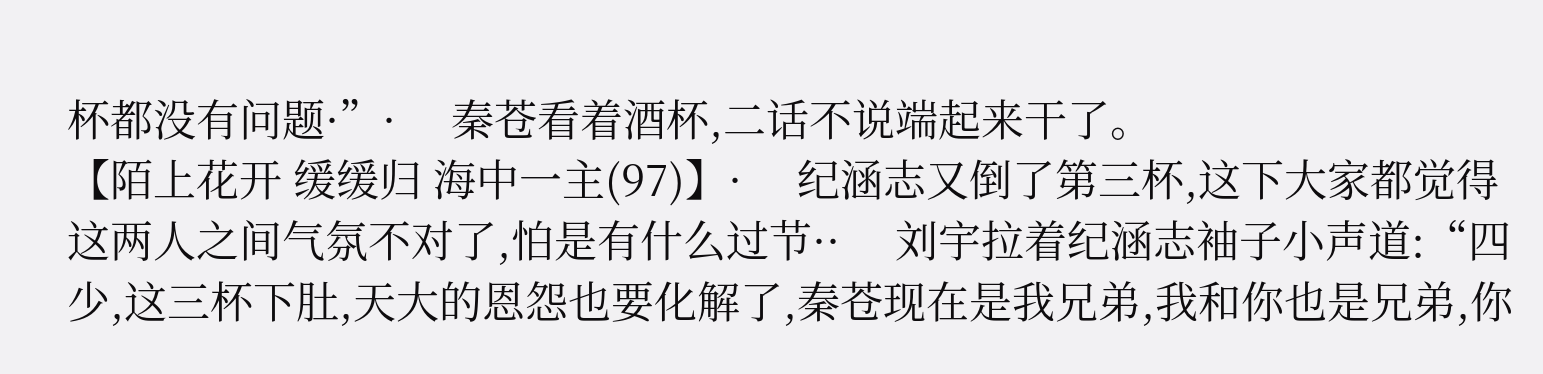杯都没有问题·”·     秦苍看着酒杯,二话不说端起来干了。
【陌上花开 缓缓归 海中一主(97)】·     纪涵志又倒了第三杯,这下大家都觉得这两人之间气氛不对了,怕是有什么过节··     刘宇拉着纪涵志袖子小声道:“四少,这三杯下肚,天大的恩怨也要化解了,秦苍现在是我兄弟,我和你也是兄弟,你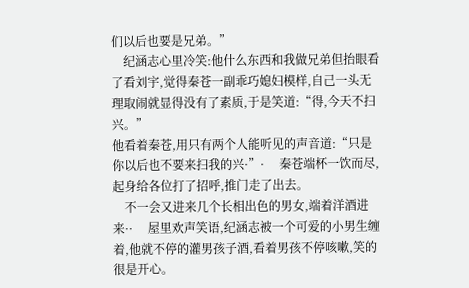们以后也要是兄弟。”
    纪涵志心里冷笑:他什么东西和我做兄弟但抬眼看了看刘宇,觉得秦苍一副乖巧媳妇模样,自己一头无理取闹就显得没有了素质,于是笑道:“得,今天不扫兴。”
他看着秦苍,用只有两个人能听见的声音道:“只是你以后也不要来扫我的兴·”·     秦苍端杯一饮而尽,起身给各位打了招呼,推门走了出去。
    不一会又进来几个长相出色的男女,端着洋酒进来··     屋里欢声笑语,纪涵志被一个可爱的小男生缠着,他就不停的灌男孩子酒,看着男孩不停咳嗽,笑的很是开心。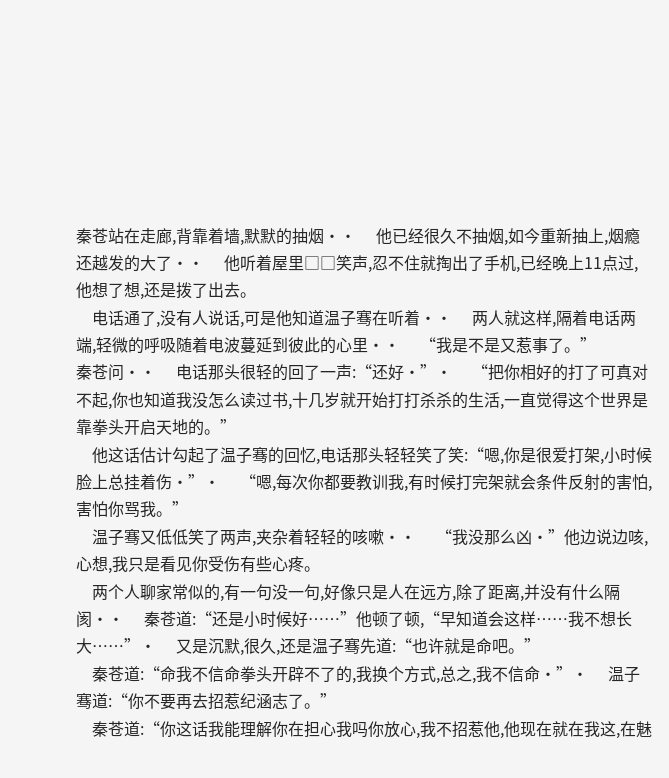秦苍站在走廊,背靠着墙,默默的抽烟··     他已经很久不抽烟,如今重新抽上,烟瘾还越发的大了··     他听着屋里□□笑声,忍不住就掏出了手机,已经晚上11点过,他想了想,还是拨了出去。
    电话通了,没有人说话,可是他知道温子骞在听着··     两人就这样,隔着电话两端,轻微的呼吸随着电波蔓延到彼此的心里··     “我是不是又惹事了。”
秦苍问··     电话那头很轻的回了一声:“还好·”·     “把你相好的打了可真对不起,你也知道我没怎么读过书,十几岁就开始打打杀杀的生活,一直觉得这个世界是靠拳头开启天地的。”
    他这话估计勾起了温子骞的回忆,电话那头轻轻笑了笑:“嗯,你是很爱打架,小时候脸上总挂着伤·”·     “嗯,每次你都要教训我,有时候打完架就会条件反射的害怕,害怕你骂我。”
    温子骞又低低笑了两声,夹杂着轻轻的咳嗽··     “我没那么凶·”他边说边咳,心想,我只是看见你受伤有些心疼。
    两个人聊家常似的,有一句没一句,好像只是人在远方,除了距离,并没有什么隔阂··     秦苍道:“还是小时候好……”他顿了顿,“早知道会这样……我不想长大……”·     又是沉默,很久,还是温子骞先道:“也许就是命吧。”
    秦苍道:“命我不信命拳头开辟不了的,我换个方式,总之,我不信命·”·     温子骞道:“你不要再去招惹纪涵志了。”
    秦苍道:“你这话我能理解你在担心我吗你放心,我不招惹他,他现在就在我这,在魅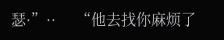瑟·”··     “他去找你麻烦了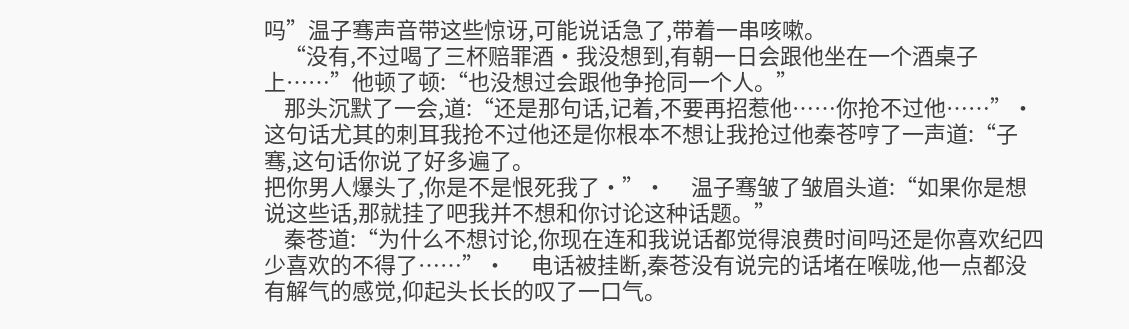吗”温子骞声音带这些惊讶,可能说话急了,带着一串咳嗽。
    “没有,不过喝了三杯赔罪酒·我没想到,有朝一日会跟他坐在一个酒桌子上……”他顿了顿:“也没想过会跟他争抢同一个人。”
    那头沉默了一会,道:“还是那句话,记着,不要再招惹他……你抢不过他……”·     这句话尤其的刺耳我抢不过他还是你根本不想让我抢过他秦苍哼了一声道:“子骞,这句话你说了好多遍了。
把你男人爆头了,你是不是恨死我了·”·     温子骞皱了皱眉头道:“如果你是想说这些话,那就挂了吧我并不想和你讨论这种话题。”
    秦苍道:“为什么不想讨论,你现在连和我说话都觉得浪费时间吗还是你喜欢纪四少喜欢的不得了……”·     电话被挂断,秦苍没有说完的话堵在喉咙,他一点都没有解气的感觉,仰起头长长的叹了一口气。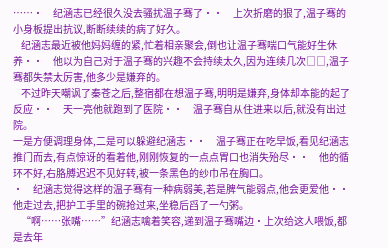……·     纪涵志已经很久没去骚扰温子骞了··     上次折磨的狠了,温子骞的小身板提出抗议,断断续续的病了好久。
    纪涵志最近被他妈妈缠的紧,忙着相亲聚会,倒也让温子骞喘口气能好生休养··     他以为自己对于温子骞的兴趣不会持续太久,因为连续几次□□,温子骞都失禁太厉害,他多少是嫌弃的。
    不过昨天嘲讽了秦苍之后,整宿都在想温子骞,明明是嫌弃,身体却本能的起了反应··     天一亮他就跑到了医院··     温子骞自从住进来以后,就没有出过院。
一是方便调理身体,二是可以躲避纪涵志··     温子骞正在吃早饭,看见纪涵志推门而去,有点惊讶的看着他,刚刚恢复的一点点胃口也消失殆尽··     他的循环不好,右胳膊迟迟不见好转,被一条黑色的纱巾吊在胸口。
·     纪涵志觉得这样的温子骞有一种病弱美,若是脾气能弱点,他会更爱他··     他走过去,把护工手里的碗抢过来,坐稳后舀了一勺粥。
    “啊……张嘴……”纪涵志噙着笑容,递到温子骞嘴边·上次给这人喂饭,都是去年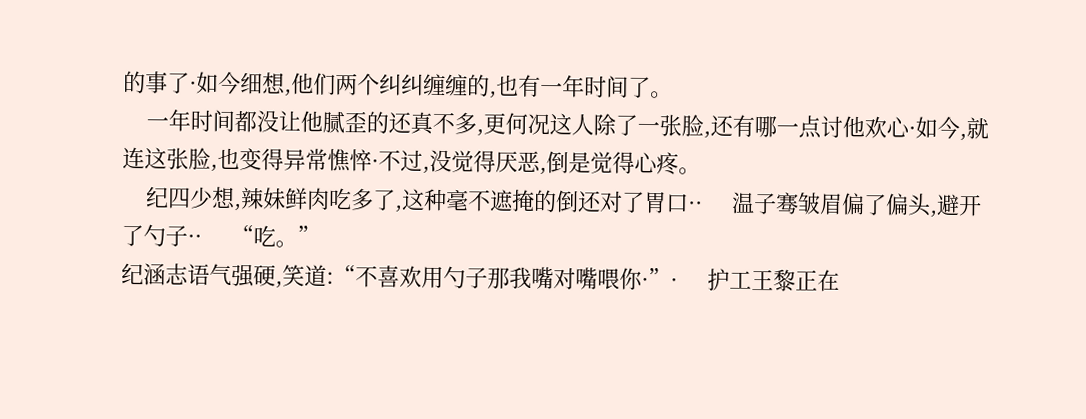的事了·如今细想,他们两个纠纠缠缠的,也有一年时间了。
    一年时间都没让他腻歪的还真不多,更何况这人除了一张脸,还有哪一点讨他欢心·如今,就连这张脸,也变得异常憔悴·不过,没觉得厌恶,倒是觉得心疼。
    纪四少想,辣妹鲜肉吃多了,这种毫不遮掩的倒还对了胃口··     温子骞皱眉偏了偏头,避开了勺子··     “吃。”
纪涵志语气强硬,笑道:“不喜欢用勺子那我嘴对嘴喂你·”·     护工王黎正在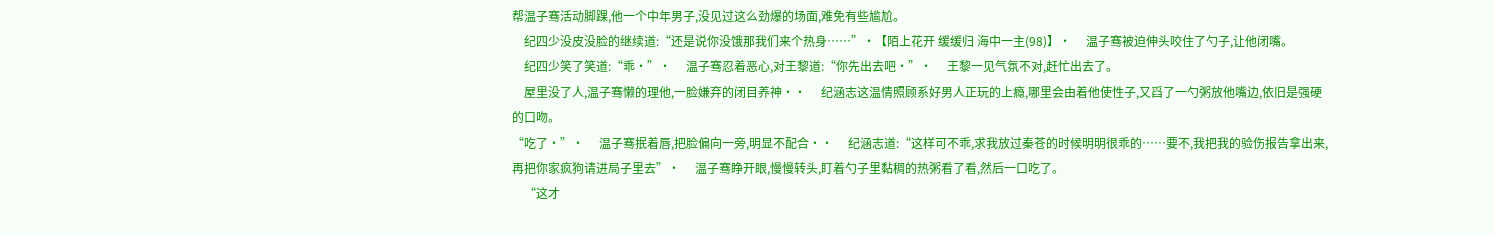帮温子骞活动脚踝,他一个中年男子,没见过这么劲爆的场面,难免有些尴尬。
    纪四少没皮没脸的继续道:“还是说你没饿那我们来个热身……”·【陌上花开 缓缓归 海中一主(98)】·     温子骞被迫伸头咬住了勺子,让他闭嘴。
    纪四少笑了笑道:“乖·”·     温子骞忍着恶心,对王黎道:“你先出去吧·”·     王黎一见气氛不对,赶忙出去了。
    屋里没了人,温子骞懒的理他,一脸嫌弃的闭目养神··     纪涵志这温情照顾系好男人正玩的上瘾,哪里会由着他使性子,又舀了一勺粥放他嘴边,依旧是强硬的口吻。
“吃了·”·     温子骞抿着唇,把脸偏向一旁,明显不配合··     纪涵志道:“这样可不乖,求我放过秦苍的时候明明很乖的……要不,我把我的验伤报告拿出来,再把你家疯狗请进局子里去”·     温子骞睁开眼,慢慢转头,盯着勺子里黏稠的热粥看了看,然后一口吃了。
    “这才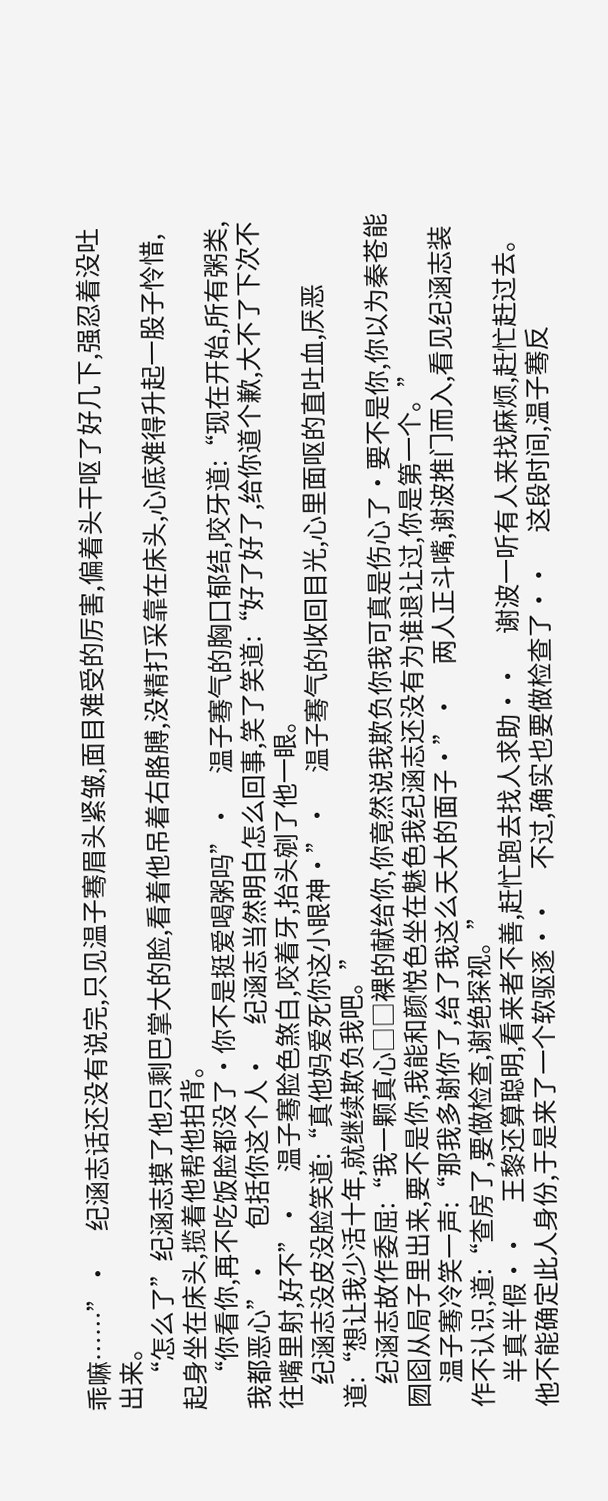乖嘛……”·     纪涵志话还没有说完,只见温子骞眉头紧皱,面目难受的厉害,偏着头干呕了好几下,强忍着没吐出来。
    “怎么了”纪涵志摸了他只剩巴掌大的脸,看着他吊着右胳膊,没精打采靠在床头,心底难得升起一股子怜惜,起身坐在床头,揽着他帮他拍背。
    “你看你,再不吃饭脸都没了·你不是挺爱喝粥吗”·     温子骞气的胸口郁结,咬牙道:“现在开始,所有粥类,我都恶心”·     包括你这个人·     纪涵志当然明白怎么回事,笑了笑道:“好了好了,给你道个歉,大不了下次不往嘴里射,好不”·     温子骞脸色煞白,咬着牙,抬头剜了他一眼。
    纪涵志没皮没脸笑道:“真他妈爱死你这小眼神·”·     温子骞气的收回目光,心里面呕的直吐血,厌恶道:“想让我少活十年,就继续欺负我吧。”
    纪涵志故作委屈:“我一颗真心□□裸的献给你,你竟然说我欺负你我可真是伤心了·要不是你,你以为秦苍能囫囵从局子里出来,要不是你,我能和颜悦色坐在魅色我纪涵志还没有为谁退让过,你是第一个。”
    温子骞冷笑一声:“那我多谢你了,给了我这么天大的面子·”·     两人正斗嘴,谢波推门而入,看见纪涵志装作不认识,道:“查房了,要做检查,谢绝探视。”
    半真半假··     王黎还算聪明,看来者不善,赶忙跑去找人求助··     谢波一听有人来找麻烦,赶忙赶过去。
他不能确定此人身份,于是来了一个软驱逐··     不过,确实也要做检查了··     这段时间,温子骞反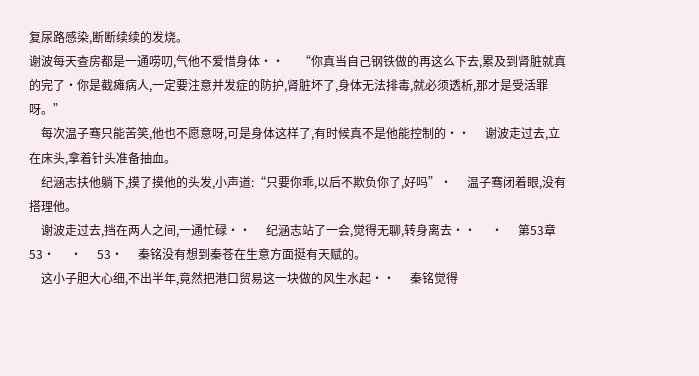复尿路感染,断断续续的发烧。
谢波每天查房都是一通唠叨,气他不爱惜身体··     “你真当自己钢铁做的再这么下去,累及到肾脏就真的完了·你是截瘫病人,一定要注意并发症的防护,肾脏坏了,身体无法排毒,就必须透析,那才是受活罪呀。”
    每次温子骞只能苦笑,他也不愿意呀,可是身体这样了,有时候真不是他能控制的··     谢波走过去,立在床头,拿着针头准备抽血。
    纪涵志扶他躺下,摸了摸他的头发,小声道:“只要你乖,以后不欺负你了,好吗”·     温子骞闭着眼,没有搭理他。
    谢波走过去,挡在两人之间,一通忙碌··     纪涵志站了一会,觉得无聊,转身离去··     ·     第53章 53·     ·     53·     秦铭没有想到秦苍在生意方面挺有天赋的。
    这小子胆大心细,不出半年,竟然把港口贸易这一块做的风生水起··     秦铭觉得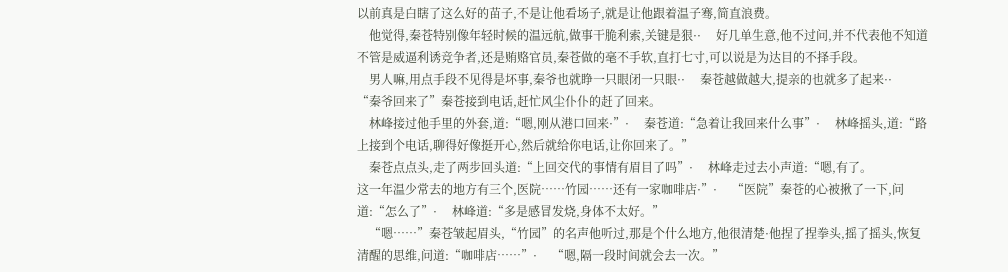以前真是白瞎了这么好的苗子,不是让他看场子,就是让他跟着温子骞,简直浪费。
    他觉得,秦苍特别像年轻时候的温远航,做事干脆利索,关键是狠··     好几单生意,他不过问,并不代表他不知道不管是威逼利诱竞争者,还是贿赂官员,秦苍做的毫不手软,直打七寸,可以说是为达目的不择手段。
    男人嘛,用点手段不见得是坏事,秦爷也就睁一只眼闭一只眼··     秦苍越做越大,提亲的也就多了起来··     “秦爷回来了”秦苍接到电话,赶忙风尘仆仆的赶了回来。
    林峰接过他手里的外套,道:“嗯,刚从港口回来·”·     秦苍道:“急着让我回来什么事”·     林峰摇头,道:“路上接到个电话,聊得好像挺开心,然后就给你电话,让你回来了。”
    秦苍点点头,走了两步回头道:“上回交代的事情有眉目了吗”·     林峰走过去小声道:“嗯,有了。
这一年温少常去的地方有三个,医院……竹园……还有一家咖啡店·”·     “医院”秦苍的心被揪了一下,问道:“怎么了”·     林峰道:“多是感冒发烧,身体不太好。”
    “嗯……”秦苍皱起眉头,“竹园”的名声他听过,那是个什么地方,他很清楚·他捏了捏拳头,摇了摇头,恢复清醒的思维,问道:“咖啡店……”·     “嗯,隔一段时间就会去一次。”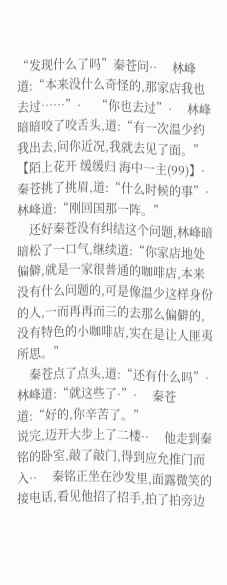“发现什么了吗”秦苍问··     林峰道:“本来没什么奇怪的,那家店我也去过……”·     “你也去过”·     林峰暗暗咬了咬舌头,道:“有一次温少约我出去,问你近况,我就去见了面。”
【陌上花开 缓缓归 海中一主(99)】·     秦苍挑了挑眉,道:“什么时候的事”·     林峰道:“刚回国那一阵。”
    还好秦苍没有纠结这个问题,林峰暗暗松了一口气,继续道:“你家店地处偏僻,就是一家很普通的咖啡店,本来没有什么问题的,可是像温少这样身份的人,一而再再而三的去那么偏僻的,没有特色的小咖啡店,实在是让人匪夷所思。”
    秦苍点了点头,道:“还有什么吗”·     林峰道:“就这些了·”·     秦苍道:“好的,你辛苦了。”
说完,迈开大步上了二楼··     他走到秦铭的卧室,敲了敲门,得到应允推门而入··     秦铭正坐在沙发里,面露微笑的接电话,看见他招了招手,拍了拍旁边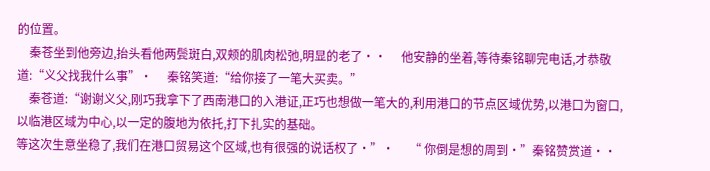的位置。
    秦苍坐到他旁边,抬头看他两鬓斑白,双颊的肌肉松弛,明显的老了··     他安静的坐着,等待秦铭聊完电话,才恭敬道:“义父找我什么事”·     秦铭笑道:“给你接了一笔大买卖。”
    秦苍道:“谢谢义父,刚巧我拿下了西南港口的入港证,正巧也想做一笔大的,利用港口的节点区域优势,以港口为窗口,以临港区域为中心,以一定的腹地为依托,打下扎实的基础。
等这次生意坐稳了,我们在港口贸易这个区域,也有很强的说话权了·”·     “ 你倒是想的周到·”秦铭赞赏道··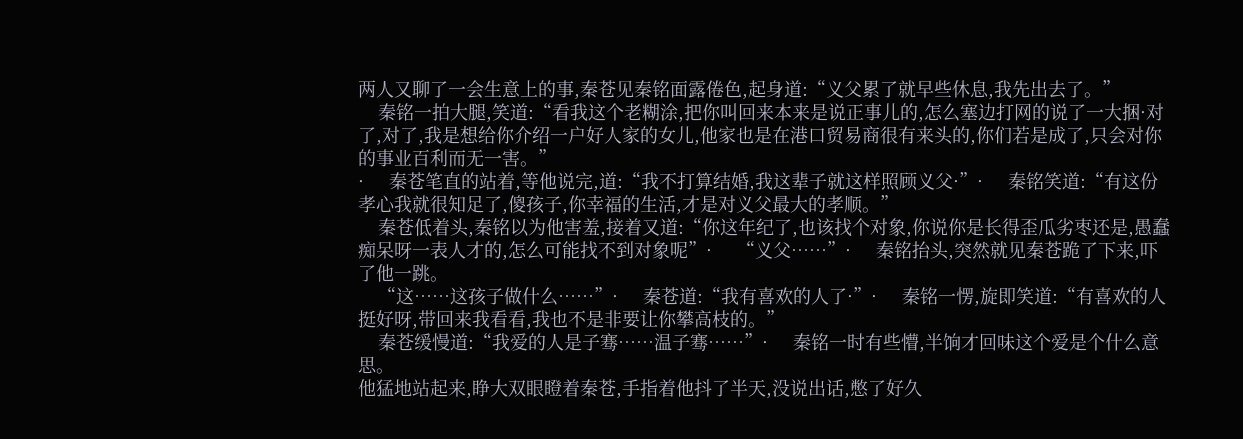两人又聊了一会生意上的事,秦苍见秦铭面露倦色,起身道:“义父累了就早些休息,我先出去了。”
    秦铭一拍大腿,笑道:“看我这个老糊涂,把你叫回来本来是说正事儿的,怎么塞边打网的说了一大捆·对了,对了,我是想给你介绍一户好人家的女儿,他家也是在港口贸易商很有来头的,你们若是成了,只会对你的事业百利而无一害。”
·     秦苍笔直的站着,等他说完,道:“我不打算结婚,我这辈子就这样照顾义父·”·     秦铭笑道:“有这份孝心我就很知足了,傻孩子,你幸福的生活,才是对义父最大的孝顺。”
    秦苍低着头,秦铭以为他害羞,接着又道:“你这年纪了,也该找个对象,你说你是长得歪瓜劣枣还是,愚蠢痴呆呀一表人才的,怎么可能找不到对象呢”·     “义父……”·     秦铭抬头,突然就见秦苍跪了下来,吓了他一跳。
    “这……这孩子做什么……”·     秦苍道:“我有喜欢的人了·”·     秦铭一愣,旋即笑道:“有喜欢的人挺好呀,带回来我看看,我也不是非要让你攀高枝的。”
    秦苍缓慢道:“我爱的人是子骞……温子骞……”·     秦铭一时有些懵,半饷才回味这个爱是个什么意思。
他猛地站起来,睁大双眼瞪着秦苍,手指着他抖了半天,没说出话,憋了好久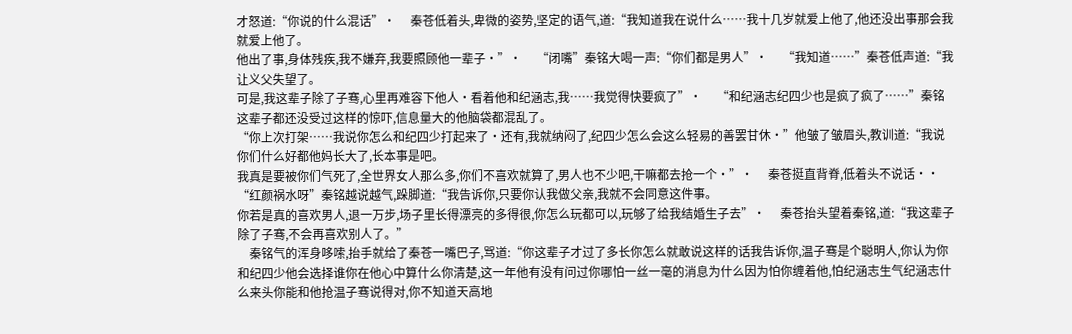才怒道:“你说的什么混话”·     秦苍低着头,卑微的姿势,坚定的语气,道:“我知道我在说什么……我十几岁就爱上他了,他还没出事那会我就爱上他了。
他出了事,身体残疾,我不嫌弃,我要照顾他一辈子·”·     “闭嘴”秦铭大喝一声:“你们都是男人”·     “我知道……”秦苍低声道:“我让义父失望了。
可是,我这辈子除了子骞,心里再难容下他人·看着他和纪涵志,我……我觉得快要疯了”·     “和纪涵志纪四少也是疯了疯了……”秦铭这辈子都还没受过这样的惊吓,信息量大的他脑袋都混乱了。
“你上次打架……我说你怎么和纪四少打起来了·还有,我就纳闷了,纪四少怎么会这么轻易的善罢甘休·”他皱了皱眉头,教训道:“我说你们什么好都他妈长大了,长本事是吧。
我真是要被你们气死了,全世界女人那么多,你们不喜欢就算了,男人也不少吧,干嘛都去抢一个·”·     秦苍挺直背脊,低着头不说话··     “红颜祸水呀”秦铭越说越气,跺脚道:“我告诉你,只要你认我做父亲,我就不会同意这件事。
你若是真的喜欢男人,退一万步,场子里长得漂亮的多得很,你怎么玩都可以,玩够了给我结婚生子去”·     秦苍抬头望着秦铭,道:“我这辈子除了子骞,不会再喜欢别人了。”
    秦铭气的浑身哆嗦,抬手就给了秦苍一嘴巴子,骂道:“你这辈子才过了多长你怎么就敢说这样的话我告诉你,温子骞是个聪明人,你认为你和纪四少他会选择谁你在他心中算什么你清楚,这一年他有没有问过你哪怕一丝一毫的消息为什么因为怕你缠着他,怕纪涵志生气纪涵志什么来头你能和他抢温子骞说得对,你不知道天高地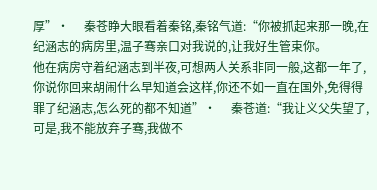厚”·     秦苍睁大眼看着秦铭,秦铭气道:“你被抓起来那一晚,在纪涵志的病房里,温子骞亲口对我说的,让我好生管束你。
他在病房守着纪涵志到半夜,可想两人关系非同一般,这都一年了,你说你回来胡闹什么早知道会这样,你还不如一直在国外,免得得罪了纪涵志,怎么死的都不知道”·     秦苍道:“我让义父失望了,可是,我不能放弃子骞,我做不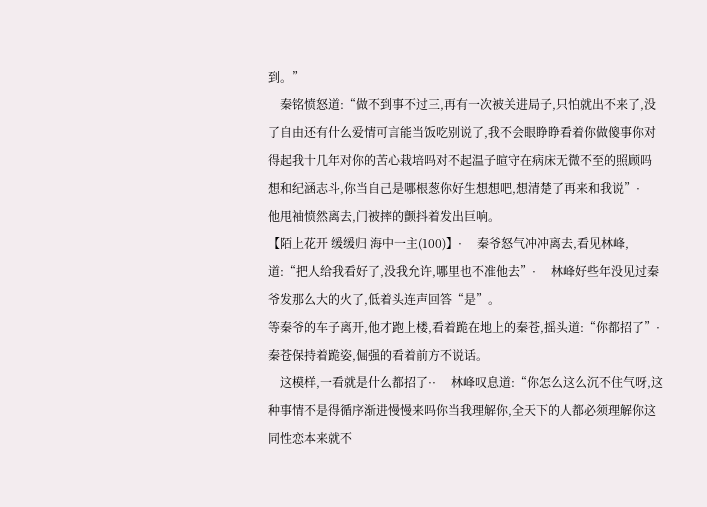到。”
    秦铭愤怒道:“做不到事不过三,再有一次被关进局子,只怕就出不来了,没了自由还有什么爱情可言能当饭吃别说了,我不会眼睁睁看着你做傻事你对得起我十几年对你的苦心栽培吗对不起温子暄守在病床无微不至的照顾吗想和纪涵志斗,你当自己是哪根葱你好生想想吧,想清楚了再来和我说”·     他甩袖愤然离去,门被摔的颤抖着发出巨响。
【陌上花开 缓缓归 海中一主(100)】·     秦爷怒气冲冲离去,看见林峰,道:“把人给我看好了,没我允许,哪里也不准他去”·     林峰好些年没见过秦爷发那么大的火了,低着头连声回答“是”。
等秦爷的车子离开,他才跑上楼,看着跪在地上的秦苍,摇头道:“你都招了”·     秦苍保持着跪姿,倔强的看着前方不说话。
    这模样,一看就是什么都招了··     林峰叹息道:“你怎么这么沉不住气呀,这种事情不是得循序渐进慢慢来吗你当我理解你,全天下的人都必须理解你这同性恋本来就不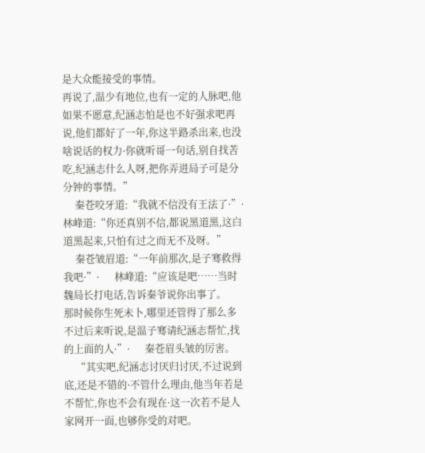是大众能接受的事情。
再说了,温少有地位,也有一定的人脉吧,他如果不愿意,纪涵志怕是也不好强求吧再说,他们都好了一年,你这半路杀出来,也没啥说话的权力·你就听哥一句话,别自找苦吃,纪涵志什么人呀,把你弄进局子可是分分钟的事情。”
    秦苍咬牙道:“我就不信没有王法了·”·     林峰道:“你还真别不信,都说黑道黑,这白道黑起来,只怕有过之而无不及呀。”
    秦苍皱眉道:“一年前那次,是子骞救得我吧·”·     林峰道:“应该是吧……当时魏局长打电话,告诉秦爷说你出事了。
那时候你生死未卜,哪里还管得了那么多不过后来听说,是温子骞请纪涵志帮忙,找的上面的人·”·     秦苍眉头皱的厉害。
    “其实吧,纪涵志讨厌归讨厌,不过说到底,还是不错的·不管什么理由,他当年若是不帮忙,你也不会有现在·这一次若不是人家网开一面,也够你受的对吧。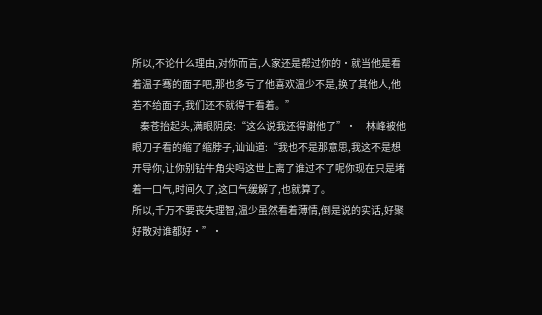所以,不论什么理由,对你而言,人家还是帮过你的·就当他是看着温子骞的面子吧,那也多亏了他喜欢温少不是,换了其他人,他若不给面子,我们还不就得干看着。”
    秦苍抬起头,满眼阴戾:“这么说我还得谢他了”·     林峰被他眼刀子看的缩了缩脖子,讪讪道:“我也不是那意思,我这不是想开导你,让你别钻牛角尖吗这世上离了谁过不了呢你现在只是堵着一口气,时间久了,这口气缓解了,也就算了。
所以,千万不要丧失理智,温少虽然看着薄情,倒是说的实话,好聚好散对谁都好·”·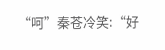“呵”秦苍冷笑:“好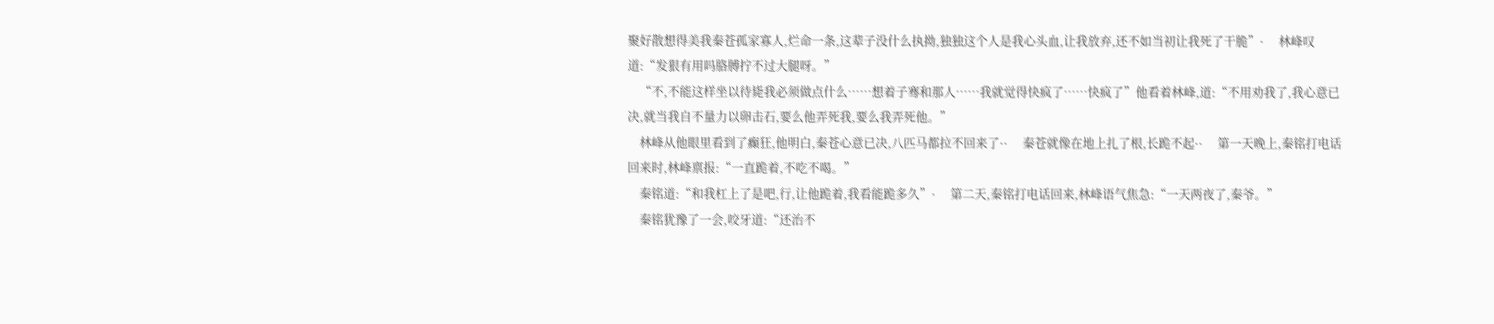聚好散想得美我秦苍孤家寡人,烂命一条,这辈子没什么执拗,独独这个人是我心头血,让我放弃,还不如当初让我死了干脆”·     林峰叹道:“发狠有用吗胳膊拧不过大腿呀。”
    “不,不能这样坐以待毙我必须做点什么……想着子骞和那人……我就觉得快疯了……快疯了”他看着林峰,道:“不用劝我了,我心意已决,就当我自不量力以卵击石,要么他弄死我,要么我弄死他。”
    林峰从他眼里看到了癫狂,他明白,秦苍心意已决,八匹马都拉不回来了··     秦苍就像在地上扎了根,长跪不起··     第一天晚上,秦铭打电话回来时,林峰禀报:“一直跪着,不吃不喝。”
    秦铭道:“和我杠上了是吧,行,让他跪着,我看能跪多久”·     第二天,秦铭打电话回来,林峰语气焦急:“一天两夜了,秦爷。”
    秦铭犹豫了一会,咬牙道:“还治不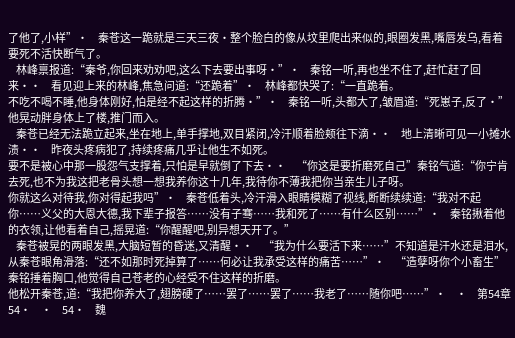了他了,小样”·     秦苍这一跪就是三天三夜·整个脸白的像从坟里爬出来似的,眼圈发黑,嘴唇发乌,看着要死不活快断气了。
    林峰禀报道:“秦爷,你回来劝劝吧,这么下去要出事呀·”·     秦铭一听,再也坐不住了,赶忙赶了回来··     看见迎上来的林峰,焦急问道:“还跪着”·     林峰都快哭了:“一直跪着。
不吃不喝不睡,他身体刚好,怕是经不起这样的折腾·”·     秦铭一听,头都大了,皱眉道:“死崽子,反了·”他晃动胖身体上了楼,推门而入。
    秦苍已经无法跪立起来,坐在地上,单手撑地,双目紧闭,冷汗顺着脸颊往下滴··     地上清晰可见一小摊水渍··     昨夜头疼病犯了,持续疼痛几乎让他生不如死。
要不是被心中那一股怨气支撑着,只怕是早就倒了下去··     “你这是要折磨死自己”秦铭气道:“你宁肯去死,也不为我这把老骨头想一想我养你这十几年,我待你不薄我把你当亲生儿子呀。
你就这么对待我,你对得起我吗”·     秦苍低着头,冷汗滑入眼睛模糊了视线,断断续续道:“我对不起你……义父的大恩大德,我下辈子报答……没有子骞……我和死了……有什么区别……”·     秦铭揪着他的衣领,让他看着自己,摇晃道:“你醒醒吧,别异想天开了。”
    秦苍被晃的两眼发黑,大脑短暂的昏迷,又清醒··     “我为什么要活下来……”不知道是汗水还是泪水,从秦苍眼角滑落:“还不如那时死掉算了……何必让我承受这样的痛苦……”·     “造孽呀你个小畜生”秦铭捶着胸口,他觉得自己苍老的心经受不住这样的折磨。
他松开秦苍,道:“我把你养大了,翅膀硬了……罢了……罢了……我老了……随你吧……”·     ·     第54章 54·     ·     54·     魏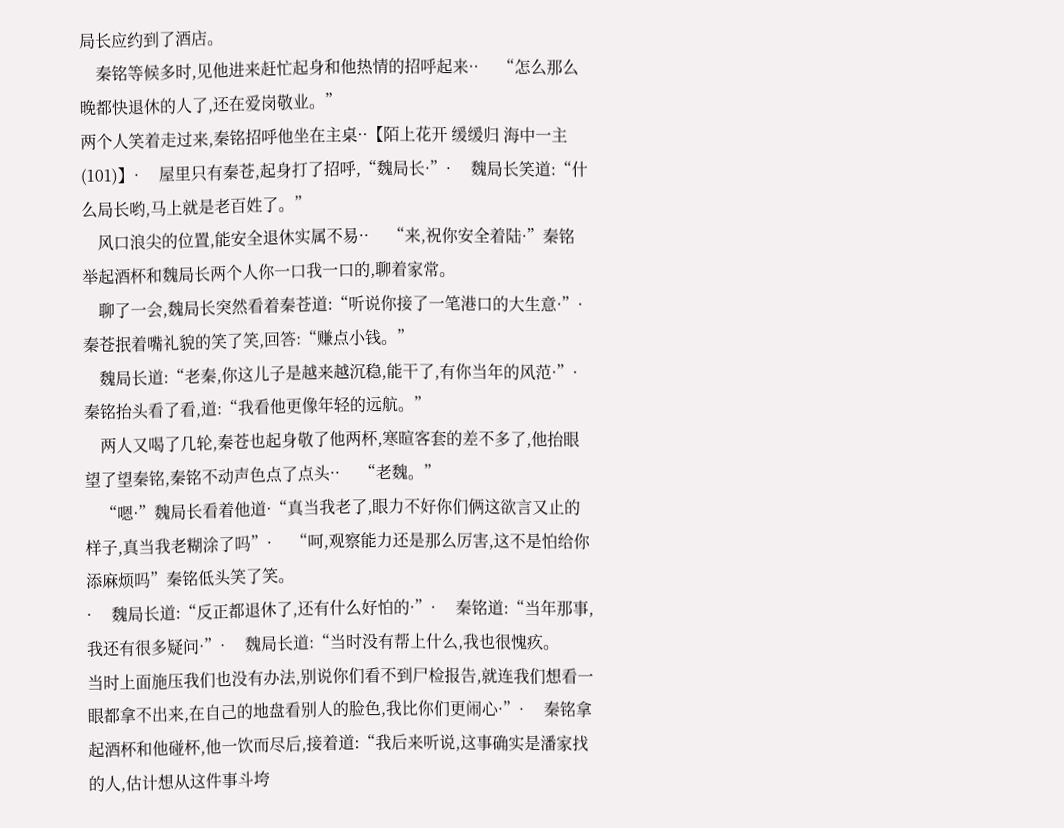局长应约到了酒店。
    秦铭等候多时,见他进来赶忙起身和他热情的招呼起来··     “怎么那么晚都快退休的人了,还在爱岗敬业。”
两个人笑着走过来,秦铭招呼他坐在主桌··【陌上花开 缓缓归 海中一主(101)】·     屋里只有秦苍,起身打了招呼,“魏局长·”·     魏局长笑道:“什么局长哟,马上就是老百姓了。”
    风口浪尖的位置,能安全退休实属不易··     “来,祝你安全着陆·”秦铭举起酒杯和魏局长两个人你一口我一口的,聊着家常。
    聊了一会,魏局长突然看着秦苍道:“听说你接了一笔港口的大生意·”·     秦苍抿着嘴礼貌的笑了笑,回答:“赚点小钱。”
    魏局长道:“老秦,你这儿子是越来越沉稳,能干了,有你当年的风范·”·     秦铭抬头看了看,道:“我看他更像年轻的远航。”
    两人又喝了几轮,秦苍也起身敬了他两杯,寒暄客套的差不多了,他抬眼望了望秦铭,秦铭不动声色点了点头··     “老魏。”
    “嗯·”魏局长看着他道·“真当我老了,眼力不好你们俩这欲言又止的样子,真当我老糊涂了吗”·     “呵,观察能力还是那么厉害,这不是怕给你添麻烦吗”秦铭低头笑了笑。
·     魏局长道:“反正都退休了,还有什么好怕的·”·     秦铭道:“当年那事,我还有很多疑问·”·     魏局长道:“当时没有帮上什么,我也很愧疚。
当时上面施压我们也没有办法,别说你们看不到尸检报告,就连我们想看一眼都拿不出来,在自己的地盘看别人的脸色,我比你们更闹心·”·     秦铭拿起酒杯和他碰杯,他一饮而尽后,接着道:“我后来听说,这事确实是潘家找的人,估计想从这件事斗垮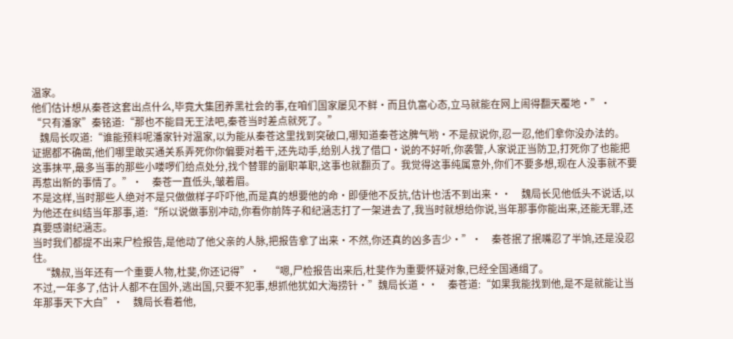温家。
他们估计想从秦苍这套出点什么,毕竟大集团养黑社会的事,在咱们国家屡见不鲜·而且仇富心态,立马就能在网上闹得翻天覆地·”·     “只有潘家”秦铭道:“那也不能目无王法吧,秦苍当时差点就死了。”
    魏局长叹道:“谁能预料呢潘家针对温家,以为能从秦苍这里找到突破口,哪知道秦苍这脾气哟·不是叔说你,忍一忍,他们拿你没办法的。
证据都不确凿,他们哪里敢买通关系弄死你你偏要对着干,还先动手,给别人找了借口·说的不好听,你袭警,人家说正当防卫,打死你了也能把这事抹平,最多当事的那些小喽啰们给点处分,找个替罪的副职革职,这事也就翻页了。我觉得这事纯属意外,你们不要多想,现在人没事就不要再惹出新的事情了。”·     秦苍一直低头,皱着眉。
不是这样,当时那些人绝对不是只做做样子吓吓他,而是真的想要他的命·即便他不反抗,估计也活不到出来··     魏局长见他低头不说话,以为他还在纠结当年那事,道:“所以说做事别冲动,你看你前阵子和纪涵志打了一架进去了,我当时就想给你说,当年那事你能出来,还能无罪,还真要感谢纪涵志。
当时我们都提不出来尸检报告,是他动了他父亲的人脉,把报告拿了出来·不然,你还真的凶多吉少·”·     秦苍抿了抿嘴忍了半饷,还是没忍住。
    “魏叔,当年还有一个重要人物,杜斐,你还记得”·     “嗯,尸检报告出来后,杜斐作为重要怀疑对象,已经全国通缉了。
不过,一年多了,估计人都不在国外,逃出国,只要不犯事,想抓他犹如大海捞针·”魏局长道··     秦苍道:“如果我能找到他,是不是就能让当年那事天下大白”·     魏局长看着他,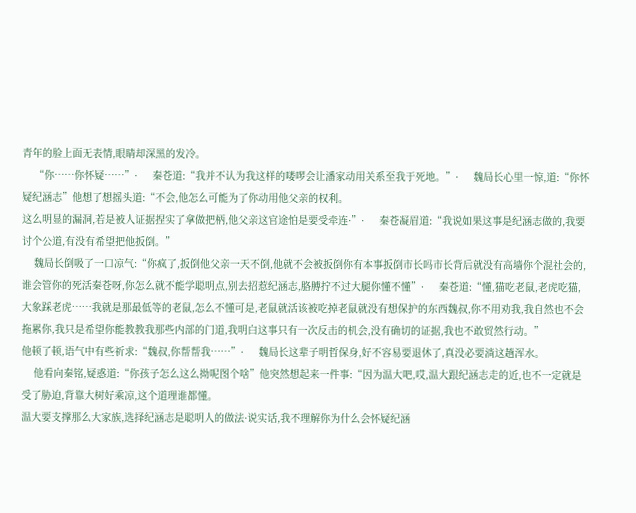青年的脸上面无表情,眼睛却深黑的发冷。
    “你……你怀疑……”·     秦苍道:“我并不认为我这样的喽啰会让潘家动用关系至我于死地。”·     魏局长心里一惊,道:“你怀疑纪涵志”他想了想摇头道:“不会,他怎么可能为了你动用他父亲的权利。
这么明显的漏洞,若是被人证据捏实了拿做把柄,他父亲这官途怕是要受牵连·”·     秦苍凝眉道:“我说如果这事是纪涵志做的,我要讨个公道,有没有希望把他扳倒。”
    魏局长倒吸了一口凉气:“你疯了,扳倒他父亲一天不倒,他就不会被扳倒你有本事扳倒市长吗市长背后就没有高墙你个混社会的,谁会管你的死活秦苍呀,你怎么就不能学聪明点,别去招惹纪涵志,胳膊拧不过大腿你懂不懂”·     秦苍道:“懂,猫吃老鼠,老虎吃猫,大象踩老虎……我就是那最低等的老鼠,怎么不懂可是,老鼠就活该被吃掉老鼠就没有想保护的东西魏叔,你不用劝我,我自然也不会拖累你,我只是希望你能教教我那些内部的门道,我明白这事只有一次反击的机会,没有确切的证据,我也不敢贸然行动。”
他顿了顿,语气中有些祈求:“魏叔,你帮帮我……”·     魏局长这辈子明哲保身,好不容易要退休了,真没必要淌这趟浑水。
    他看向秦铭,疑惑道:“你孩子怎么这么拗呢图个啥”他突然想起来一件事:“因为温大吧,哎,温大跟纪涵志走的近,也不一定就是受了胁迫,背靠大树好乘凉,这个道理谁都懂。
温大要支撑那么大家族,选择纪涵志是聪明人的做法·说实话,我不理解你为什么会怀疑纪涵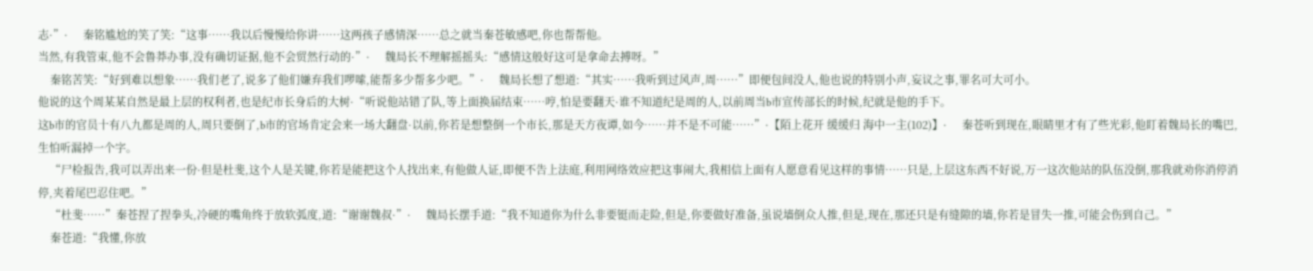志·”·     秦铭尴尬的笑了笑:“这事……我以后慢慢给你讲……这两孩子感情深……总之就当秦苍敏感吧,你也帮帮他。
当然,有我管束,他不会鲁莽办事,没有确切证据,他不会贸然行动的·”·     魏局长不理解摇摇头:“感情这般好这可是拿命去搏呀。”
    秦铭苦笑:“好到难以想象……我们老了,说多了他们嫌弃我们啰嗦,能帮多少帮多少吧。”·     魏局长想了想道:“其实……我听到过风声,周……”即便包间没人,他也说的特别小声,妄议之事,罪名可大可小。
他说的这个周某某自然是最上层的权利者,也是纪市长身后的大树·“听说他站错了队,等上面换届结束……哼,怕是要翻天·谁不知道纪是周的人,以前周当b市宣传部长的时候,纪就是他的手下。
这b市的官员十有八九都是周的人,周只要倒了,b市的官场肯定会来一场大翻盘·以前,你若是想整倒一个市长,那是天方夜谭,如今……并不是不可能……”·【陌上花开 缓缓归 海中一主(102)】·     秦苍听到现在,眼睛里才有了些光彩,他盯着魏局长的嘴巴,生怕听漏掉一个字。
    “尸检报告,我可以弄出来一份·但是杜斐,这个人是关键,你若是能把这个人找出来,有他做人证,即便不告上法庭,利用网络效应把这事闹大,我相信上面有人愿意看见这样的事情……只是,上层这东西不好说,万一这次他站的队伍没倒,那我就劝你消停消停,夹着尾巴忍住吧。”
    “杜斐……”秦苍捏了捏拳头,冷硬的嘴角终于放软弧度,道:“谢谢魏叔·”·     魏局长摆手道:“我不知道你为什么非要铤而走险,但是,你要做好准备,虽说墙倒众人推,但是,现在,那还只是有缝隙的墙,你若是冒失一推,可能会伤到自己。”
    秦苍道:“我懂,你放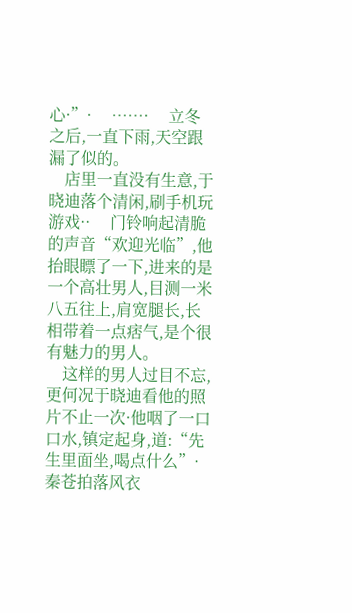心·”·     ……·     立冬之后,一直下雨,天空跟漏了似的。
    店里一直没有生意,于晓迪落个清闲,刷手机玩游戏··     门铃响起清脆的声音“欢迎光临”,他抬眼瞟了一下,进来的是一个高壮男人,目测一米八五往上,肩宽腿长,长相带着一点痞气,是个很有魅力的男人。
    这样的男人过目不忘,更何况于晓迪看他的照片不止一次·他咽了一口口水,镇定起身,道:“先生里面坐,喝点什么”·     秦苍拍落风衣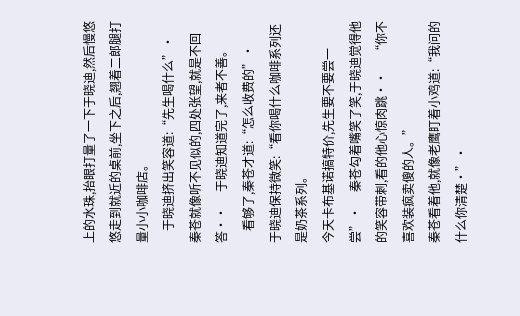上的水珠,抬眼打量了一下于晓迪,然后慢悠悠走到就近的桌前,坐下之后,翘着二郎腿打量小小咖啡店。
    于晓迪挤出笑容道:“先生喝什么”·     秦苍就像听不见似的,四处张望,就是不回答··     于晓迪知道完了,来者不善。
    看够了,秦苍才道:“怎么收费的”·     于晓迪保持微笑:“看你喝什么咖啡系列还是奶茶系列。
今天卡布基诺搞特价,先生要不要尝一尝”·     秦苍勾着嘴笑了笑,于晓迪觉得他的笑容带刺,看的他心惊肉跳··     “你不喜欢装疯卖傻的人。”
秦苍看着他,就像老鹰盯着小鸡道:“我问的什么你清楚·”·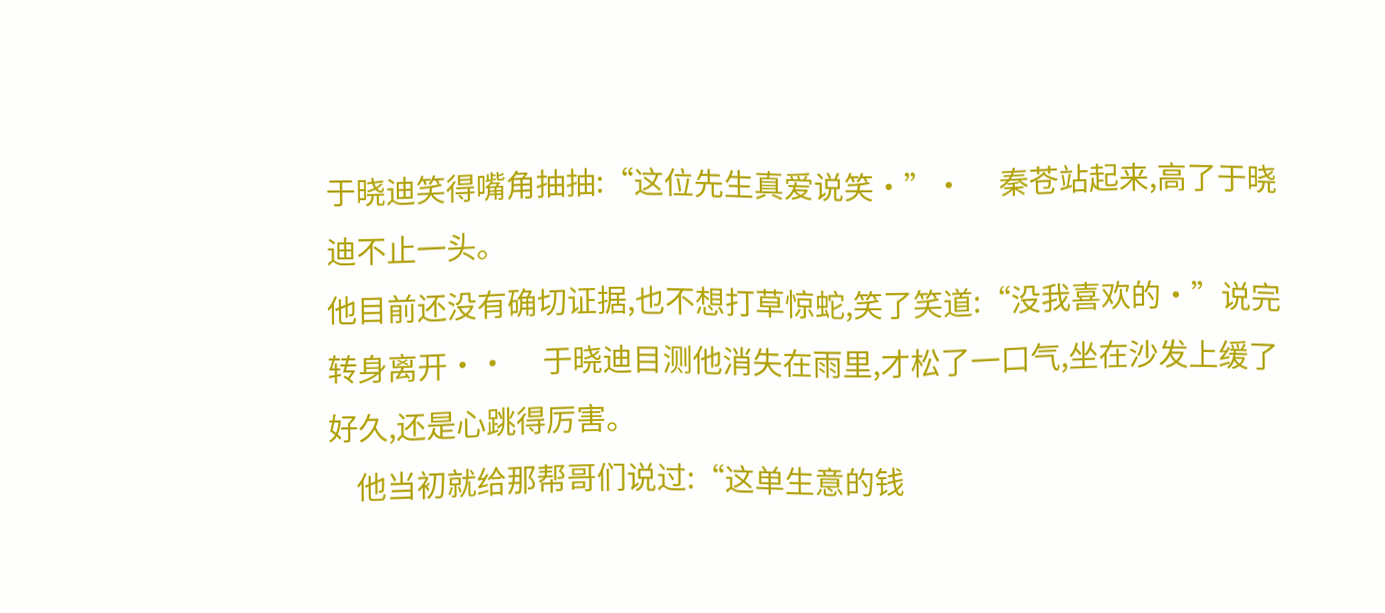于晓迪笑得嘴角抽抽:“这位先生真爱说笑·”·     秦苍站起来,高了于晓迪不止一头。
他目前还没有确切证据,也不想打草惊蛇,笑了笑道:“没我喜欢的·”说完转身离开··     于晓迪目测他消失在雨里,才松了一口气,坐在沙发上缓了好久,还是心跳得厉害。
    他当初就给那帮哥们说过:“这单生意的钱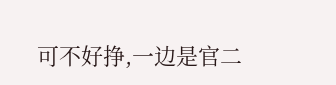可不好挣,一边是官二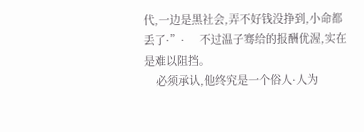代,一边是黑社会,弄不好钱没挣到,小命都丢了·”·     不过温子骞给的报酬优渥,实在是难以阻挡。
    必须承认,他终究是一个俗人·人为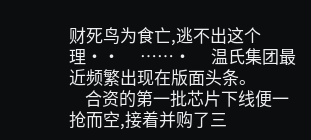财死鸟为食亡,逃不出这个理··     ……·     温氏集团最近频繁出现在版面头条。
    合资的第一批芯片下线便一抢而空,接着并购了三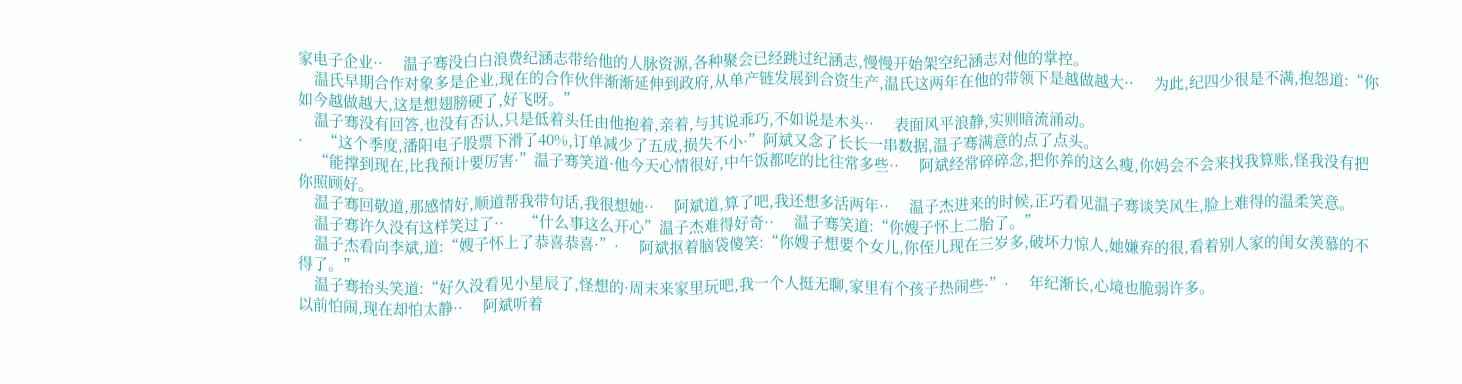家电子企业··     温子骞没白白浪费纪涵志带给他的人脉资源,各种聚会已经跳过纪涵志,慢慢开始架空纪涵志对他的掌控。
    温氏早期合作对象多是企业,现在的合作伙伴渐渐延伸到政府,从单产链发展到合资生产,温氏这两年在他的带领下是越做越大··     为此,纪四少很是不满,抱怨道:“你如今越做越大,这是想翅膀硬了,好飞呀。”
    温子骞没有回答,也没有否认,只是低着头任由他抱着,亲着,与其说乖巧,不如说是木头··     表面风平浪静,实则暗流涌动。
·     “这个季度,潘阳电子股票下滑了40%,订单减少了五成,损失不小·”阿斌又念了长长一串数据,温子骞满意的点了点头。
    “能撑到现在,比我预计要厉害·”温子骞笑道·他今天心情很好,中午饭都吃的比往常多些··     阿斌经常碎碎念,把你养的这么瘦,你妈会不会来找我算账,怪我没有把你照顾好。
    温子骞回敬道,那感情好,顺道帮我带句话,我很想她··     阿斌道,算了吧,我还想多活两年··     温子杰进来的时候,正巧看见温子骞谈笑风生,脸上难得的温柔笑意。
    温子骞许久没有这样笑过了··     “什么事这么开心”温子杰难得好奇··     温子骞笑道:“你嫂子怀上二胎了。”
    温子杰看向李斌,道:“嫂子怀上了恭喜恭喜·”·     阿斌抠着脑袋傻笑:“你嫂子想要个女儿,你侄儿现在三岁多,破坏力惊人,她嫌弃的很,看着别人家的闺女羡慕的不得了。”
    温子骞抬头笑道:“好久没看见小星辰了,怪想的·周末来家里玩吧,我一个人挺无聊,家里有个孩子热闹些·”·     年纪渐长,心境也脆弱许多。
以前怕闹,现在却怕太静··     阿斌听着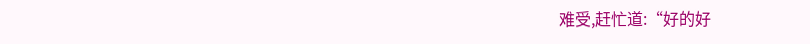难受,赶忙道:“好的好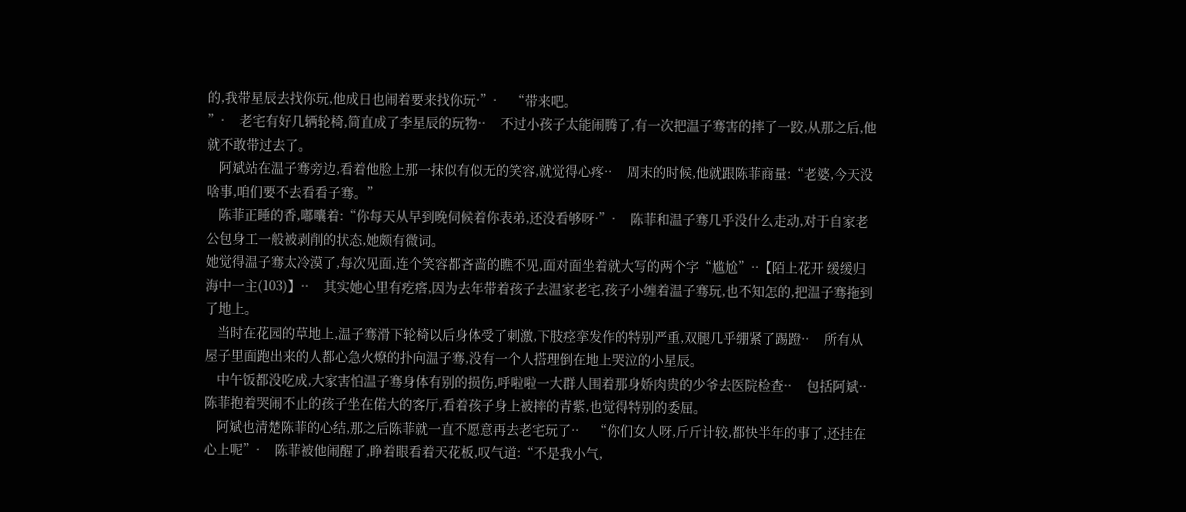的,我带星辰去找你玩,他成日也闹着要来找你玩·”·     “带来吧。
”·     老宅有好几辆轮椅,简直成了李星辰的玩物··     不过小孩子太能闹腾了,有一次把温子骞害的摔了一跤,从那之后,他就不敢带过去了。
    阿斌站在温子骞旁边,看着他脸上那一抹似有似无的笑容,就觉得心疼··     周末的时候,他就跟陈菲商量:“老婆,今天没啥事,咱们要不去看看子骞。”
    陈菲正睡的香,嘟囔着:“你每天从早到晚伺候着你表弟,还没看够呀·”·     陈菲和温子骞几乎没什么走动,对于自家老公包身工一般被剥削的状态,她颇有微词。
她觉得温子骞太冷漠了,每次见面,连个笑容都吝啬的瞧不见,面对面坐着就大写的两个字“尴尬”··【陌上花开 缓缓归 海中一主(103)】··     其实她心里有疙瘩,因为去年带着孩子去温家老宅,孩子小缠着温子骞玩,也不知怎的,把温子骞拖到了地上。
    当时在花园的草地上,温子骞滑下轮椅以后身体受了刺激,下肢痉挛发作的特别严重,双腿几乎绷紧了踢蹬··     所有从屋子里面跑出来的人都心急火燎的扑向温子骞,没有一个人搭理倒在地上哭泣的小星辰。
    中午饭都没吃成,大家害怕温子骞身体有别的损伤,呼啦啦一大群人围着那身娇肉贵的少爷去医院检查··     包括阿斌··     陈菲抱着哭闹不止的孩子坐在偌大的客厅,看着孩子身上被摔的青紫,也觉得特别的委屈。
    阿斌也清楚陈菲的心结,那之后陈菲就一直不愿意再去老宅玩了··     “你们女人呀,斤斤计较,都快半年的事了,还挂在心上呢”·     陈菲被他闹醒了,睁着眼看着天花板,叹气道:“不是我小气,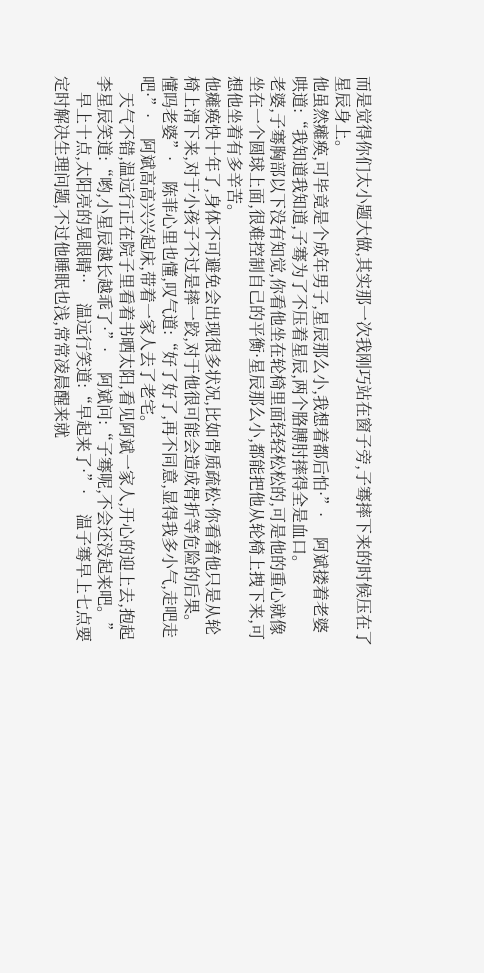而是觉得你们太小题大做,其实那一次我刚巧站在窗子旁,子骞摔下来的时候压在了星辰身上。
他虽然瘫痪,可毕竟是个成年男子,星辰那么小,我想着都后怕·”·     阿斌搂着老婆哄道:“我知道我知道,子骞为了不压着星辰,两个胳膊肘摔得全是血口。
老婆,子骞胸部以下没有知觉,你看他坐在轮椅里面轻轻松松的,可是他的重心就像坐在一个圆球上面,很难控制自己的平衡·星辰那么小,都能把他从轮椅上拽下来,可想他坐着有多辛苦。
他瘫痪快十年了,身体不可避免会出现很多状况,比如骨质疏松·你看着他只是从轮椅上滑下来,对于小孩子不过是摔一跤,对于他很可能会造成骨折等危险的后果。
懂吗老婆”·     陈菲心里也懂,叹气道:“好了好了,再不同意,显得我多小气,走吧走吧·”·     阿斌高高兴兴起床,带着一家人去了老宅。
    天气不错,温远行正在院子里看着书晒太阳,看见阿斌一家人,开心的迎上去,抱起李星辰笑道:“哟,小星辰越长越乖了·”·     阿斌问:“子骞呢,不会还没起来吧。”
    早上十点,太阳亮的晃眼睛··     温远行笑道:“早起来了·”·     温子骞早上七点要定时解决生理问题,不过他睡眠也浅,常常凌晨醒来就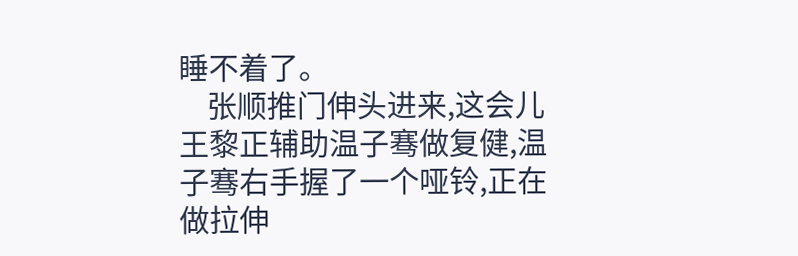睡不着了。
    张顺推门伸头进来,这会儿王黎正辅助温子骞做复健,温子骞右手握了一个哑铃,正在做拉伸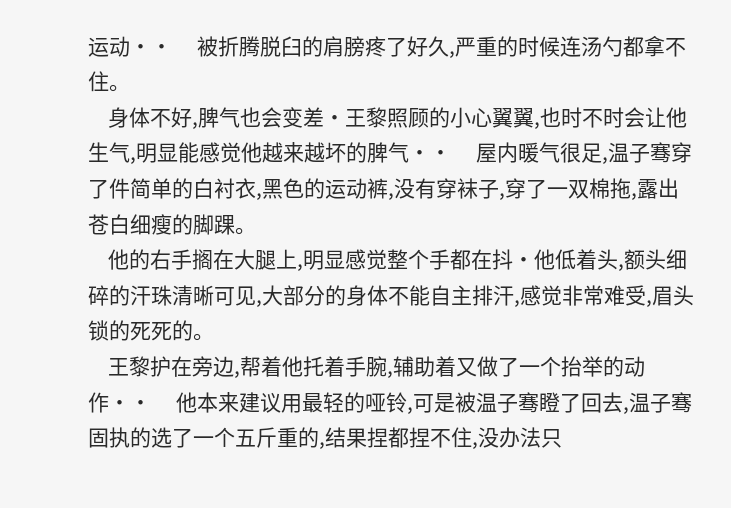运动··     被折腾脱臼的肩膀疼了好久,严重的时候连汤勺都拿不住。
    身体不好,脾气也会变差·王黎照顾的小心翼翼,也时不时会让他生气,明显能感觉他越来越坏的脾气··     屋内暖气很足,温子骞穿了件简单的白衬衣,黑色的运动裤,没有穿袜子,穿了一双棉拖,露出苍白细瘦的脚踝。
    他的右手搁在大腿上,明显感觉整个手都在抖·他低着头,额头细碎的汗珠清晰可见,大部分的身体不能自主排汗,感觉非常难受,眉头锁的死死的。
    王黎护在旁边,帮着他托着手腕,辅助着又做了一个抬举的动作··     他本来建议用最轻的哑铃,可是被温子骞瞪了回去,温子骞固执的选了一个五斤重的,结果捏都捏不住,没办法只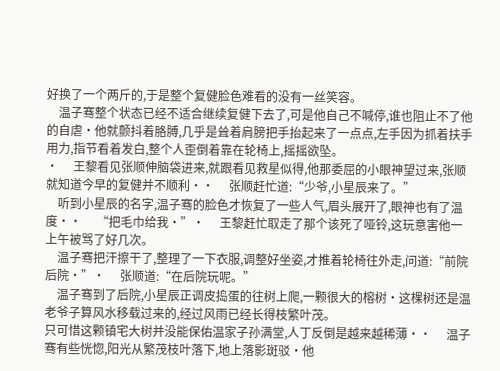好换了一个两斤的,于是整个复健脸色难看的没有一丝笑容。
    温子骞整个状态已经不适合继续复健下去了,可是他自己不喊停,谁也阻止不了他的自虐·他就颤抖着胳膊,几乎是耸着肩膀把手抬起来了一点点,左手因为抓着扶手用力,指节看着发白,整个人歪倒着靠在轮椅上,摇摇欲坠。
·     王黎看见张顺伸脑袋进来,就跟看见救星似得,他那委屈的小眼神望过来,张顺就知道今早的复健并不顺利··     张顺赶忙道:“少爷,小星辰来了。”
    听到小星辰的名字,温子骞的脸色才恢复了一些人气,眉头展开了,眼神也有了温度··     “把毛巾给我·”·     王黎赶忙取走了那个该死了哑铃,这玩意害他一上午被骂了好几次。
    温子骞把汗擦干了,整理了一下衣服,调整好坐姿,才推着轮椅往外走,问道:“前院后院·”·     张顺道:“在后院玩呢。”
    温子骞到了后院,小星辰正调皮捣蛋的往树上爬,一颗很大的榕树·这棵树还是温老爷子算风水移载过来的,经过风雨已经长得枝繁叶茂。
只可惜这颗镇宅大树并没能保佑温家子孙满堂,人丁反倒是越来越稀薄··     温子骞有些恍惚,阳光从繁茂枝叶落下,地上落影斑驳·他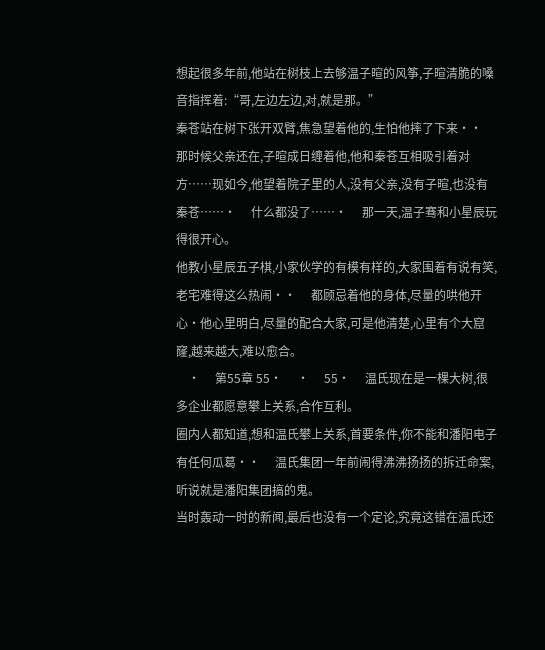想起很多年前,他站在树枝上去够温子暄的风筝,子暄清脆的嗓音指挥着:“哥,左边左边,对,就是那。”
秦苍站在树下张开双臂,焦急望着他的,生怕他摔了下来··     那时候父亲还在,子暄成日缠着他,他和秦苍互相吸引着对方……现如今,他望着院子里的人,没有父亲,没有子暄,也没有秦苍……·     什么都没了……·     那一天,温子骞和小星辰玩得很开心。
他教小星辰五子棋,小家伙学的有模有样的,大家围着有说有笑,老宅难得这么热闹··     都顾忌着他的身体,尽量的哄他开心·他心里明白,尽量的配合大家,可是他清楚,心里有个大窟窿,越来越大,难以愈合。
    ·     第55章 55·     ·     55·     温氏现在是一棵大树,很多企业都愿意攀上关系,合作互利。
圈内人都知道,想和温氏攀上关系,首要条件,你不能和潘阳电子有任何瓜葛··     温氏集团一年前闹得沸沸扬扬的拆迁命案,听说就是潘阳集团搞的鬼。
当时轰动一时的新闻,最后也没有一个定论,究竟这错在温氏还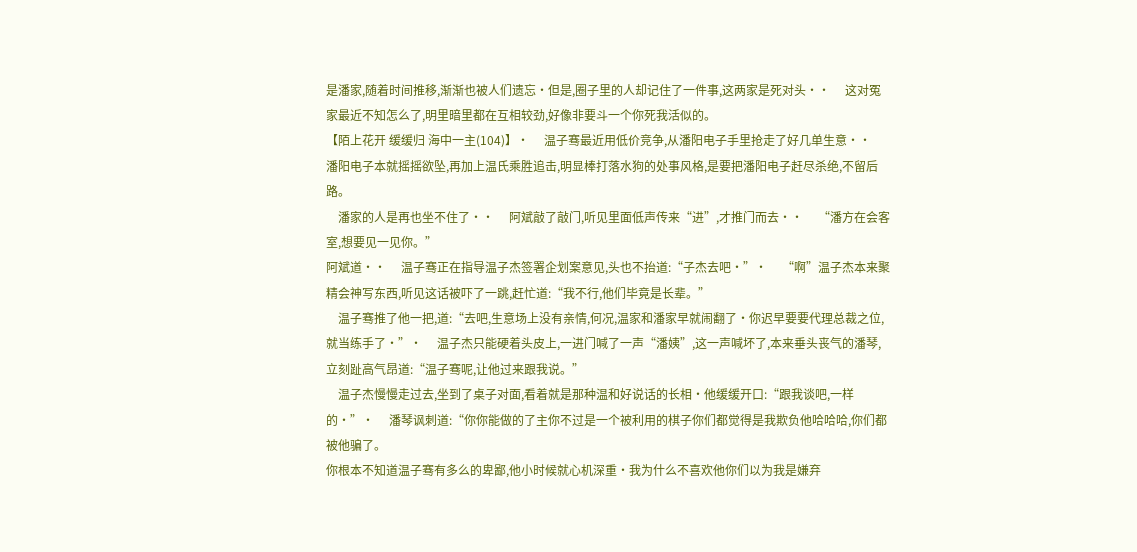是潘家,随着时间推移,渐渐也被人们遗忘·但是,圈子里的人却记住了一件事,这两家是死对头··     这对冤家最近不知怎么了,明里暗里都在互相较劲,好像非要斗一个你死我活似的。
【陌上花开 缓缓归 海中一主(104)】·     温子骞最近用低价竞争,从潘阳电子手里抢走了好几单生意··     潘阳电子本就摇摇欲坠,再加上温氏乘胜追击,明显棒打落水狗的处事风格,是要把潘阳电子赶尽杀绝,不留后路。
    潘家的人是再也坐不住了··     阿斌敲了敲门,听见里面低声传来“进”,才推门而去··     “潘方在会客室,想要见一见你。”
阿斌道··     温子骞正在指导温子杰签署企划案意见,头也不抬道:“子杰去吧·”·     “啊”温子杰本来聚精会神写东西,听见这话被吓了一跳,赶忙道:“我不行,他们毕竟是长辈。”
    温子骞推了他一把,道:“去吧,生意场上没有亲情,何况,温家和潘家早就闹翻了·你迟早要要代理总裁之位,就当练手了·”·     温子杰只能硬着头皮上,一进门喊了一声“潘姨”,这一声喊坏了,本来垂头丧气的潘琴,立刻趾高气昂道:“温子骞呢,让他过来跟我说。”
    温子杰慢慢走过去,坐到了桌子对面,看着就是那种温和好说话的长相·他缓缓开口:“跟我谈吧,一样的·”·     潘琴讽刺道:“你你能做的了主你不过是一个被利用的棋子你们都觉得是我欺负他哈哈哈,你们都被他骗了。
你根本不知道温子骞有多么的卑鄙,他小时候就心机深重·我为什么不喜欢他你们以为我是嫌弃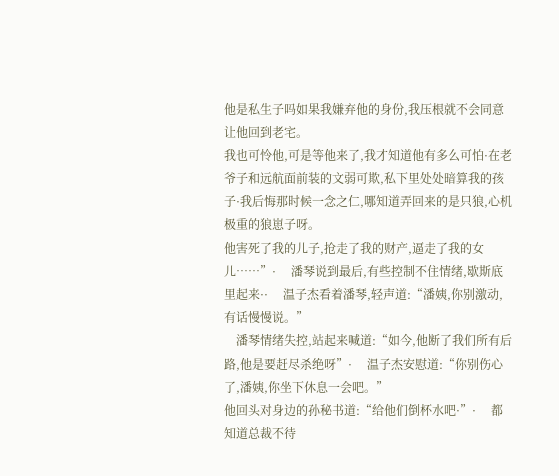他是私生子吗如果我嫌弃他的身份,我压根就不会同意让他回到老宅。
我也可怜他,可是等他来了,我才知道他有多么可怕·在老爷子和远航面前装的文弱可欺,私下里处处暗算我的孩子·我后悔那时候一念之仁,哪知道弄回来的是只狼,心机极重的狼崽子呀。
他害死了我的儿子,抢走了我的财产,逼走了我的女儿……”·     潘琴说到最后,有些控制不住情绪,歇斯底里起来··     温子杰看着潘琴,轻声道:“潘姨,你别激动,有话慢慢说。”
    潘琴情绪失控,站起来喊道:“如今,他断了我们所有后路,他是要赶尽杀绝呀”·     温子杰安慰道:“你别伤心了,潘姨,你坐下休息一会吧。”
他回头对身边的孙秘书道:“给他们倒杯水吧·”·     都知道总裁不待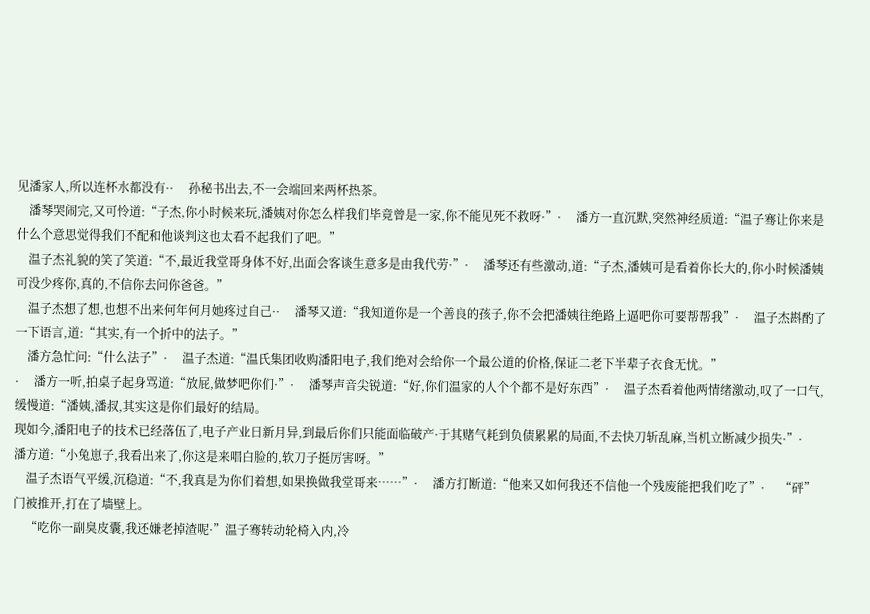见潘家人,所以连杯水都没有··     孙秘书出去,不一会端回来两杯热茶。
    潘琴哭闹完,又可怜道:“子杰,你小时候来玩,潘姨对你怎么样我们毕竟曾是一家,你不能见死不救呀·”·     潘方一直沉默,突然神经质道:“温子骞让你来是什么个意思觉得我们不配和他谈判这也太看不起我们了吧。”
    温子杰礼貌的笑了笑道:“不,最近我堂哥身体不好,出面会客谈生意多是由我代劳·”·     潘琴还有些激动,道:“子杰,潘姨可是看着你长大的,你小时候潘姨可没少疼你,真的,不信你去问你爸爸。”
    温子杰想了想,也想不出来何年何月她疼过自己··     潘琴又道:“我知道你是一个善良的孩子,你不会把潘姨往绝路上逼吧你可要帮帮我”·     温子杰斟酌了一下语言,道:“其实,有一个折中的法子。”
    潘方急忙问:“什么法子”·     温子杰道:“温氏集团收购潘阳电子,我们绝对会给你一个最公道的价格,保证二老下半辈子衣食无忧。”
·     潘方一听,拍桌子起身骂道:“放屁,做梦吧你们·”·     潘琴声音尖锐道:“好,你们温家的人个个都不是好东西”·     温子杰看着他两情绪激动,叹了一口气,缓慢道:“潘姨,潘叔,其实这是你们最好的结局。
现如今,潘阳电子的技术已经落伍了,电子产业日新月异,到最后你们只能面临破产·于其赌气耗到负债累累的局面,不去快刀斩乱麻,当机立断减少损失·”·     潘方道:“小兔崽子,我看出来了,你这是来唱白脸的,软刀子挺厉害呀。”
    温子杰语气平缓,沉稳道:“不,我真是为你们着想,如果换做我堂哥来……”·     潘方打断道:“他来又如何我还不信他一个残废能把我们吃了”·     “砰”门被推开,打在了墙壁上。
    “吃你一副臭皮囊,我还嫌老掉渣呢·”温子骞转动轮椅入内,冷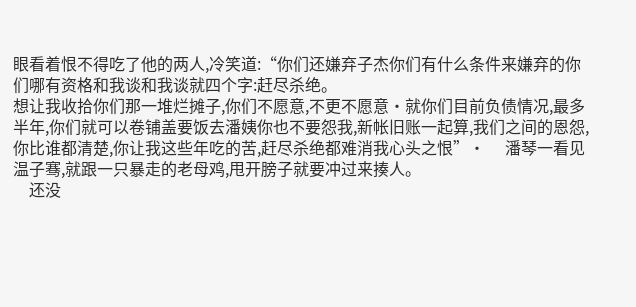眼看着恨不得吃了他的两人,冷笑道:“你们还嫌弃子杰你们有什么条件来嫌弃的你们哪有资格和我谈和我谈就四个字:赶尽杀绝。
想让我收拾你们那一堆烂摊子,你们不愿意,不更不愿意·就你们目前负债情况,最多半年,你们就可以卷铺盖要饭去潘姨你也不要怨我,新帐旧账一起算,我们之间的恩怨,你比谁都清楚,你让我这些年吃的苦,赶尽杀绝都难消我心头之恨”·     潘琴一看见温子骞,就跟一只暴走的老母鸡,甩开膀子就要冲过来揍人。
    还没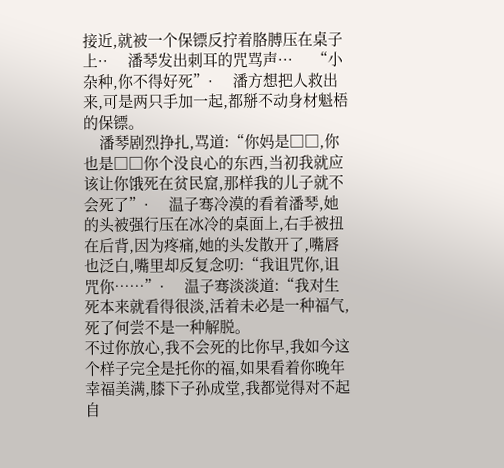接近,就被一个保镖反拧着胳膊压在桌子上··     潘琴发出刺耳的咒骂声···     “小杂种,你不得好死”·     潘方想把人救出来,可是两只手加一起,都掰不动身材魁梧的保镖。
    潘琴剧烈挣扎,骂道:“你妈是□□,你也是□□你个没良心的东西,当初我就应该让你饿死在贫民窟,那样我的儿子就不会死了”·     温子骞冷漠的看着潘琴,她的头被强行压在冰冷的桌面上,右手被扭在后背,因为疼痛,她的头发散开了,嘴唇也泛白,嘴里却反复念叨:“我诅咒你,诅咒你……”·     温子骞淡淡道:“我对生死本来就看得很淡,活着未必是一种福气,死了何尝不是一种解脱。
不过你放心,我不会死的比你早,我如今这个样子完全是托你的福,如果看着你晚年幸福美满,膝下子孙成堂,我都觉得对不起自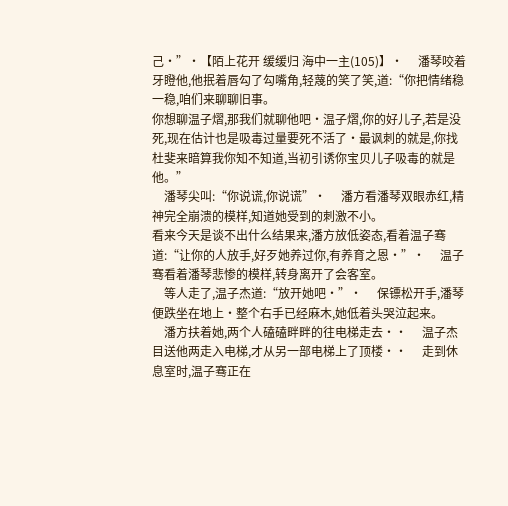己·”·【陌上花开 缓缓归 海中一主(105)】·     潘琴咬着牙瞪他,他抿着唇勾了勾嘴角,轻蔑的笑了笑,道:“你把情绪稳一稳,咱们来聊聊旧事。
你想聊温子熠,那我们就聊他吧·温子熠,你的好儿子,若是没死,现在估计也是吸毒过量要死不活了·最讽刺的就是,你找杜斐来暗算我你知不知道,当初引诱你宝贝儿子吸毒的就是他。”
    潘琴尖叫:“你说谎,你说谎”·     潘方看潘琴双眼赤红,精神完全崩溃的模样,知道她受到的刺激不小。
看来今天是谈不出什么结果来,潘方放低姿态,看着温子骞道:“让你的人放手,好歹她养过你,有养育之恩·”·     温子骞看着潘琴悲惨的模样,转身离开了会客室。
    等人走了,温子杰道:“放开她吧·”·     保镖松开手,潘琴便跌坐在地上·整个右手已经麻木,她低着头哭泣起来。
    潘方扶着她,两个人磕磕畔畔的往电梯走去··     温子杰目送他两走入电梯,才从另一部电梯上了顶楼··     走到休息室时,温子骞正在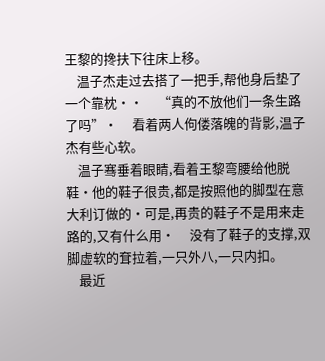王黎的搀扶下往床上移。
    温子杰走过去搭了一把手,帮他身后垫了一个靠枕··     “真的不放他们一条生路了吗”·     看着两人佝偻落魄的背影,温子杰有些心软。
    温子骞垂着眼睛,看着王黎弯腰给他脱鞋·他的鞋子很贵,都是按照他的脚型在意大利订做的·可是,再贵的鞋子不是用来走路的,又有什么用·     没有了鞋子的支撑,双脚虚软的耷拉着,一只外八,一只内扣。
    最近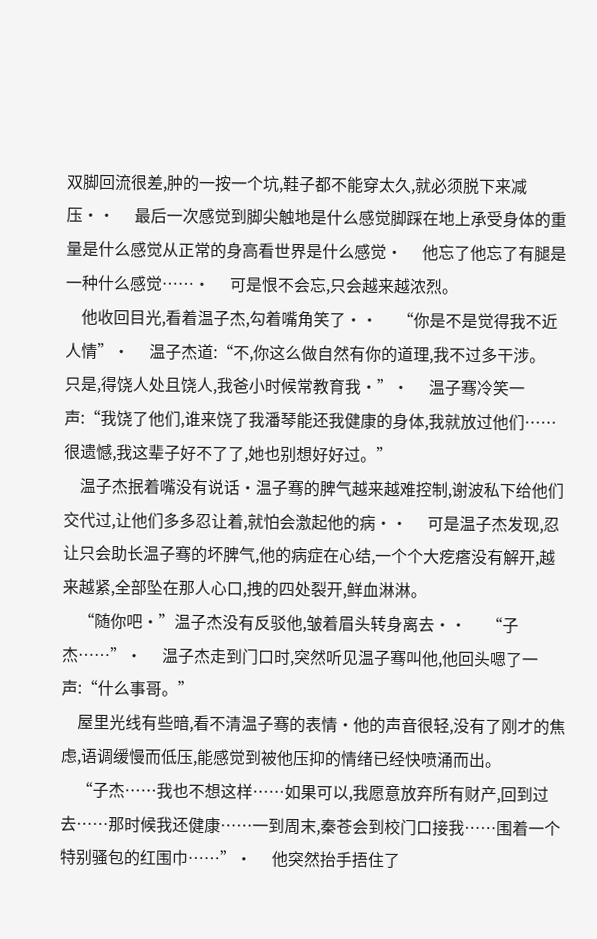双脚回流很差,肿的一按一个坑,鞋子都不能穿太久,就必须脱下来减压··     最后一次感觉到脚尖触地是什么感觉脚踩在地上承受身体的重量是什么感觉从正常的身高看世界是什么感觉·     他忘了他忘了有腿是一种什么感觉……·     可是恨不会忘,只会越来越浓烈。
    他收回目光,看着温子杰,勾着嘴角笑了··     “你是不是觉得我不近人情”·     温子杰道:“不,你这么做自然有你的道理,我不过多干涉。
只是,得饶人处且饶人,我爸小时候常教育我·”·     温子骞冷笑一声:“我饶了他们,谁来饶了我潘琴能还我健康的身体,我就放过他们……很遗憾,我这辈子好不了了,她也别想好好过。”
    温子杰抿着嘴没有说话·温子骞的脾气越来越难控制,谢波私下给他们交代过,让他们多多忍让着,就怕会激起他的病··     可是温子杰发现,忍让只会助长温子骞的坏脾气,他的病症在心结,一个个大疙瘩没有解开,越来越紧,全部坠在那人心口,拽的四处裂开,鲜血淋淋。
    “随你吧·”温子杰没有反驳他,皱着眉头转身离去··     “子杰……”·     温子杰走到门口时,突然听见温子骞叫他,他回头嗯了一声:“什么事哥。”
    屋里光线有些暗,看不清温子骞的表情·他的声音很轻,没有了刚才的焦虑,语调缓慢而低压,能感觉到被他压抑的情绪已经快喷涌而出。
    “子杰……我也不想这样……如果可以,我愿意放弃所有财产,回到过去……那时候我还健康……一到周末,秦苍会到校门口接我……围着一个特别骚包的红围巾……”·     他突然抬手捂住了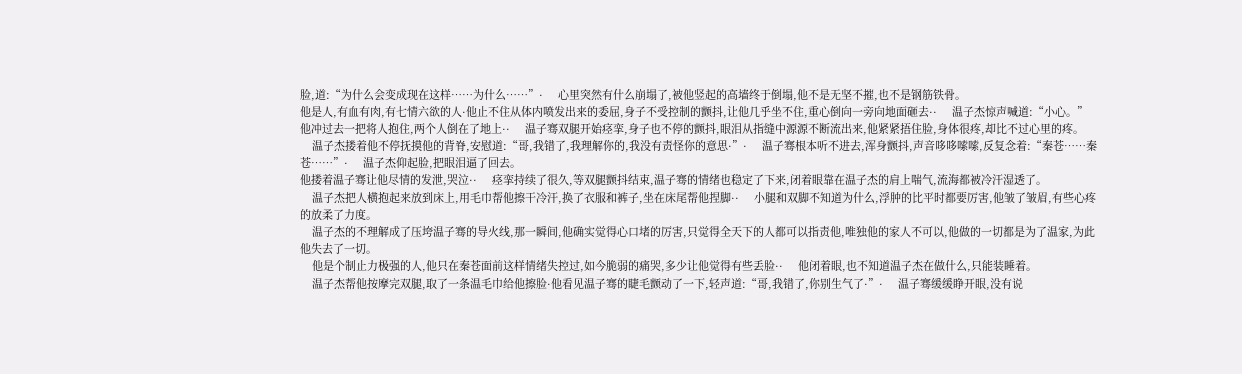脸,道:“为什么会变成现在这样……为什么……”·     心里突然有什么崩塌了,被他竖起的高墙终于倒塌,他不是无坚不摧,也不是钢筋铁骨。
他是人,有血有肉,有七情六欲的人·他止不住从体内喷发出来的委屈,身子不受控制的颤抖,让他几乎坐不住,重心倒向一旁向地面砸去··     温子杰惊声喊道:“小心。”
他冲过去一把将人抱住,两个人倒在了地上··     温子骞双腿开始痉挛,身子也不停的颤抖,眼泪从指缝中源源不断流出来,他紧紧捂住脸,身体很疼,却比不过心里的疼。
    温子杰搂着他不停抚摸他的背脊,安慰道:“哥,我错了,我理解你的,我没有责怪你的意思·”·     温子骞根本听不进去,浑身颤抖,声音哆哆嗦嗦,反复念着:“秦苍……秦苍……”·     温子杰仰起脸,把眼泪逼了回去。
他搂着温子骞让他尽情的发泄,哭泣··     痉挛持续了很久,等双腿颤抖结束,温子骞的情绪也稳定了下来,闭着眼靠在温子杰的肩上喘气,流海都被冷汗湿透了。
    温子杰把人横抱起来放到床上,用毛巾帮他擦干冷汗,换了衣服和裤子,坐在床尾帮他捏脚··     小腿和双脚不知道为什么,浮肿的比平时都要厉害,他皱了皱眉,有些心疼的放柔了力度。
    温子杰的不理解成了压垮温子骞的导火线,那一瞬间,他确实觉得心口堵的厉害,只觉得全天下的人都可以指责他,唯独他的家人不可以,他做的一切都是为了温家,为此他失去了一切。
    他是个制止力极强的人,他只在秦苍面前这样情绪失控过,如今脆弱的痛哭,多少让他觉得有些丢脸··     他闭着眼,也不知道温子杰在做什么,只能装睡着。
    温子杰帮他按摩完双腿,取了一条温毛巾给他擦脸·他看见温子骞的睫毛颤动了一下,轻声道:“哥,我错了,你别生气了·”·     温子骞缓缓睁开眼,没有说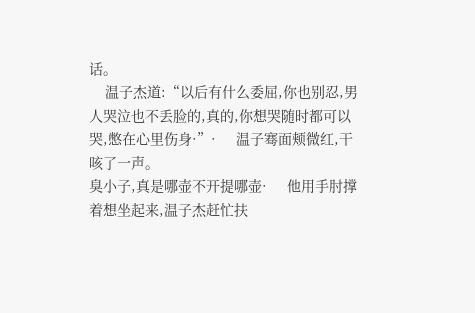话。
    温子杰道:“以后有什么委屈,你也别忍,男人哭泣也不丢脸的,真的,你想哭随时都可以哭,憋在心里伤身·”·     温子骞面颊微红,干咳了一声。
臭小子,真是哪壶不开提哪壶·     他用手肘撑着想坐起来,温子杰赶忙扶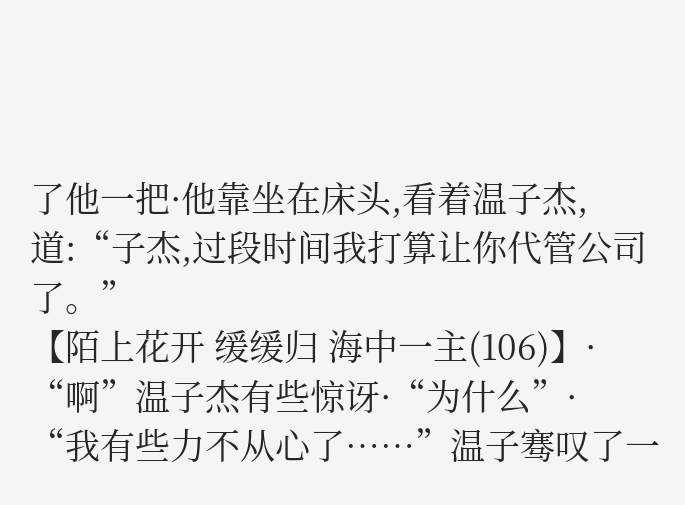了他一把·他靠坐在床头,看着温子杰,道:“子杰,过段时间我打算让你代管公司了。”
【陌上花开 缓缓归 海中一主(106)】·     “啊”温子杰有些惊讶·“为什么”·     “我有些力不从心了……”温子骞叹了一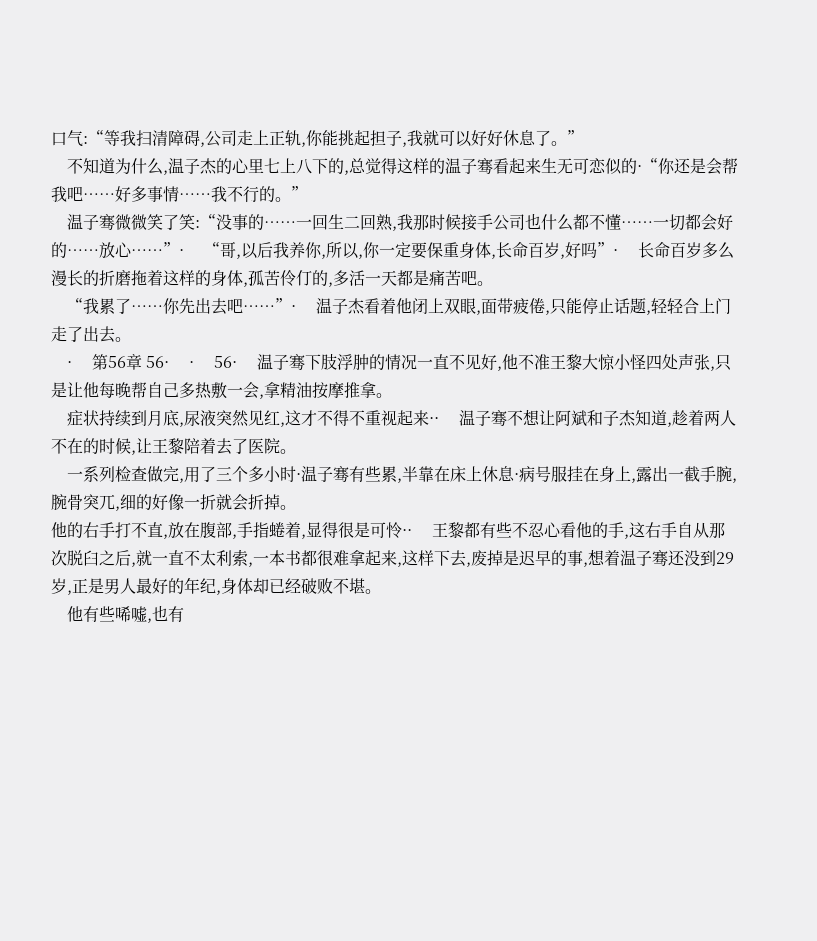口气:“等我扫清障碍,公司走上正轨,你能挑起担子,我就可以好好休息了。”
    不知道为什么,温子杰的心里七上八下的,总觉得这样的温子骞看起来生无可恋似的·“你还是会帮我吧……好多事情……我不行的。”
    温子骞微微笑了笑:“没事的……一回生二回熟,我那时候接手公司也什么都不懂……一切都会好的……放心……”·     “哥,以后我养你,所以,你一定要保重身体,长命百岁,好吗”·     长命百岁多么漫长的折磨拖着这样的身体,孤苦伶仃的,多活一天都是痛苦吧。
    “我累了……你先出去吧……”·     温子杰看着他闭上双眼,面带疲倦,只能停止话题,轻轻合上门走了出去。
    ·     第56章 56·     ·     56·     温子骞下肢浮肿的情况一直不见好,他不准王黎大惊小怪四处声张,只是让他每晚帮自己多热敷一会,拿精油按摩推拿。
    症状持续到月底,尿液突然见红,这才不得不重视起来··     温子骞不想让阿斌和子杰知道,趁着两人不在的时候,让王黎陪着去了医院。
    一系列检查做完,用了三个多小时·温子骞有些累,半靠在床上休息·病号服挂在身上,露出一截手腕,腕骨突兀,细的好像一折就会折掉。
他的右手打不直,放在腹部,手指蜷着,显得很是可怜··     王黎都有些不忍心看他的手,这右手自从那次脱臼之后,就一直不太利索,一本书都很难拿起来,这样下去,废掉是迟早的事,想着温子骞还没到29岁,正是男人最好的年纪,身体却已经破败不堪。
    他有些唏嘘,也有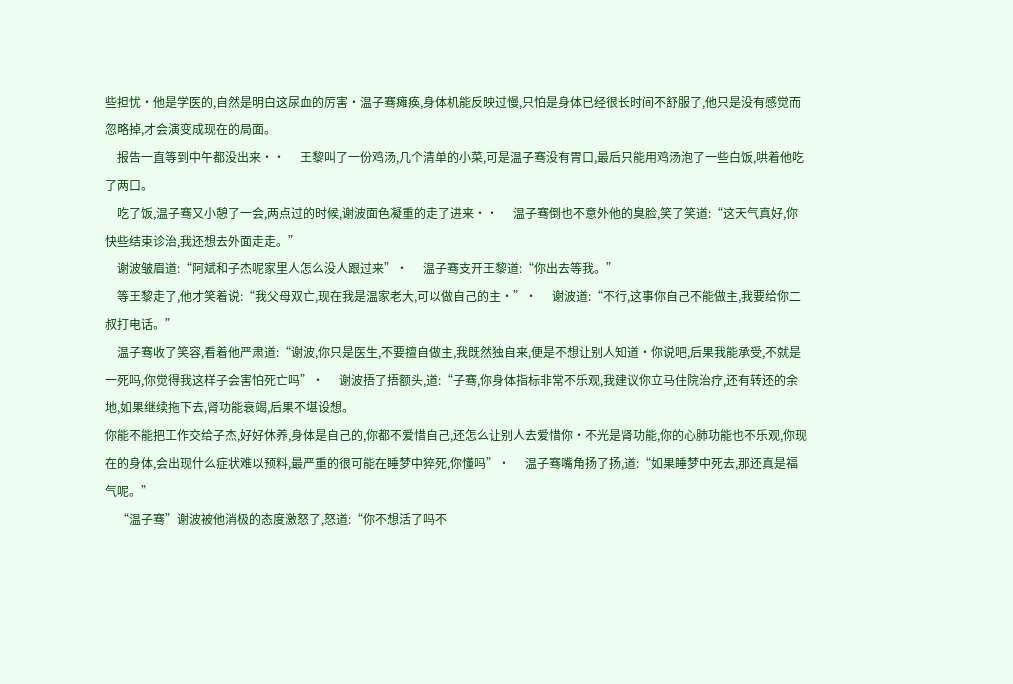些担忧·他是学医的,自然是明白这尿血的厉害·温子骞瘫痪,身体机能反映过慢,只怕是身体已经很长时间不舒服了,他只是没有感觉而忽略掉,才会演变成现在的局面。
    报告一直等到中午都没出来··     王黎叫了一份鸡汤,几个清单的小菜,可是温子骞没有胃口,最后只能用鸡汤泡了一些白饭,哄着他吃了两口。
    吃了饭,温子骞又小憩了一会,两点过的时候,谢波面色凝重的走了进来··     温子骞倒也不意外他的臭脸,笑了笑道:“这天气真好,你快些结束诊治,我还想去外面走走。”
    谢波皱眉道:“阿斌和子杰呢家里人怎么没人跟过来”·     温子骞支开王黎道:“你出去等我。”
    等王黎走了,他才笑着说:“我父母双亡,现在我是温家老大,可以做自己的主·”·     谢波道:“不行,这事你自己不能做主,我要给你二叔打电话。”
    温子骞收了笑容,看着他严肃道:“谢波,你只是医生,不要擅自做主,我既然独自来,便是不想让别人知道·你说吧,后果我能承受,不就是一死吗,你觉得我这样子会害怕死亡吗”·     谢波捂了捂额头,道:“子骞,你身体指标非常不乐观,我建议你立马住院治疗,还有转还的余地,如果继续拖下去,肾功能衰竭,后果不堪设想。
你能不能把工作交给子杰,好好休养,身体是自己的,你都不爱惜自己,还怎么让别人去爱惜你·不光是肾功能,你的心肺功能也不乐观,你现在的身体,会出现什么症状难以预料,最严重的很可能在睡梦中猝死,你懂吗”·     温子骞嘴角扬了扬,道:“如果睡梦中死去,那还真是福气呢。”
    “温子骞”谢波被他消极的态度激怒了,怒道:“你不想活了吗不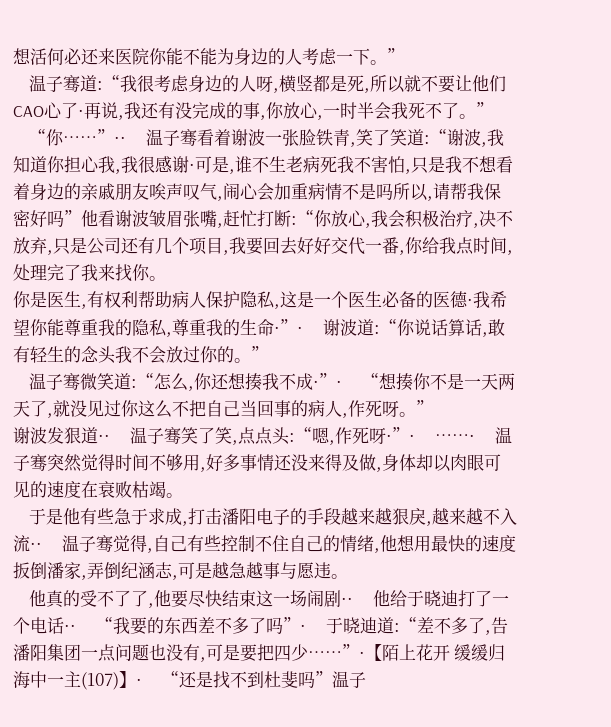想活何必还来医院你能不能为身边的人考虑一下。”
    温子骞道:“我很考虑身边的人呀,横竖都是死,所以就不要让他们CAO心了·再说,我还有没完成的事,你放心,一时半会我死不了。”
    “你……”··     温子骞看着谢波一张脸铁青,笑了笑道:“谢波,我知道你担心我,我很感谢·可是,谁不生老病死我不害怕,只是我不想看着身边的亲戚朋友唉声叹气,闹心会加重病情不是吗所以,请帮我保密好吗”他看谢波皱眉张嘴,赶忙打断:“你放心,我会积极治疗,决不放弃,只是公司还有几个项目,我要回去好好交代一番,你给我点时间,处理完了我来找你。
你是医生,有权利帮助病人保护隐私,这是一个医生必备的医德·我希望你能尊重我的隐私,尊重我的生命·”·     谢波道:“你说话算话,敢有轻生的念头我不会放过你的。”
    温子骞微笑道:“怎么,你还想揍我不成·”·     “想揍你不是一天两天了,就没见过你这么不把自己当回事的病人,作死呀。”
谢波发狠道··     温子骞笑了笑,点点头:“嗯,作死呀·”·     ……·     温子骞突然觉得时间不够用,好多事情还没来得及做,身体却以肉眼可见的速度在衰败枯竭。
    于是他有些急于求成,打击潘阳电子的手段越来越狠戾,越来越不入流··     温子骞觉得,自己有些控制不住自己的情绪,他想用最快的速度扳倒潘家,弄倒纪涵志,可是越急越事与愿违。
    他真的受不了了,他要尽快结束这一场闹剧··     他给于晓迪打了一个电话··     “我要的东西差不多了吗”·     于晓迪道:“差不多了,告潘阳集团一点问题也没有,可是要把四少……”·【陌上花开 缓缓归 海中一主(107)】·     “还是找不到杜斐吗”温子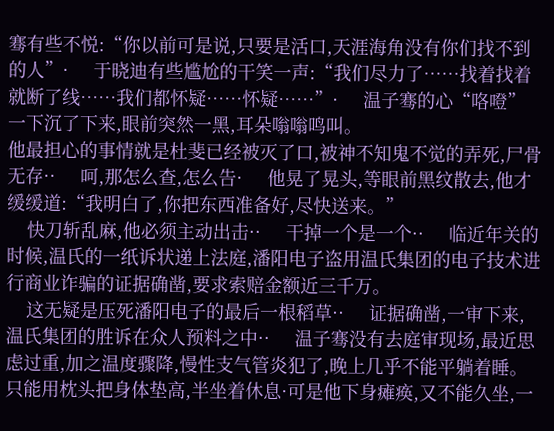骞有些不悦:“你以前可是说,只要是活口,天涯海角没有你们找不到的人”·     于晓迪有些尴尬的干笑一声:“我们尽力了……找着找着就断了线……我们都怀疑……怀疑……”·     温子骞的心“咯噔”一下沉了下来,眼前突然一黑,耳朵嗡嗡鸣叫。
他最担心的事情就是杜斐已经被灭了口,被神不知鬼不觉的弄死,尸骨无存··     呵,那怎么查,怎么告·     他晃了晃头,等眼前黑纹散去,他才缓缓道:“我明白了,你把东西准备好,尽快送来。”
    快刀斩乱麻,他必须主动出击··     干掉一个是一个··     临近年关的时候,温氏的一纸诉状递上法庭,潘阳电子盗用温氏集团的电子技术进行商业诈骗的证据确凿,要求索赔金额近三千万。
    这无疑是压死潘阳电子的最后一根稻草··     证据确凿,一审下来,温氏集团的胜诉在众人预料之中··     温子骞没有去庭审现场,最近思虑过重,加之温度骤降,慢性支气管炎犯了,晚上几乎不能平躺着睡。
只能用枕头把身体垫高,半坐着休息·可是他下身瘫痪,又不能久坐,一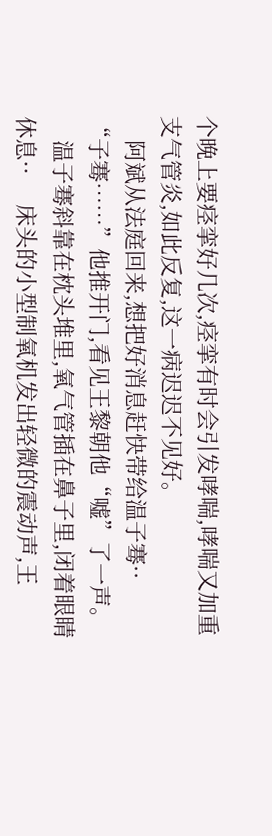个晚上要痉挛好几次,痉挛有时会引发哮喘,哮喘又加重支气管炎,如此反复,这一病迟迟不见好。
    阿斌从法庭回来,想把好消息赶快带给温子骞··     “子骞……”他推开门,看见王黎朝他“嘘”了一声。
    温子骞斜靠在枕头堆里,氧气管插在鼻子里,闭着眼睛休息··     床头的小型制氧机发出轻微的震动声,王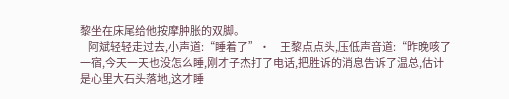黎坐在床尾给他按摩肿胀的双脚。
    阿斌轻轻走过去,小声道:“睡着了”·     王黎点点头,压低声音道:“昨晚咳了一宿,今天一天也没怎么睡,刚才子杰打了电话,把胜诉的消息告诉了温总,估计是心里大石头落地,这才睡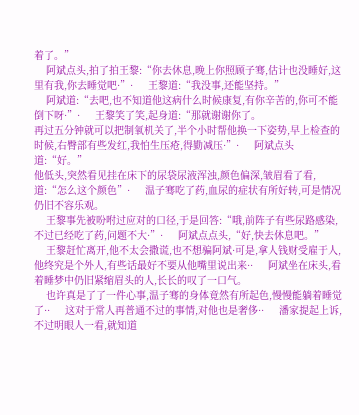着了。”
    阿斌点头,拍了拍王黎:“你去休息,晚上你照顾子骞,估计也没睡好,这里有我,你去睡觉吧·”·     王黎道:“我没事,还能坚持。”
    阿斌道:“去吧,也不知道他这病什么时候康复,有你辛苦的,你可不能倒下呀·”·     王黎笑了笑,起身道:“那就谢谢你了。
再过五分钟就可以把制氧机关了,半个小时帮他换一下姿势,早上检查的时候,右臀部有些发红,我怕生压疮,得勤减压·”·     阿斌点头道:“好。”
他低头,突然看见挂在床下的尿袋尿液浑浊,颜色偏深,皱眉看了看,道:“怎么这个颜色”·     温子骞吃了药,血尿的症状有所好转,可是情况仍旧不容乐观。
    王黎事先被吩咐过应对的口径,于是回答:“哦,前阵子有些尿路感染,不过已经吃了药,问题不大·”·     阿斌点点头,“好,快去休息吧。”
    王黎赶忙离开,他不太会撒谎,也不想骗阿斌·可是,拿人钱财受雇于人,他终究是个外人,有些话最好不要从他嘴里说出来··     阿斌坐在床头,看着睡梦中仍旧紧缩眉头的人,长长的叹了一口气。
    也许真是了了一件心事,温子骞的身体竟然有所起色,慢慢能躺着睡觉了··     这对于常人再普通不过的事情,对他也是奢侈··     潘家提起上诉,不过明眼人一看,就知道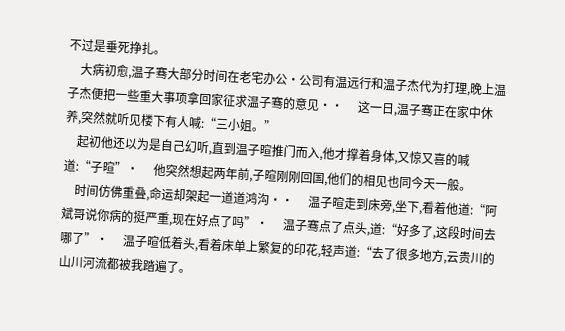不过是垂死挣扎。
    大病初愈,温子骞大部分时间在老宅办公·公司有温远行和温子杰代为打理,晚上温子杰便把一些重大事项拿回家征求温子骞的意见··     这一日,温子骞正在家中休养,突然就听见楼下有人喊:“三小姐。”
    起初他还以为是自己幻听,直到温子暄推门而入,他才撑着身体,又惊又喜的喊道:“子暄”·     他突然想起两年前,子暄刚刚回国,他们的相见也同今天一般。
    时间仿佛重叠,命运却架起一道道鸿沟··     温子暄走到床旁,坐下,看着他道:“阿斌哥说你病的挺严重,现在好点了吗”·     温子骞点了点头,道:“好多了,这段时间去哪了”·     温子暄低着头,看着床单上繁复的印花,轻声道:“去了很多地方,云贵川的山川河流都被我踏遍了。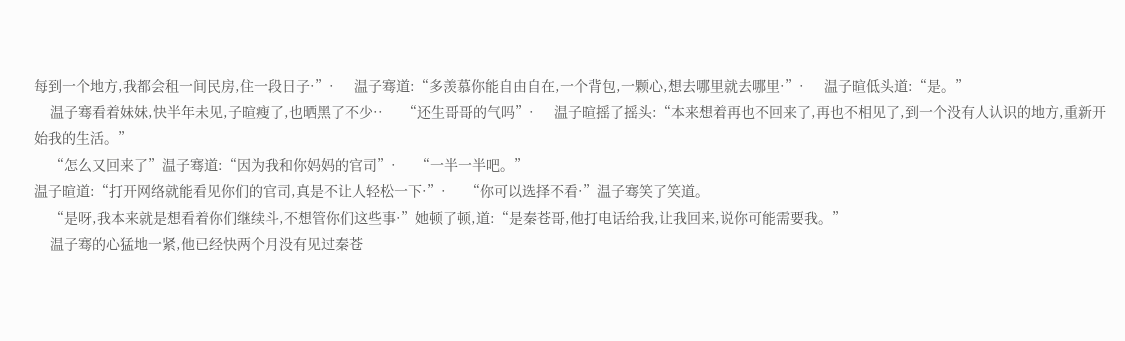每到一个地方,我都会租一间民房,住一段日子·”·     温子骞道:“多羡慕你能自由自在,一个背包,一颗心,想去哪里就去哪里·”·     温子暄低头道:“是。”
    温子骞看着妹妹,快半年未见,子暄瘦了,也晒黑了不少··     “还生哥哥的气吗”·     温子暄摇了摇头:“本来想着再也不回来了,再也不相见了,到一个没有人认识的地方,重新开始我的生活。”
    “怎么又回来了”温子骞道:“因为我和你妈妈的官司”·     “一半一半吧。”
温子暄道:“打开网络就能看见你们的官司,真是不让人轻松一下·”·     “你可以选择不看·”温子骞笑了笑道。
    “是呀,我本来就是想看着你们继续斗,不想管你们这些事·”她顿了顿,道:“是秦苍哥,他打电话给我,让我回来,说你可能需要我。”
    温子骞的心猛地一紧,他已经快两个月没有见过秦苍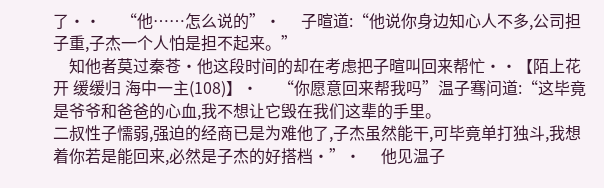了··     “他……怎么说的”·     子暄道:“他说你身边知心人不多,公司担子重,子杰一个人怕是担不起来。”
    知他者莫过秦苍·他这段时间的却在考虑把子暄叫回来帮忙··【陌上花开 缓缓归 海中一主(108)】·     “你愿意回来帮我吗”温子骞问道:“这毕竟是爷爷和爸爸的心血,我不想让它毁在我们这辈的手里。
二叔性子懦弱,强迫的经商已是为难他了,子杰虽然能干,可毕竟单打独斗,我想着你若是能回来,必然是子杰的好搭档·”·     他见温子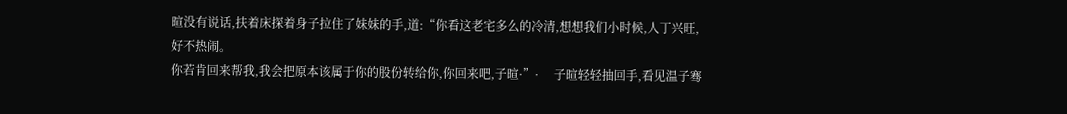暄没有说话,扶着床探着身子拉住了妹妹的手,道:“你看这老宅多么的冷清,想想我们小时候,人丁兴旺,好不热闹。
你若肯回来帮我,我会把原本该属于你的股份转给你,你回来吧,子暄·”·     子暄轻轻抽回手,看见温子骞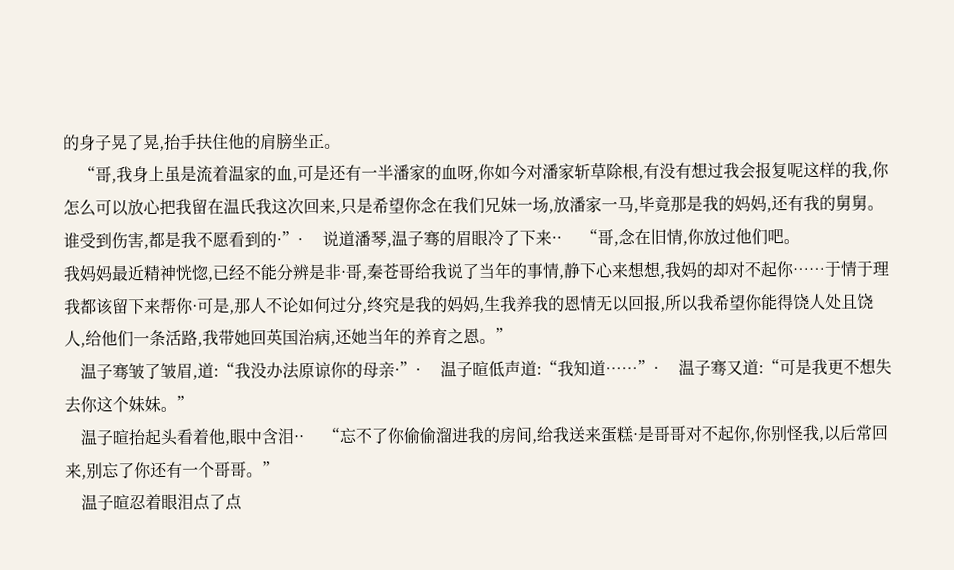的身子晃了晃,抬手扶住他的肩膀坐正。
    “哥,我身上虽是流着温家的血,可是还有一半潘家的血呀,你如今对潘家斩草除根,有没有想过我会报复呢这样的我,你怎么可以放心把我留在温氏我这次回来,只是希望你念在我们兄妹一场,放潘家一马,毕竟那是我的妈妈,还有我的舅舅。
谁受到伤害,都是我不愿看到的·”·     说道潘琴,温子骞的眉眼冷了下来··     “哥,念在旧情,你放过他们吧。
我妈妈最近精神恍惚,已经不能分辨是非·哥,秦苍哥给我说了当年的事情,静下心来想想,我妈的却对不起你……于情于理我都该留下来帮你·可是,那人不论如何过分,终究是我的妈妈,生我养我的恩情无以回报,所以我希望你能得饶人处且饶人,给他们一条活路,我带她回英国治病,还她当年的养育之恩。”
    温子骞皱了皱眉,道:“我没办法原谅你的母亲·”·     温子暄低声道:“我知道……”·     温子骞又道:“可是我更不想失去你这个妹妹。”
    温子暄抬起头看着他,眼中含泪··     “忘不了你偷偷溜进我的房间,给我送来蛋糕·是哥哥对不起你,你别怪我,以后常回来,别忘了你还有一个哥哥。”
    温子暄忍着眼泪点了点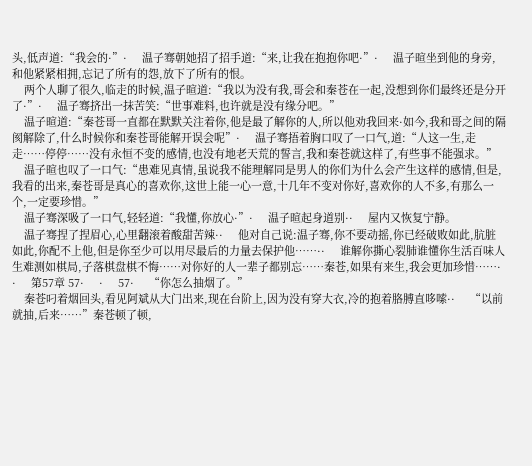头,低声道:“我会的·”·     温子骞朝她招了招手道:“来,让我在抱抱你吧·”·     温子暄坐到他的身旁,和他紧紧相拥,忘记了所有的怨,放下了所有的恨。
    两个人聊了很久,临走的时候,温子暄道:“我以为没有我,哥会和秦苍在一起,没想到你们最终还是分开了·”·     温子骞挤出一抹苦笑:“世事难料,也许就是没有缘分吧。”
    温子暄道:“秦苍哥一直都在默默关注着你,他是最了解你的人,所以他劝我回来·如今,我和哥之间的隔阂解除了,什么时候你和秦苍哥能解开误会呢”·     温子骞捂着胸口叹了一口气,道:“人这一生,走走……停停……没有永恒不变的感情,也没有地老天荒的誓言,我和秦苍就这样了,有些事不能强求。”
    温子暄也叹了一口气:“患难见真情,虽说我不能理解同是男人的你们为什么会产生这样的感情,但是,我看的出来,秦苍哥是真心的喜欢你,这世上能一心一意,十几年不变对你好,喜欢你的人不多,有那么一个,一定要珍惜。”
    温子骞深吸了一口气,轻轻道:“我懂,你放心·”·     温子暄起身道别··     屋内又恢复宁静。
    温子骞捏了捏眉心,心里翻滚着酸甜苦辣··     他对自己说:温子骞,你不要动摇,你已经破败如此,肮脏如此,你配不上他,但是你至少可以用尽最后的力量去保护他……··     谁解你撕心裂肺谁懂你生活百味人生难测如棋局,子落棋盘棋不悔……对你好的人一辈子都别忘……秦苍,如果有来生,我会更加珍惜……·     ·     第57章 57·     ·     57·     “你怎么抽烟了。”
    秦苍叼着烟回头,看见阿斌从大门出来,现在台阶上,因为没有穿大衣,冷的抱着胳膊直哆嗦··     “以前就抽,后来……”秦苍顿了顿,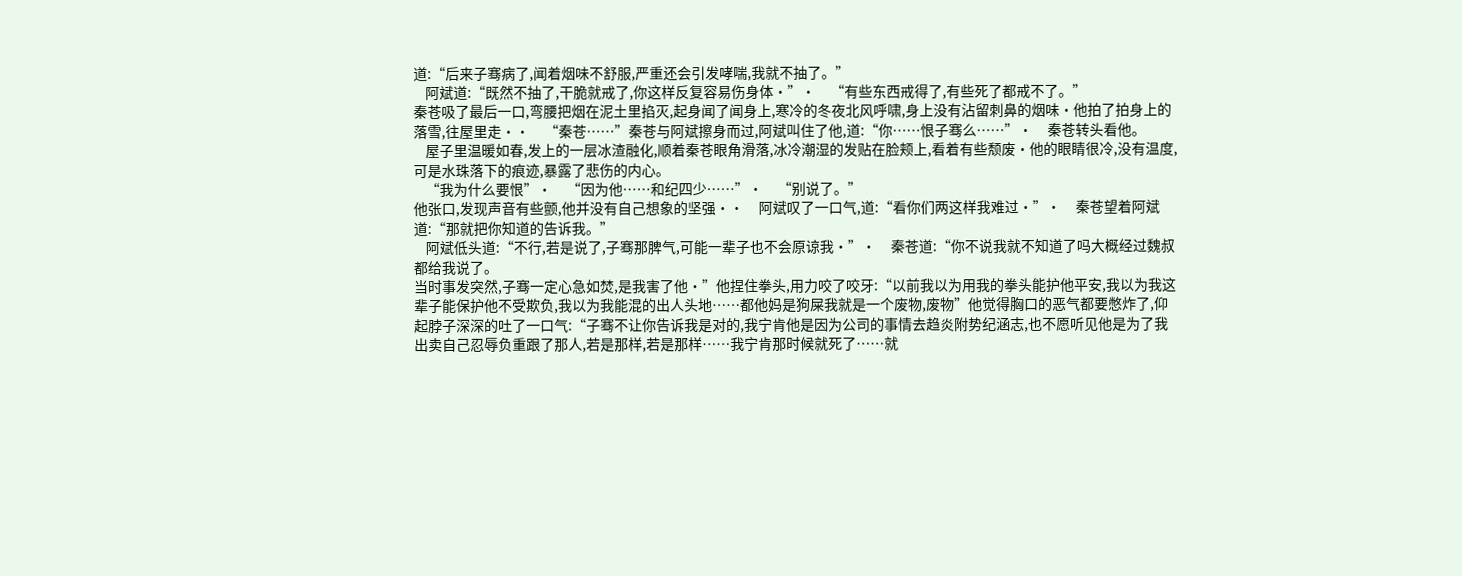道:“后来子骞病了,闻着烟味不舒服,严重还会引发哮喘,我就不抽了。”
    阿斌道:“既然不抽了,干脆就戒了,你这样反复容易伤身体·”·     “有些东西戒得了,有些死了都戒不了。”
秦苍吸了最后一口,弯腰把烟在泥土里掐灭,起身闻了闻身上,寒冷的冬夜北风呼啸,身上没有沾留刺鼻的烟味·他拍了拍身上的落雪,往屋里走··     “秦苍……”秦苍与阿斌擦身而过,阿斌叫住了他,道:“你……恨子骞么……”·     秦苍转头看他。
    屋子里温暖如春,发上的一层冰渣融化,顺着秦苍眼角滑落,冰冷潮湿的发贴在脸颊上,看着有些颓废·他的眼睛很冷,没有温度,可是水珠落下的痕迹,暴露了悲伤的内心。
    “我为什么要恨”·     “因为他……和纪四少……”·     “别说了。”
他张口,发现声音有些颤,他并没有自己想象的坚强··     阿斌叹了一口气,道:“看你们两这样我难过·”·     秦苍望着阿斌道:“那就把你知道的告诉我。”
    阿斌低头道:“不行,若是说了,子骞那脾气,可能一辈子也不会原谅我·”·     秦苍道:“你不说我就不知道了吗大概经过魏叔都给我说了。
当时事发突然,子骞一定心急如焚,是我害了他·”他捏住拳头,用力咬了咬牙:“以前我以为用我的拳头能护他平安,我以为我这辈子能保护他不受欺负,我以为我能混的出人头地……都他妈是狗屎我就是一个废物,废物”他觉得胸口的恶气都要憋炸了,仰起脖子深深的吐了一口气:“子骞不让你告诉我是对的,我宁肯他是因为公司的事情去趋炎附势纪涵志,也不愿听见他是为了我出卖自己忍辱负重跟了那人,若是那样,若是那样……我宁肯那时候就死了……就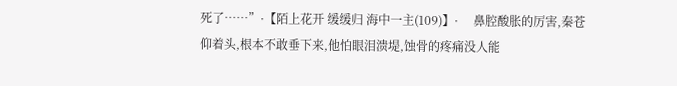死了……”·【陌上花开 缓缓归 海中一主(109)】·     鼻腔酸胀的厉害,秦苍仰着头,根本不敢垂下来,他怕眼泪溃堤,蚀骨的疼痛没人能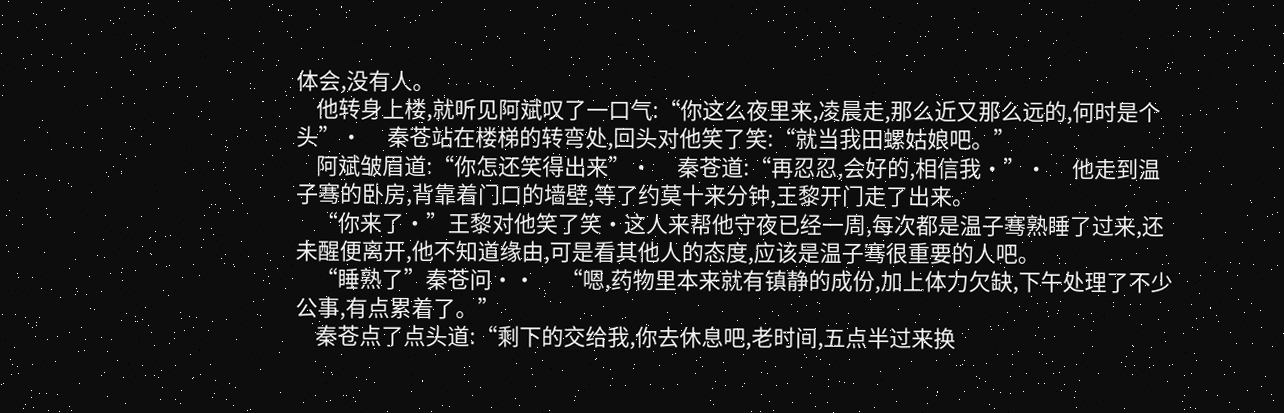体会,没有人。
    他转身上楼,就听见阿斌叹了一口气:“你这么夜里来,凌晨走,那么近又那么远的,何时是个头”·     秦苍站在楼梯的转弯处,回头对他笑了笑:“就当我田螺姑娘吧。”
    阿斌皱眉道:“你怎还笑得出来”·     秦苍道:“再忍忍,会好的,相信我·”·     他走到温子骞的卧房,背靠着门口的墙壁,等了约莫十来分钟,王黎开门走了出来。
    “你来了·”王黎对他笑了笑·这人来帮他守夜已经一周,每次都是温子骞熟睡了过来,还未醒便离开,他不知道缘由,可是看其他人的态度,应该是温子骞很重要的人吧。
    “睡熟了”秦苍问··     “嗯,药物里本来就有镇静的成份,加上体力欠缺,下午处理了不少公事,有点累着了。”
    秦苍点了点头道:“剩下的交给我,你去休息吧,老时间,五点半过来换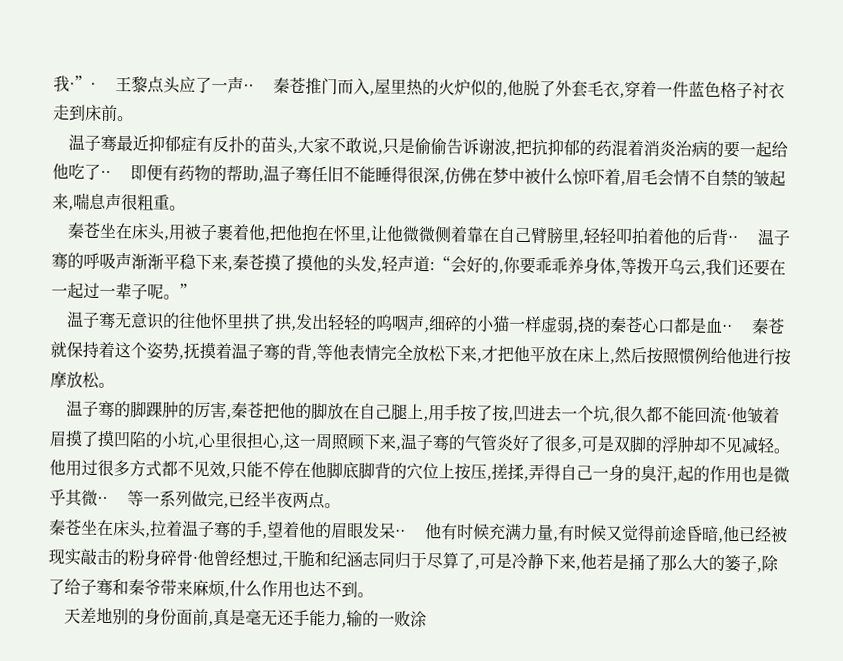我·”·     王黎点头应了一声··     秦苍推门而入,屋里热的火炉似的,他脱了外套毛衣,穿着一件蓝色格子衬衣走到床前。
    温子骞最近抑郁症有反扑的苗头,大家不敢说,只是偷偷告诉谢波,把抗抑郁的药混着消炎治病的要一起给他吃了··     即便有药物的帮助,温子骞任旧不能睡得很深,仿佛在梦中被什么惊吓着,眉毛会情不自禁的皱起来,喘息声很粗重。
    秦苍坐在床头,用被子裹着他,把他抱在怀里,让他微微侧着靠在自己臂膀里,轻轻叩拍着他的后背··     温子骞的呼吸声渐渐平稳下来,秦苍摸了摸他的头发,轻声道:“会好的,你要乖乖养身体,等拨开乌云,我们还要在一起过一辈子呢。”
    温子骞无意识的往他怀里拱了拱,发出轻轻的呜咽声,细碎的小猫一样虚弱,挠的秦苍心口都是血··     秦苍就保持着这个姿势,抚摸着温子骞的背,等他表情完全放松下来,才把他平放在床上,然后按照惯例给他进行按摩放松。
    温子骞的脚踝肿的厉害,秦苍把他的脚放在自己腿上,用手按了按,凹进去一个坑,很久都不能回流·他皱着眉摸了摸凹陷的小坑,心里很担心,这一周照顾下来,温子骞的气管炎好了很多,可是双脚的浮肿却不见减轻。
他用过很多方式都不见效,只能不停在他脚底脚背的穴位上按压,搓揉,弄得自己一身的臭汗,起的作用也是微乎其微··     等一系列做完,已经半夜两点。
秦苍坐在床头,拉着温子骞的手,望着他的眉眼发呆··     他有时候充满力量,有时候又觉得前途昏暗,他已经被现实敲击的粉身碎骨·他曾经想过,干脆和纪涵志同归于尽算了,可是冷静下来,他若是捅了那么大的篓子,除了给子骞和秦爷带来麻烦,什么作用也达不到。
    天差地别的身份面前,真是毫无还手能力,输的一败涂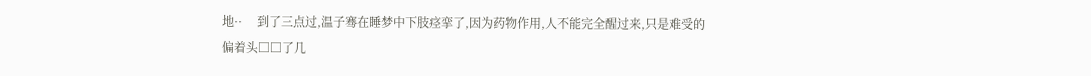地··     到了三点过,温子骞在睡梦中下肢痉挛了,因为药物作用,人不能完全醒过来,只是难受的偏着头□□了几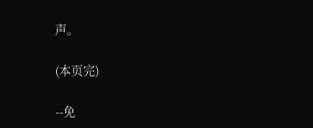声。

(本页完)

--免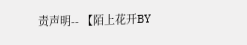责声明-- 【陌上花开BY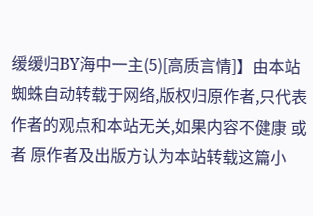缓缓归BY海中一主(5)[高质言情]】由本站蜘蛛自动转载于网络,版权归原作者,只代表作者的观点和本站无关,如果内容不健康 或者 原作者及出版方认为本站转载这篇小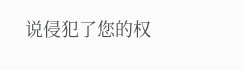说侵犯了您的权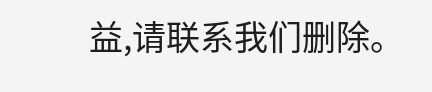益,请联系我们删除。